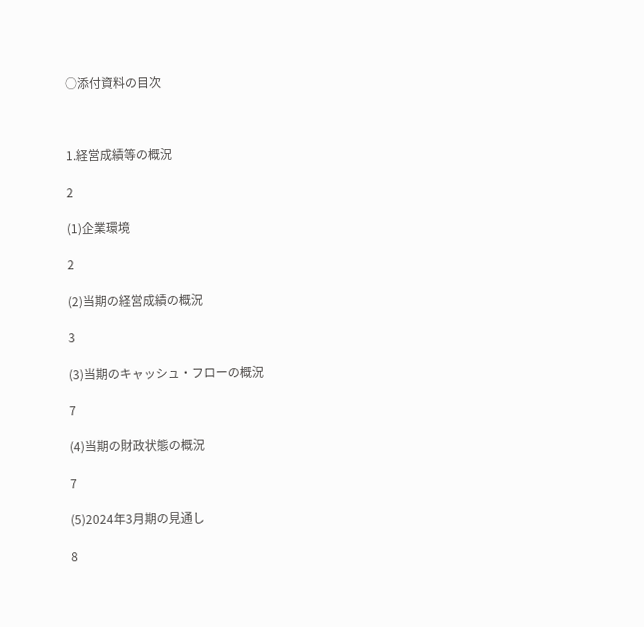○添付資料の目次



1.経営成績等の概況

2

(1)企業環境

2

(2)当期の経営成績の概況

3

(3)当期のキャッシュ・フローの概況

7

(4)当期の財政状態の概況

7

(5)2024年3月期の見通し

8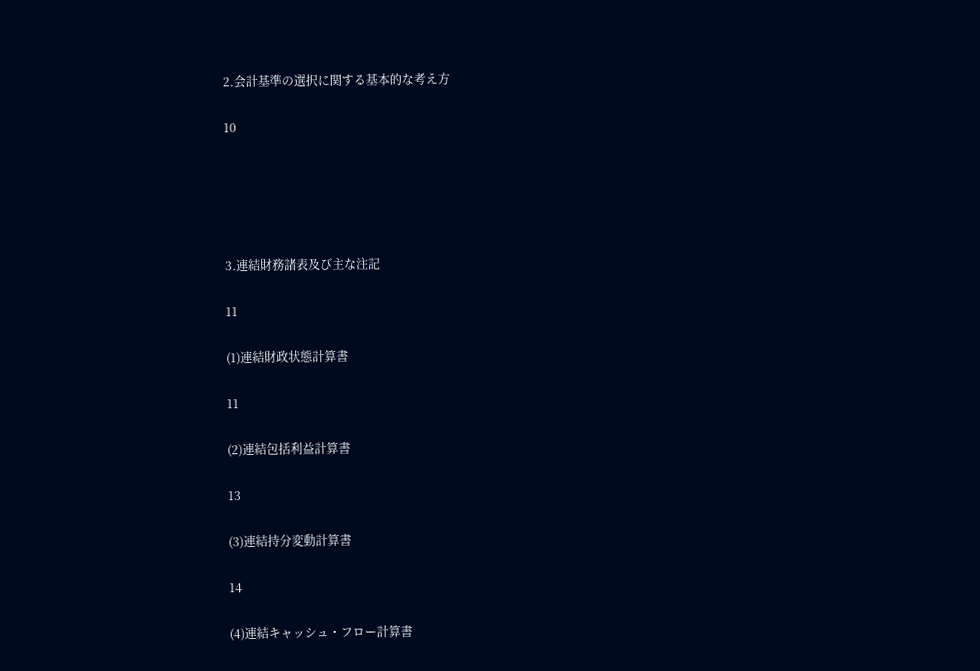2.会計基準の選択に関する基本的な考え方

10





3.連結財務諸表及び主な注記

11

(1)連結財政状態計算書

11

(2)連結包括利益計算書

13

(3)連結持分変動計算書

14

(4)連結キャッシュ・フロー計算書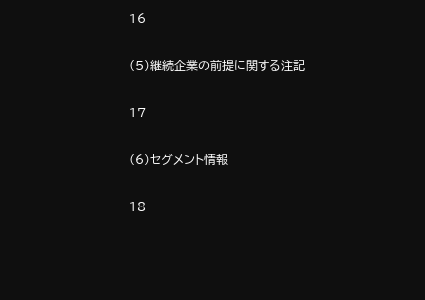16

(5)継続企業の前提に関する注記

17

(6)セグメント情報

18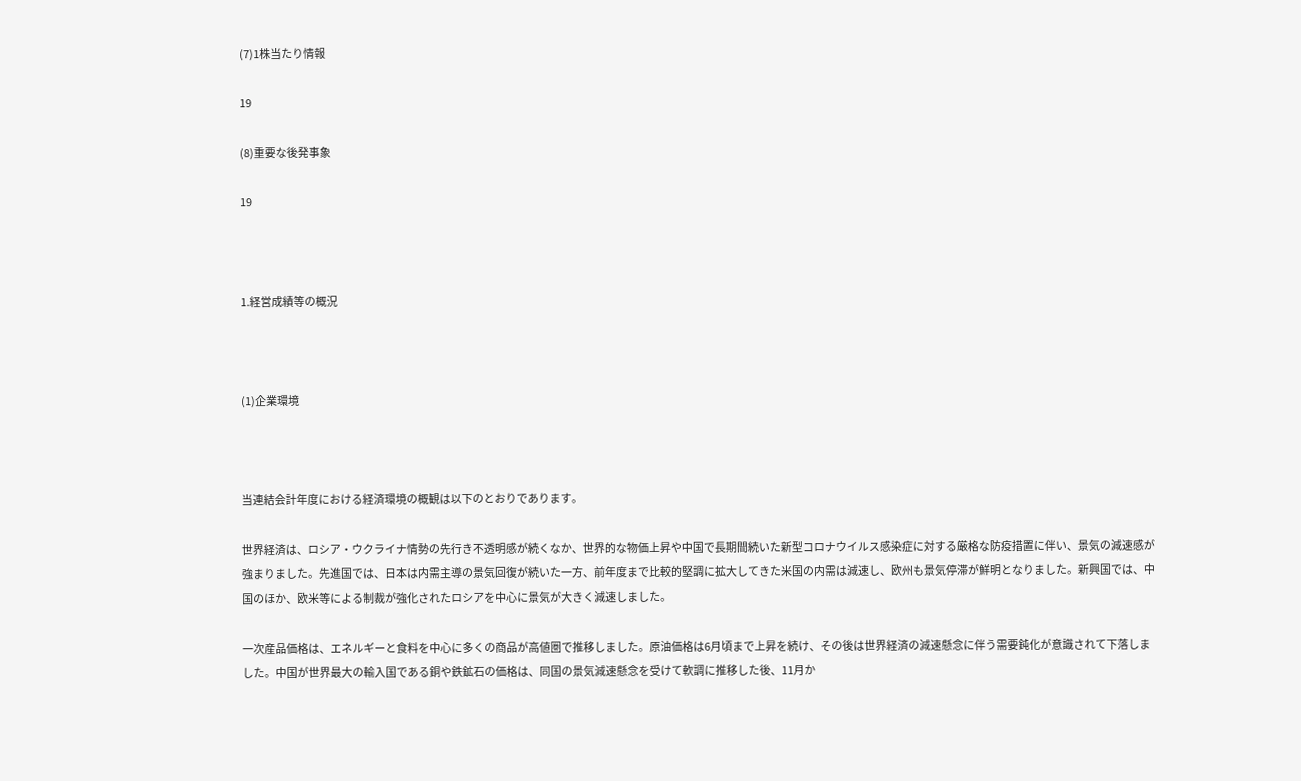(7)1株当たり情報

19

(8)重要な後発事象

19



1.経営成績等の概況



(1)企業環境



当連結会計年度における経済環境の概観は以下のとおりであります。

世界経済は、ロシア・ウクライナ情勢の先行き不透明感が続くなか、世界的な物価上昇や中国で長期間続いた新型コロナウイルス感染症に対する厳格な防疫措置に伴い、景気の減速感が強まりました。先進国では、日本は内需主導の景気回復が続いた一方、前年度まで比較的堅調に拡大してきた米国の内需は減速し、欧州も景気停滞が鮮明となりました。新興国では、中国のほか、欧米等による制裁が強化されたロシアを中心に景気が大きく減速しました。

一次産品価格は、エネルギーと食料を中心に多くの商品が高値圏で推移しました。原油価格は6月頃まで上昇を続け、その後は世界経済の減速懸念に伴う需要鈍化が意識されて下落しました。中国が世界最大の輸入国である銅や鉄鉱石の価格は、同国の景気減速懸念を受けて軟調に推移した後、11月か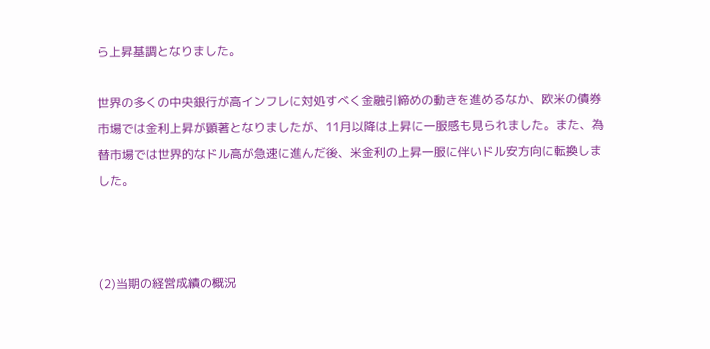ら上昇基調となりました。

世界の多くの中央銀行が高インフレに対処すべく金融引締めの動きを進めるなか、欧米の債券市場では金利上昇が顕著となりましたが、11月以降は上昇に一服感も見られました。また、為替市場では世界的なドル高が急速に進んだ後、米金利の上昇一服に伴いドル安方向に転換しました。



(2)当期の経営成績の概況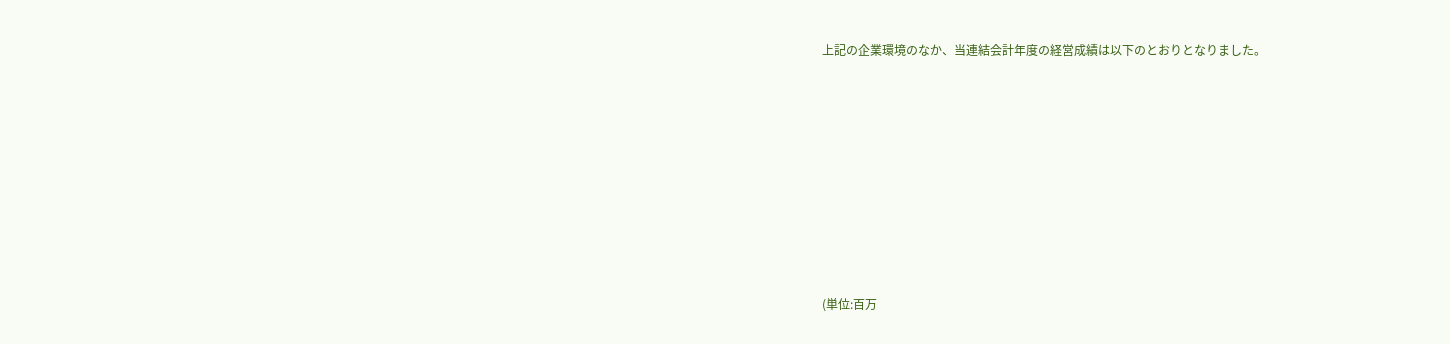上記の企業環境のなか、当連結会計年度の経営成績は以下のとおりとなりました。









(単位:百万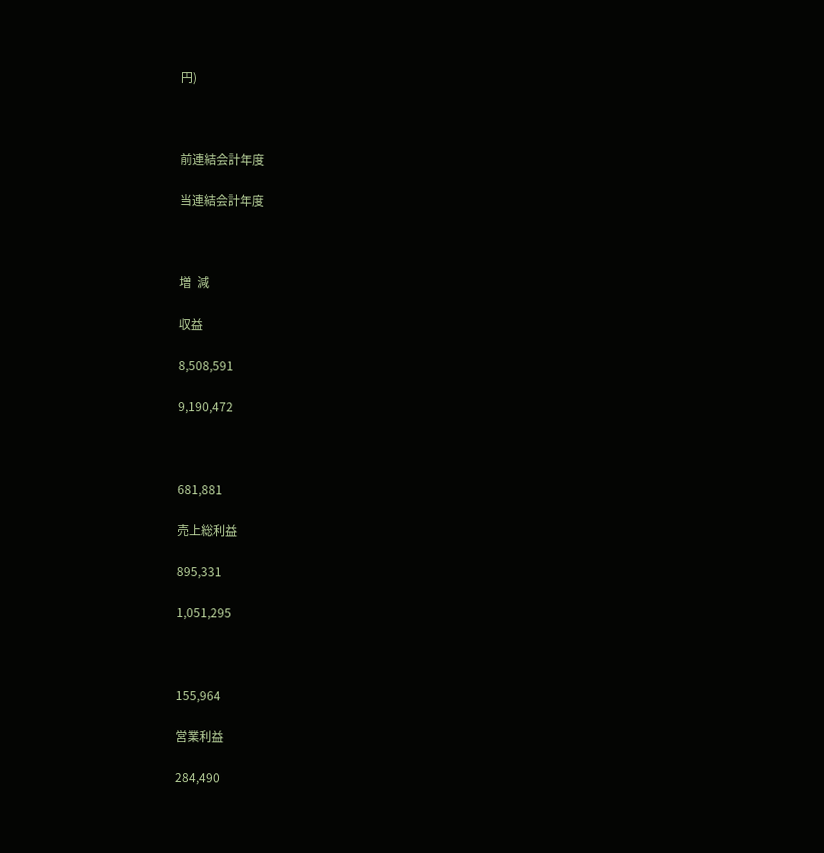円)



前連結会計年度

当連結会計年度



増  減

収益

8,508,591

9,190,472



681,881

売上総利益

895,331

1,051,295



155,964

営業利益

284,490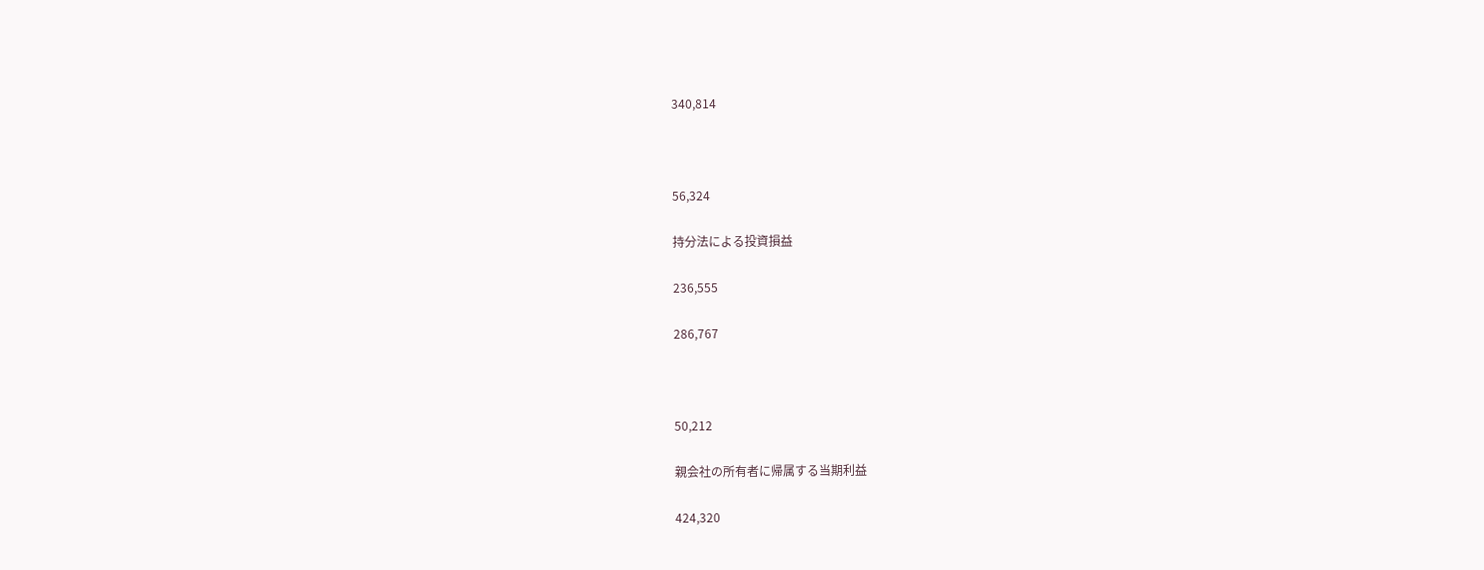340,814



56,324

持分法による投資損益

236,555

286,767



50,212

親会社の所有者に帰属する当期利益

424,320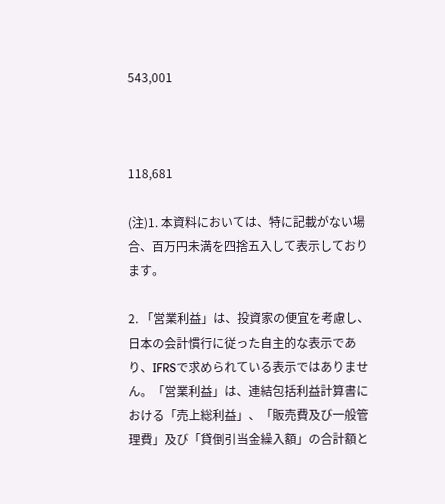543,001



118,681

(注)1. 本資料においては、特に記載がない場合、百万円未満を四捨五入して表示しております。

2. 「営業利益」は、投資家の便宜を考慮し、日本の会計慣行に従った自主的な表示であり、IFRSで求められている表示ではありません。「営業利益」は、連結包括利益計算書における「売上総利益」、「販売費及び一般管理費」及び「貸倒引当金繰入額」の合計額と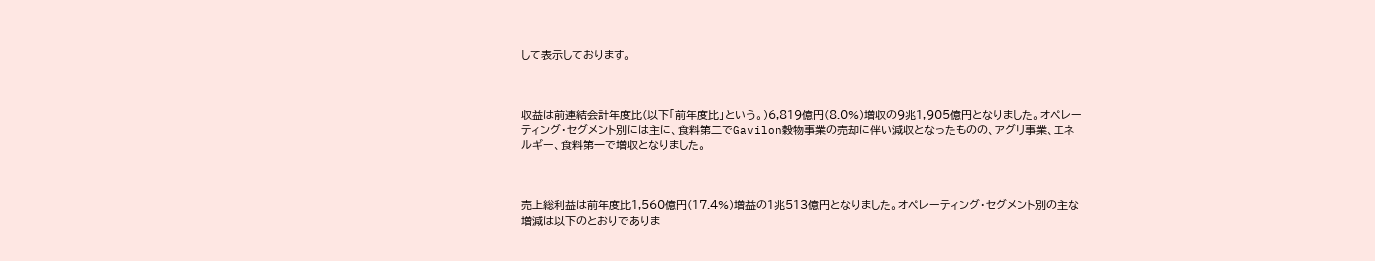して表示しております。



収益は前連結会計年度比(以下「前年度比」という。)6,819億円(8.0%)増収の9兆1,905億円となりました。オペレーティング・セグメント別には主に、食料第二でGavilon穀物事業の売却に伴い減収となったものの、アグリ事業、エネルギー、食料第一で増収となりました。



売上総利益は前年度比1,560億円(17.4%)増益の1兆513億円となりました。オペレーティング・セグメント別の主な増減は以下のとおりでありま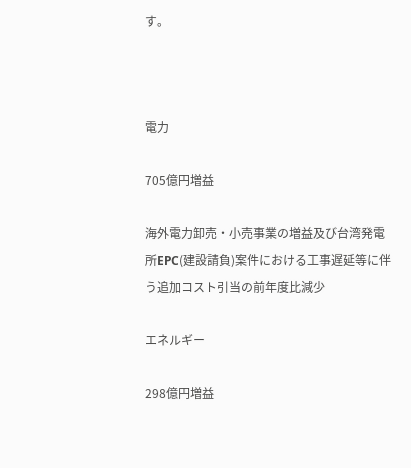す。



電力

705億円増益

海外電力卸売・小売事業の増益及び台湾発電所EPC(建設請負)案件における工事遅延等に伴う追加コスト引当の前年度比減少

エネルギー

298億円増益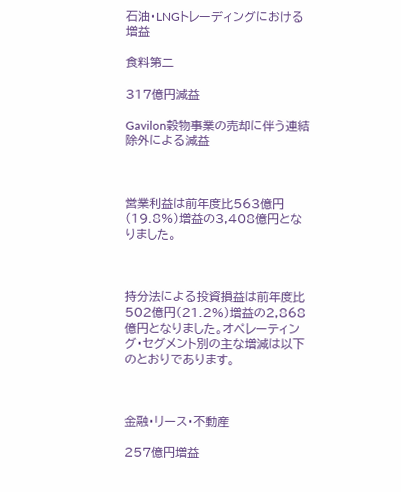石油・LNGトレーディングにおける増益

食料第二

317億円減益

Gavilon穀物事業の売却に伴う連結除外による減益



営業利益は前年度比563億円(19.8%)増益の3,408億円となりました。



持分法による投資損益は前年度比502億円(21.2%)増益の2,868億円となりました。オペレーティング・セグメント別の主な増減は以下のとおりであります。



金融・リース・不動産

257億円増益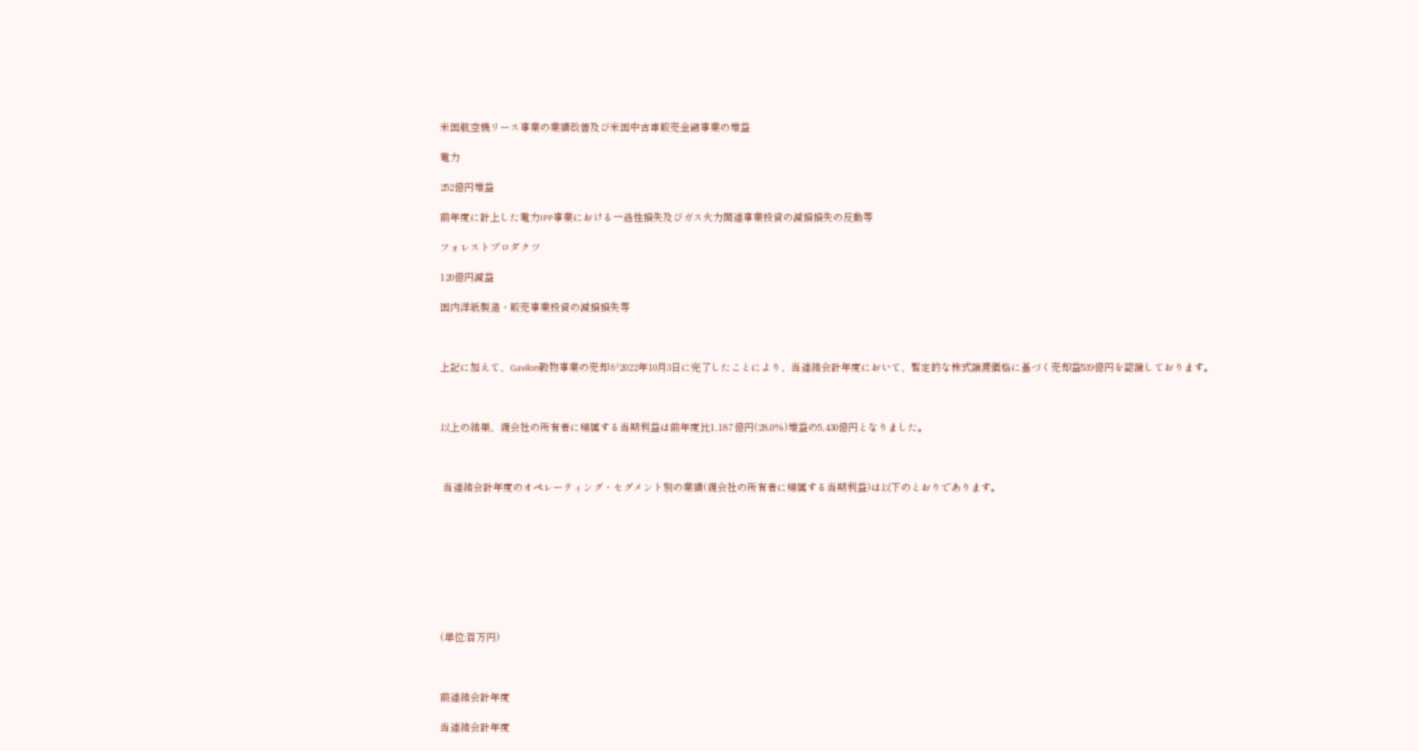米国航空機リース事業の業績改善及び米国中古車販売金融事業の増益

電力

252億円増益

前年度に計上した電力IPP事業における一過性損失及びガス火力関連事業投資の減損損失の反動等

フォレストプロダクツ

120億円減益

国内洋紙製造・販売事業投資の減損損失等



上記に加えて、Gavilon穀物事業の売却が2022年10月3日に完了したことにより、当連結会計年度において、暫定的な株式譲渡価格に基づく売却益539億円を認識しております。



以上の結果、親会社の所有者に帰属する当期利益は前年度比1,187億円(28.0%)増益の5,430億円となりました。



 当連結会計年度のオペレーティング・セグメント別の業績(親会社の所有者に帰属する当期利益)は以下のとおりであります。









(単位:百万円)



前連結会計年度

当連結会計年度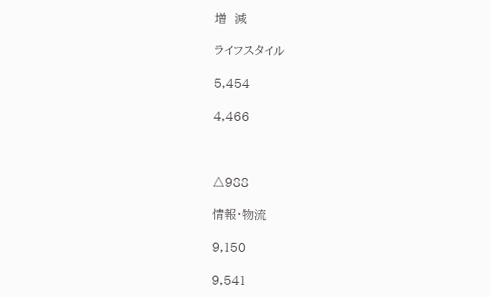増  減

ライフスタイル

5,454

4,466



△988

情報・物流

9,150

9,541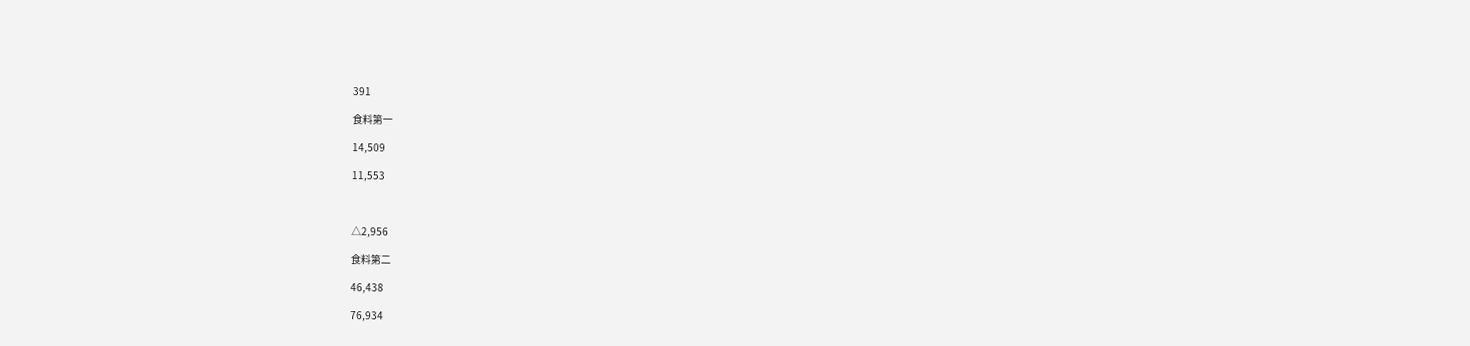391

食料第一

14,509

11,553



△2,956

食料第二

46,438

76,934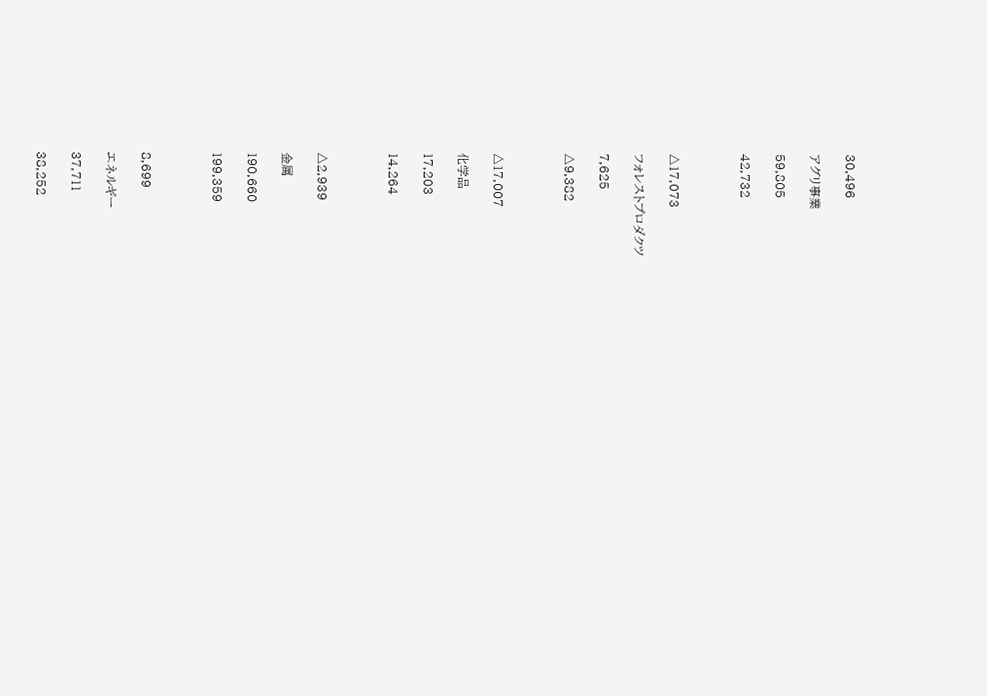30,496

アグリ事業

59,805

42,732



△17,073

フォレストプロダクツ

7,625

△9,382



△17,007

化学品

17,203

14,264



△2,939

金属

190,660

199,359



8,699

エネルギー

37,711

38,252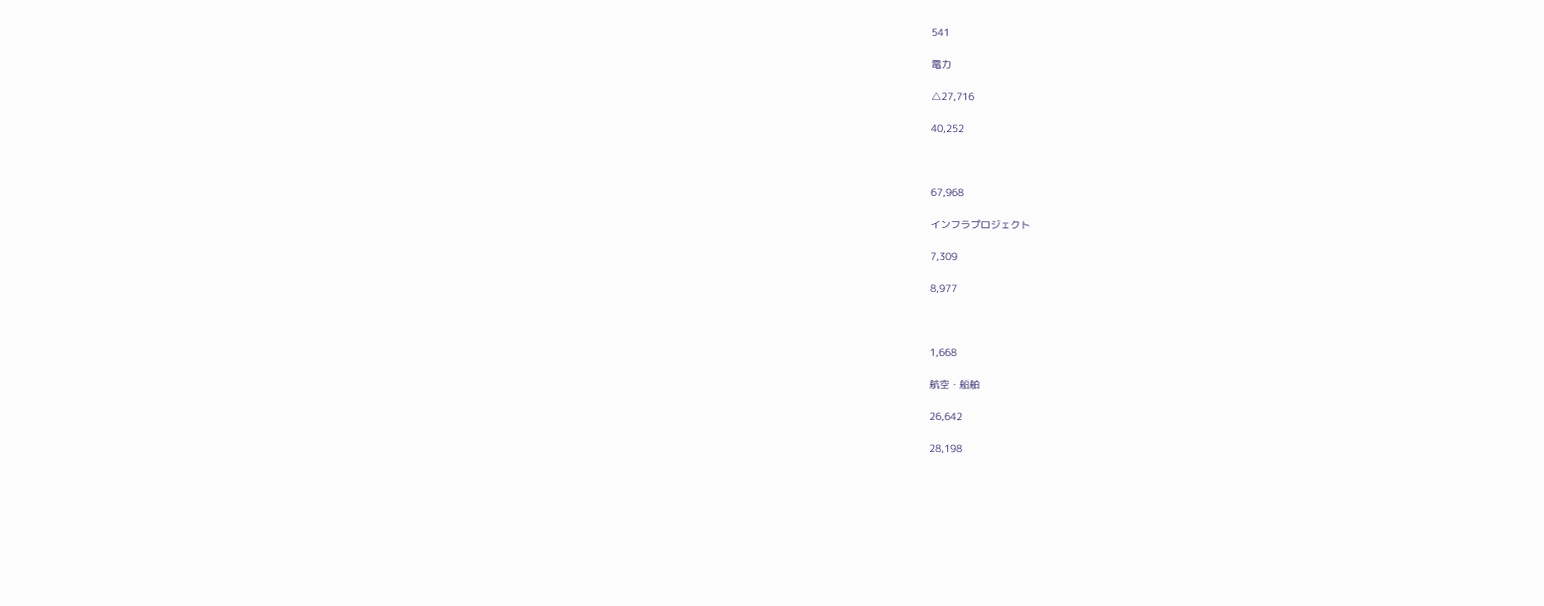541

電力

△27,716

40,252



67,968

インフラプロジェクト

7,309

8,977



1,668

航空・船舶

26,642

28,198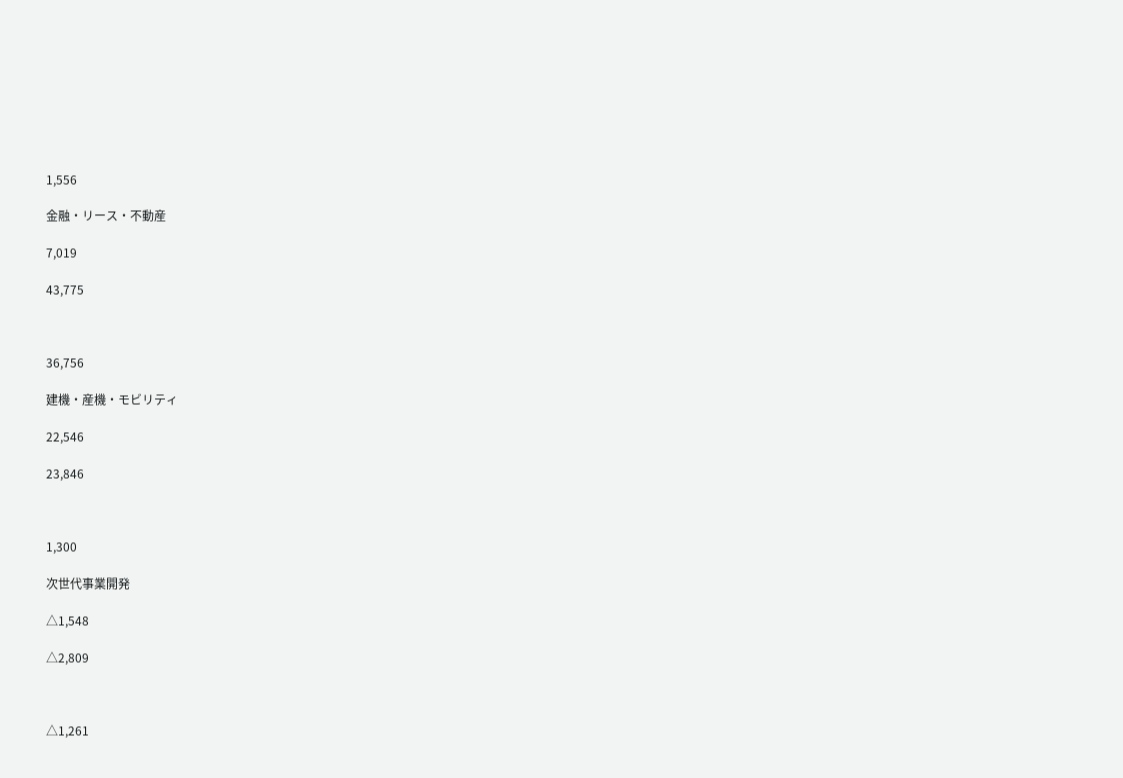1,556

金融・リース・不動産

7,019

43,775



36,756

建機・産機・モビリティ

22,546

23,846



1,300

次世代事業開発

△1,548

△2,809



△1,261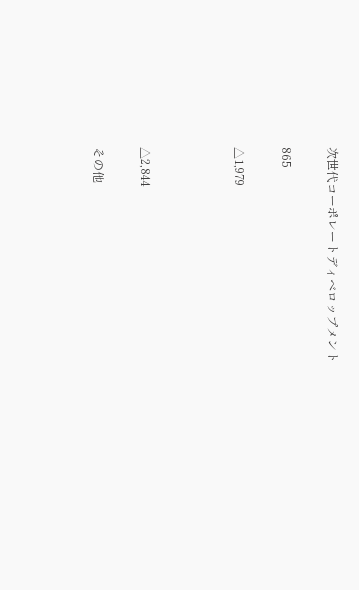次世代コーポレートディベロップメント

865

△1,979



△2,844

その他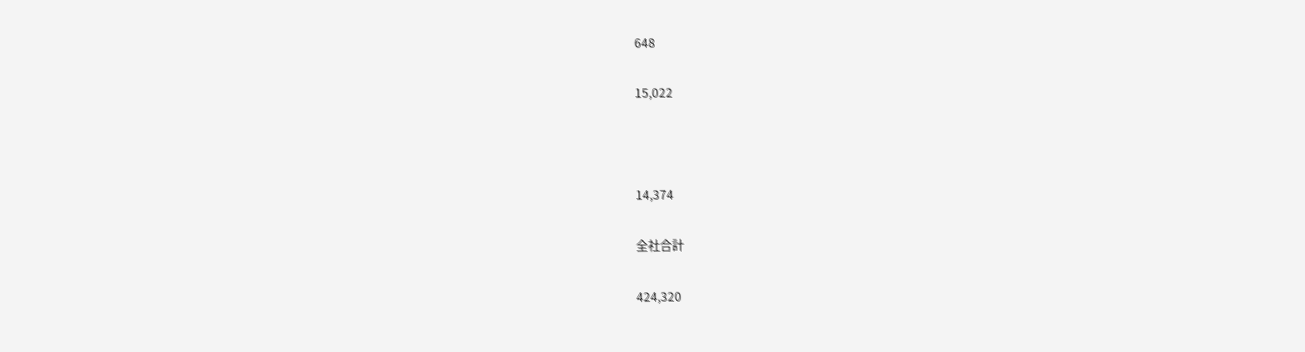648

15,022



14,374

全社合計

424,320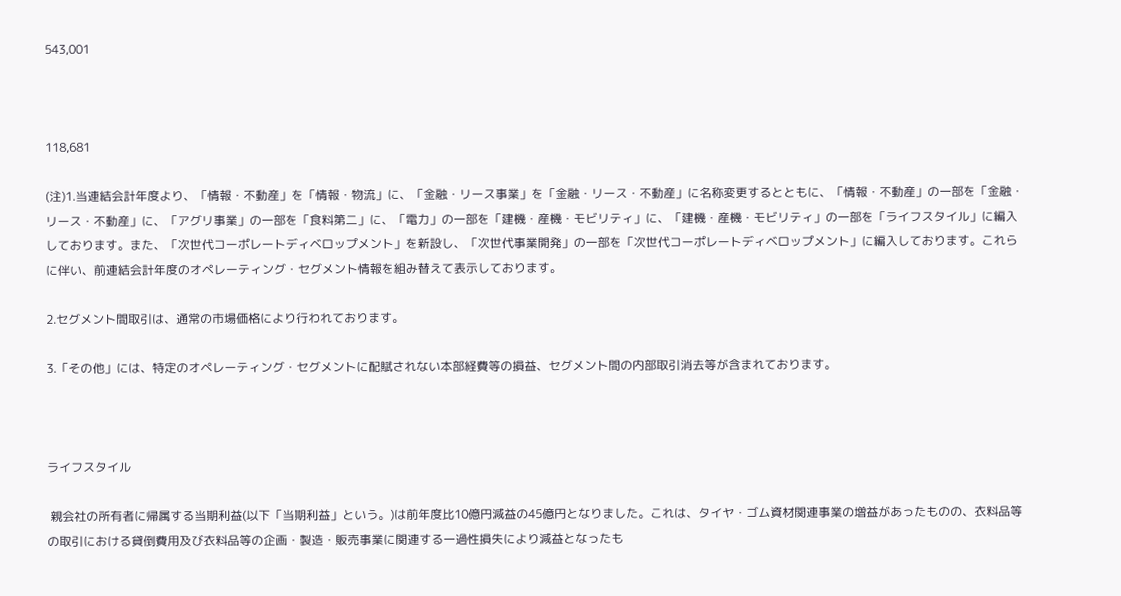543,001



118,681

(注)1.当連結会計年度より、「情報・不動産」を「情報・物流」に、「金融・リース事業」を「金融・リース・不動産」に名称変更するとともに、「情報・不動産」の一部を「金融・リース・不動産」に、「アグリ事業」の一部を「食料第二」に、「電力」の一部を「建機・産機・モビリティ」に、「建機・産機・モビリティ」の一部を「ライフスタイル」に編入しております。また、「次世代コーポレートディベロップメント」を新設し、「次世代事業開発」の一部を「次世代コーポレートディベロップメント」に編入しております。これらに伴い、前連結会計年度のオペレーティング・セグメント情報を組み替えて表示しております。

2.セグメント間取引は、通常の市場価格により行われております。

3.「その他」には、特定のオペレーティング・セグメントに配賦されない本部経費等の損益、セグメント間の内部取引消去等が含まれております。



ライフスタイル

 親会社の所有者に帰属する当期利益(以下「当期利益」という。)は前年度比10億円減益の45億円となりました。これは、タイヤ・ゴム資材関連事業の増益があったものの、衣料品等の取引における貸倒費用及び衣料品等の企画・製造・販売事業に関連する一過性損失により減益となったも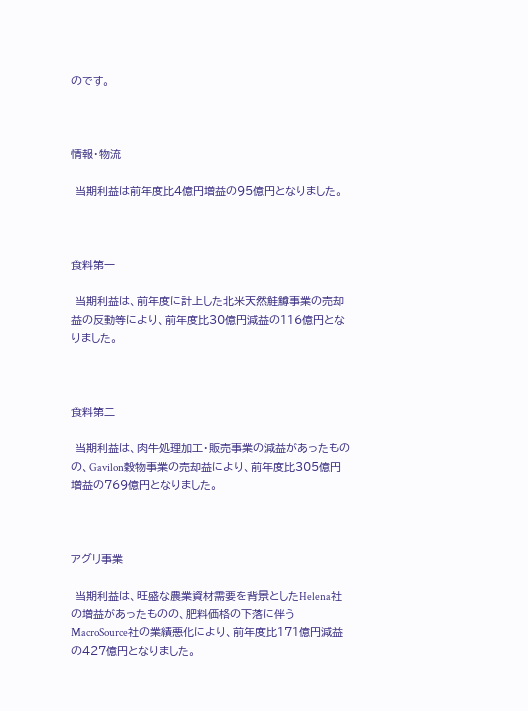のです。



情報・物流

 当期利益は前年度比4億円増益の95億円となりました。



食料第一

 当期利益は、前年度に計上した北米天然鮭鱒事業の売却益の反動等により、前年度比30億円減益の116億円となりました。



食料第二

 当期利益は、肉牛処理加工・販売事業の減益があったものの、Gavilon穀物事業の売却益により、前年度比305億円増益の769億円となりました。



アグリ事業

 当期利益は、旺盛な農業資材需要を背景としたHelena社の増益があったものの、肥料価格の下落に伴うMacroSource社の業績悪化により、前年度比171億円減益の427億円となりました。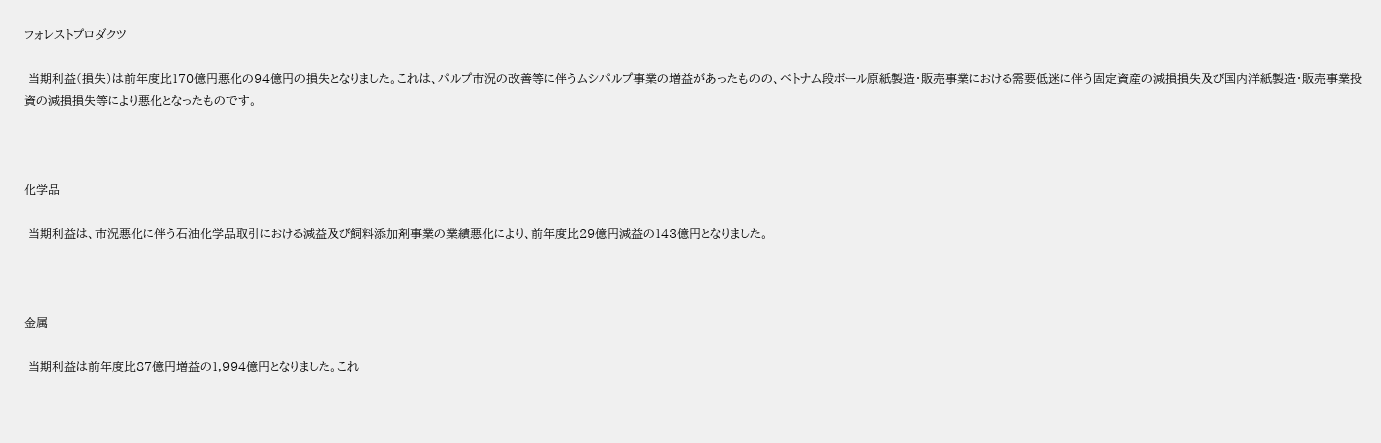フォレストプロダクツ

 当期利益(損失)は前年度比170億円悪化の94億円の損失となりました。これは、パルプ市況の改善等に伴うムシパルプ事業の増益があったものの、ベトナム段ボール原紙製造・販売事業における需要低迷に伴う固定資産の減損損失及び国内洋紙製造・販売事業投資の減損損失等により悪化となったものです。



化学品

 当期利益は、市況悪化に伴う石油化学品取引における減益及び飼料添加剤事業の業績悪化により、前年度比29億円減益の143億円となりました。



金属

 当期利益は前年度比87億円増益の1,994億円となりました。これ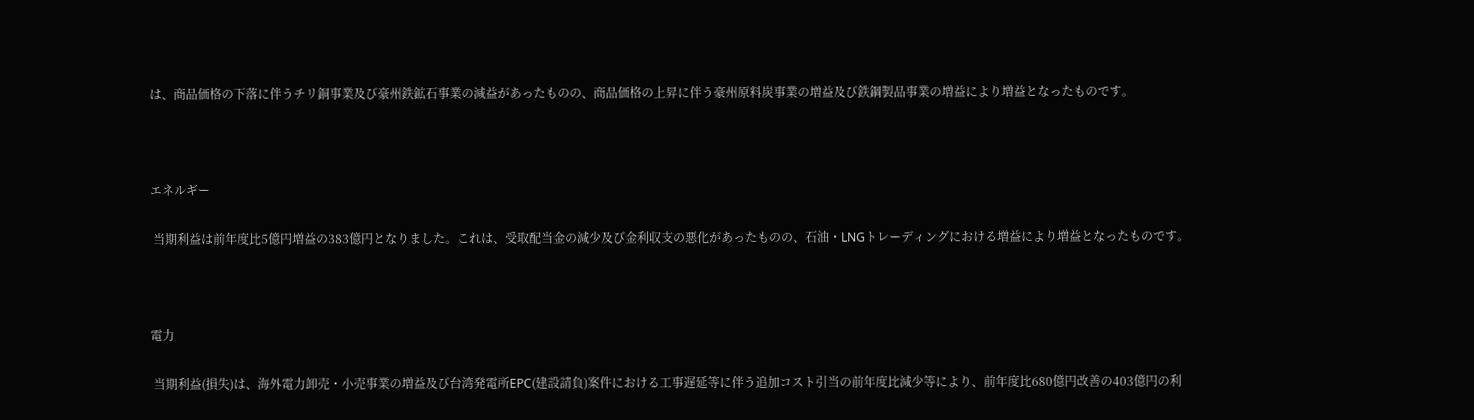は、商品価格の下落に伴うチリ銅事業及び豪州鉄鉱石事業の減益があったものの、商品価格の上昇に伴う豪州原料炭事業の増益及び鉄鋼製品事業の増益により増益となったものです。



エネルギー

 当期利益は前年度比5億円増益の383億円となりました。これは、受取配当金の減少及び金利収支の悪化があったものの、石油・LNGトレーディングにおける増益により増益となったものです。



電力

 当期利益(損失)は、海外電力卸売・小売事業の増益及び台湾発電所EPC(建設請負)案件における工事遅延等に伴う追加コスト引当の前年度比減少等により、前年度比680億円改善の403億円の利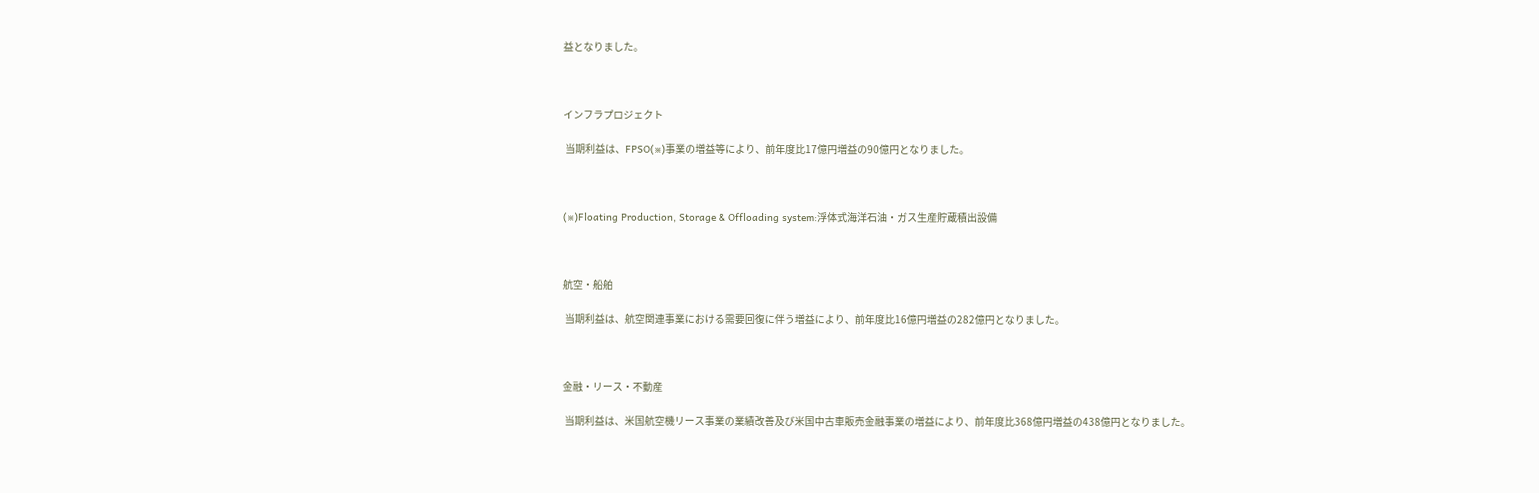益となりました。



インフラプロジェクト

 当期利益は、FPSO(※)事業の増益等により、前年度比17億円増益の90億円となりました。



(※)Floating Production, Storage & Offloading system:浮体式海洋石油・ガス生産貯蔵積出設備



航空・船舶

 当期利益は、航空関連事業における需要回復に伴う増益により、前年度比16億円増益の282億円となりました。



金融・リース・不動産

 当期利益は、米国航空機リース事業の業績改善及び米国中古車販売金融事業の増益により、前年度比368億円増益の438億円となりました。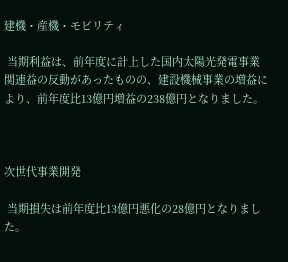建機・産機・モビリティ

 当期利益は、前年度に計上した国内太陽光発電事業関連益の反動があったものの、建設機械事業の増益により、前年度比13億円増益の238億円となりました。



次世代事業開発

 当期損失は前年度比13億円悪化の28億円となりました。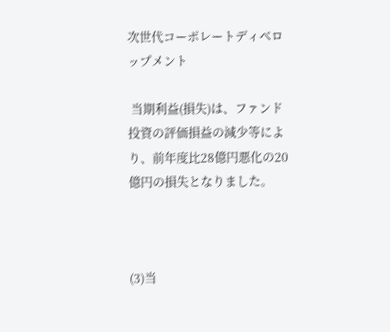次世代コーポレートディベロップメント

 当期利益(損失)は、ファンド投資の評価損益の減少等により、前年度比28億円悪化の20億円の損失となりました。



(3)当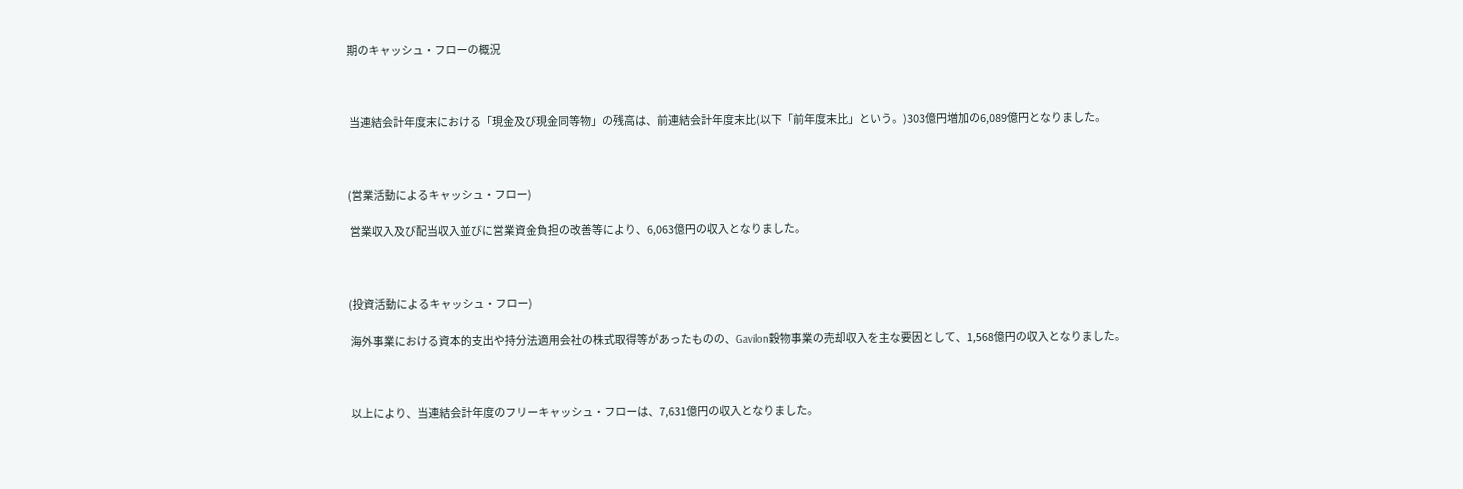期のキャッシュ・フローの概況



 当連結会計年度末における「現金及び現金同等物」の残高は、前連結会計年度末比(以下「前年度末比」という。)303億円増加の6,089億円となりました。



(営業活動によるキャッシュ・フロー)

 営業収入及び配当収入並びに営業資金負担の改善等により、6,063億円の収入となりました。



(投資活動によるキャッシュ・フロー)

 海外事業における資本的支出や持分法適用会社の株式取得等があったものの、Gavilon穀物事業の売却収入を主な要因として、1,568億円の収入となりました。



 以上により、当連結会計年度のフリーキャッシュ・フローは、7,631億円の収入となりました。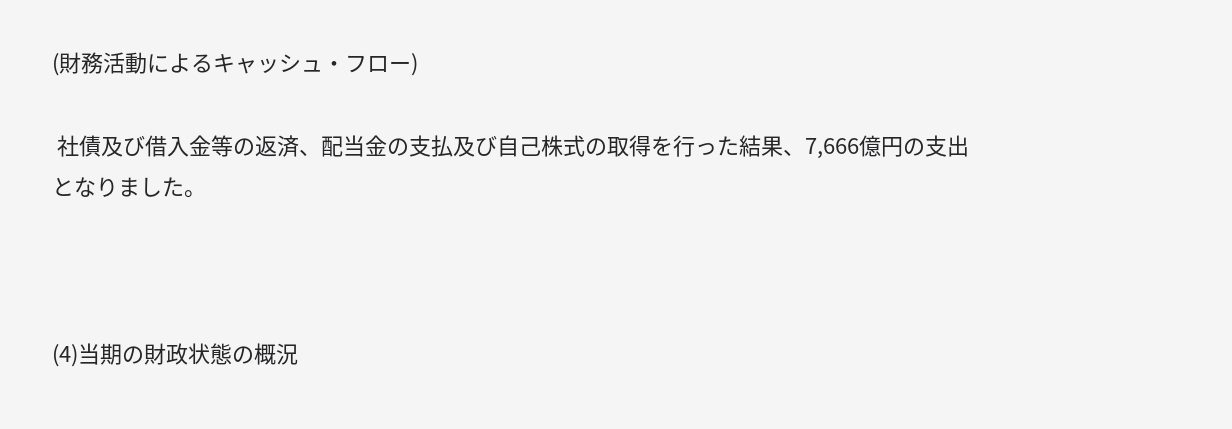(財務活動によるキャッシュ・フロー)

 社債及び借入金等の返済、配当金の支払及び自己株式の取得を行った結果、7,666億円の支出となりました。



(4)当期の財政状態の概況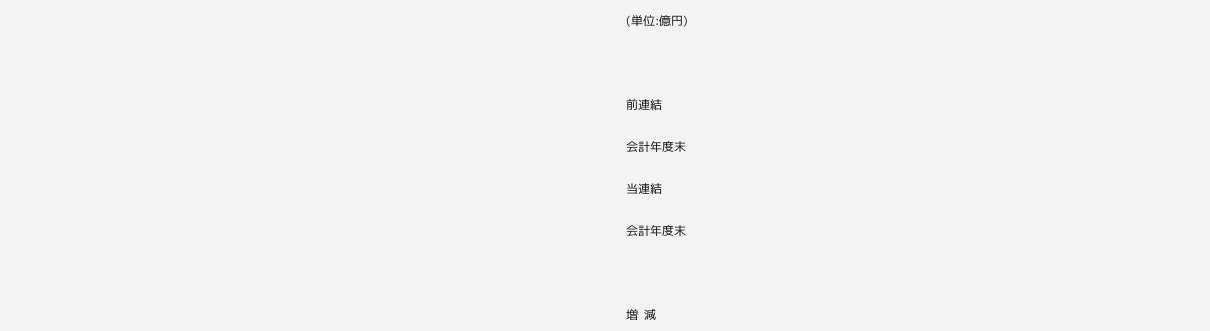(単位:億円)



前連結

会計年度末

当連結

会計年度末



増  減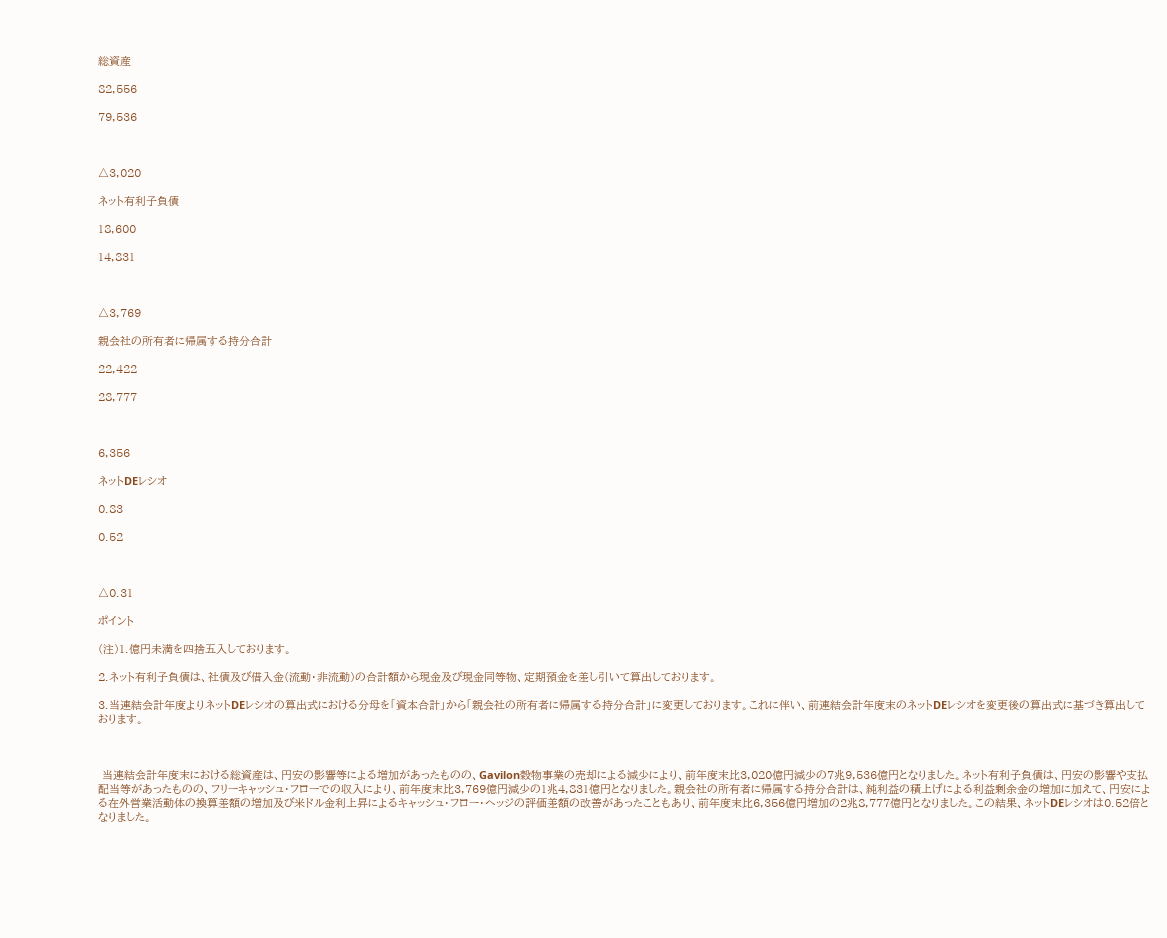総資産

82,556

79,536



△3,020

ネット有利子負債

18,600

14,831



△3,769

親会社の所有者に帰属する持分合計

22,422

28,777



6,356

ネットDEレシオ

0.83

0.52



△0.31

ポイント

(注)1.億円未満を四捨五入しております。

2.ネット有利子負債は、社債及び借入金(流動・非流動)の合計額から現金及び現金同等物、定期預金を差し引いて算出しております。

3.当連結会計年度よりネットDEレシオの算出式における分母を「資本合計」から「親会社の所有者に帰属する持分合計」に変更しております。これに伴い、前連結会計年度末のネットDEレシオを変更後の算出式に基づき算出しております。



 当連結会計年度末における総資産は、円安の影響等による増加があったものの、Gavilon穀物事業の売却による減少により、前年度末比3,020億円減少の7兆9,536億円となりました。ネット有利子負債は、円安の影響や支払配当等があったものの、フリーキャッシュ・フローでの収入により、前年度末比3,769億円減少の1兆4,831億円となりました。親会社の所有者に帰属する持分合計は、純利益の積上げによる利益剰余金の増加に加えて、円安による在外営業活動体の換算差額の増加及び米ドル金利上昇によるキャッシュ・フロー・ヘッジの評価差額の改善があったこともあり、前年度末比6,356億円増加の2兆8,777億円となりました。この結果、ネットDEレシオは0.52倍となりました。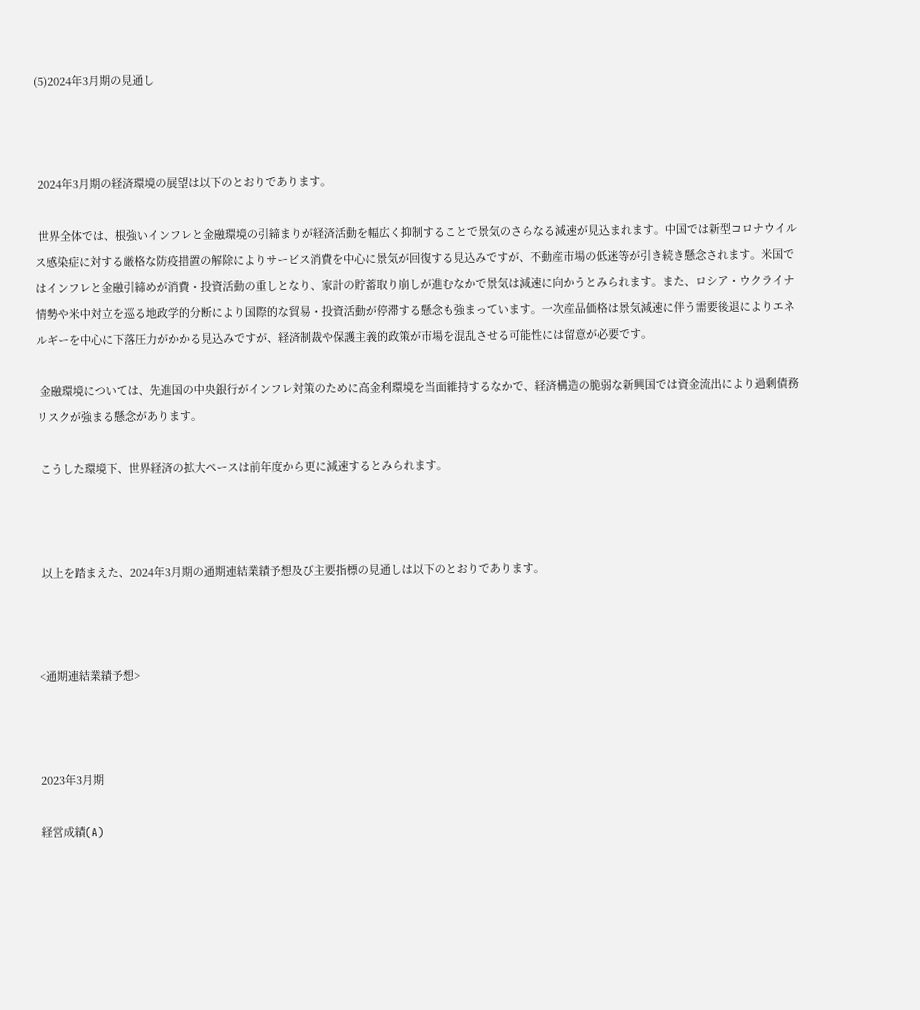(5)2024年3月期の見通し



 2024年3月期の経済環境の展望は以下のとおりであります。

 世界全体では、根強いインフレと金融環境の引締まりが経済活動を幅広く抑制することで景気のさらなる減速が見込まれます。中国では新型コロナウイルス感染症に対する厳格な防疫措置の解除によりサービス消費を中心に景気が回復する見込みですが、不動産市場の低迷等が引き続き懸念されます。米国ではインフレと金融引締めが消費・投資活動の重しとなり、家計の貯蓄取り崩しが進むなかで景気は減速に向かうとみられます。また、ロシア・ウクライナ情勢や米中対立を巡る地政学的分断により国際的な貿易・投資活動が停滞する懸念も強まっています。一次産品価格は景気減速に伴う需要後退によりエネルギーを中心に下落圧力がかかる見込みですが、経済制裁や保護主義的政策が市場を混乱させる可能性には留意が必要です。

 金融環境については、先進国の中央銀行がインフレ対策のために高金利環境を当面維持するなかで、経済構造の脆弱な新興国では資金流出により過剰債務リスクが強まる懸念があります。

 こうした環境下、世界経済の拡大ペースは前年度から更に減速するとみられます。



 以上を踏まえた、2024年3月期の通期連結業績予想及び主要指標の見通しは以下のとおりであります。



<通期連結業績予想>



2023年3月期

経営成績(A)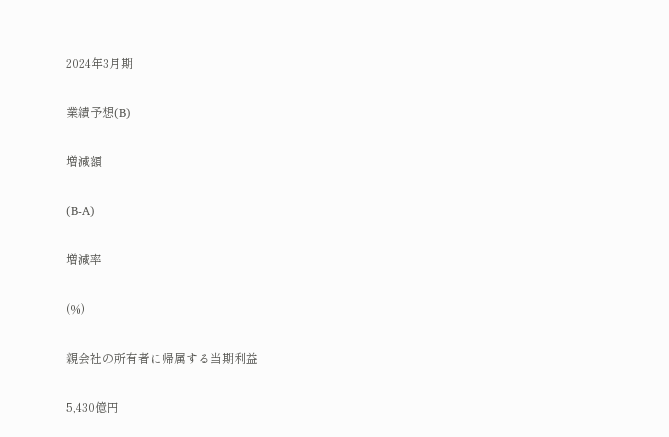2024年3月期

業績予想(B)

増減額

(B-A)

増減率

(%)

親会社の所有者に帰属する当期利益

5,430億円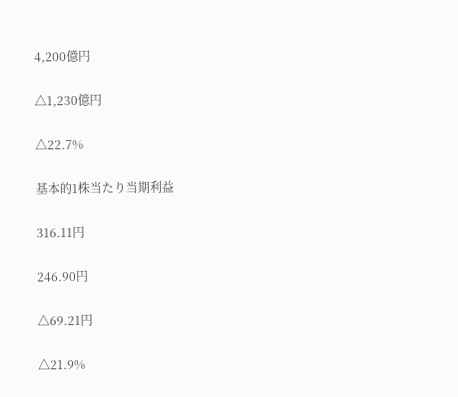4,200億円

△1,230億円

△22.7%

基本的1株当たり当期利益

316.11円

246.90円

△69.21円

△21.9%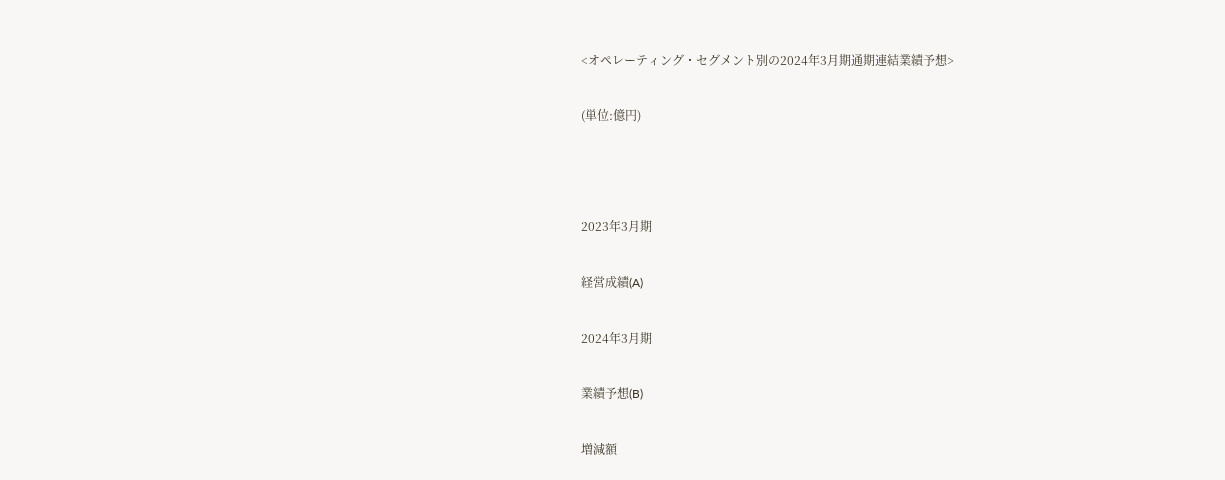<オペレーティング・セグメント別の2024年3月期通期連結業績予想>

(単位:億円)



2023年3月期

経営成績(A)

2024年3月期

業績予想(B)

増減額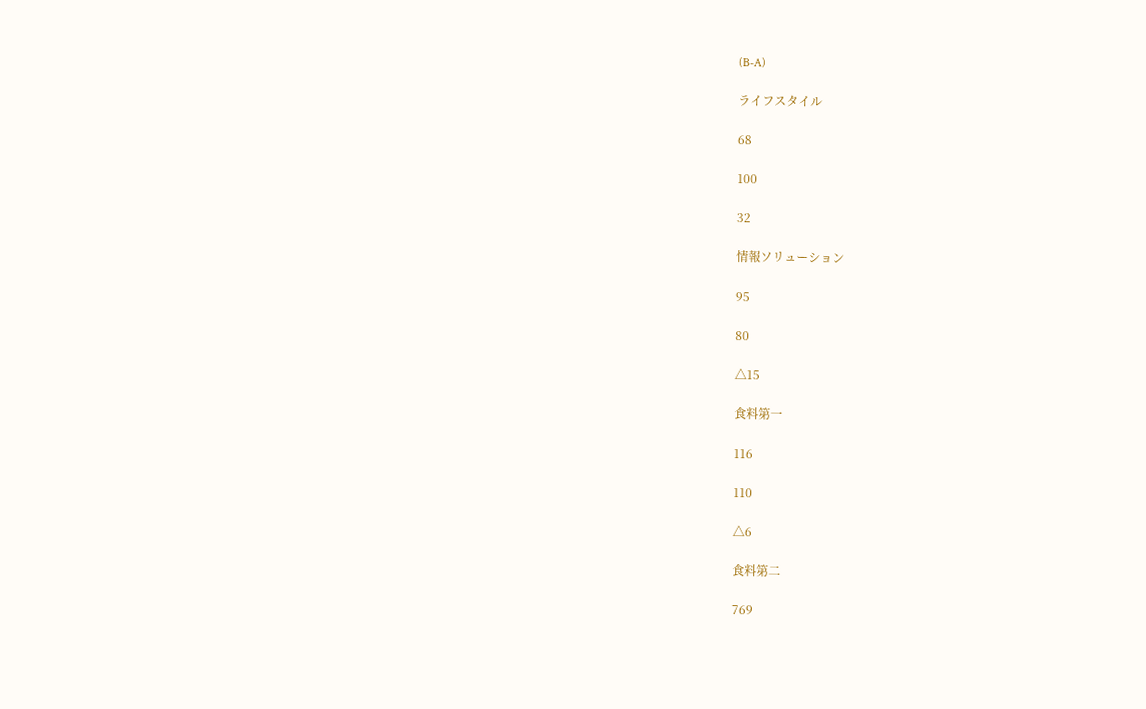(B-A)

ライフスタイル

68

100

32

情報ソリューション

95

80

△15

食料第一

116

110

△6

食料第二

769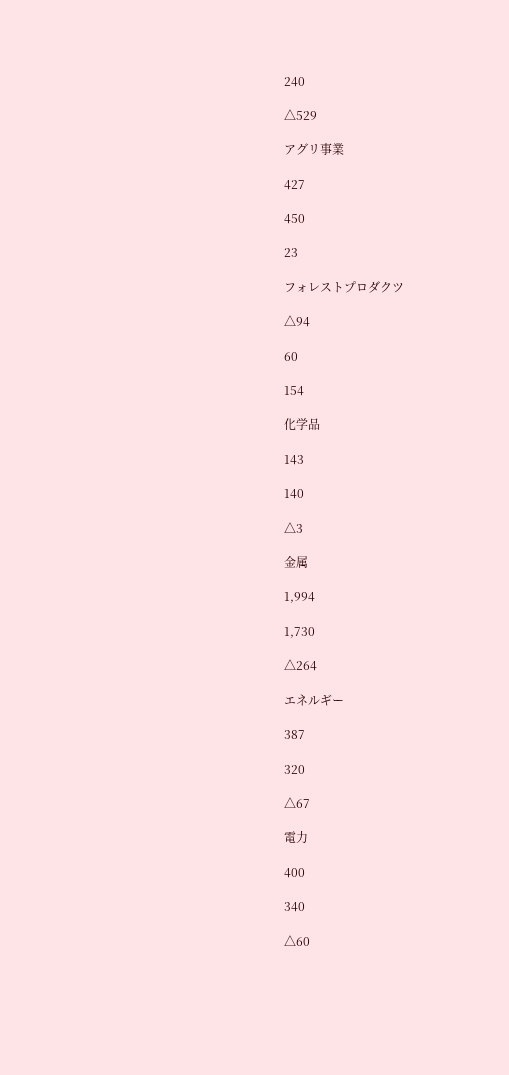240

△529

アグリ事業

427

450

23

フォレストプロダクツ

△94

60

154

化学品

143

140

△3

金属

1,994

1,730

△264

エネルギー

387

320

△67

電力

400

340

△60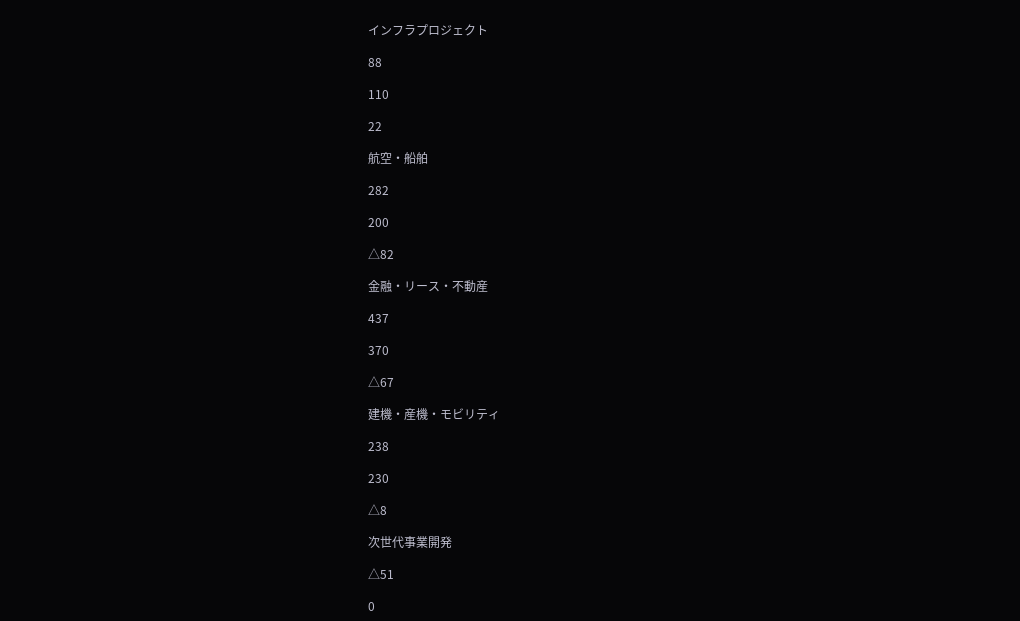インフラプロジェクト

88

110

22

航空・船舶

282

200

△82

金融・リース・不動産

437

370

△67

建機・産機・モビリティ

238

230

△8

次世代事業開発

△51

0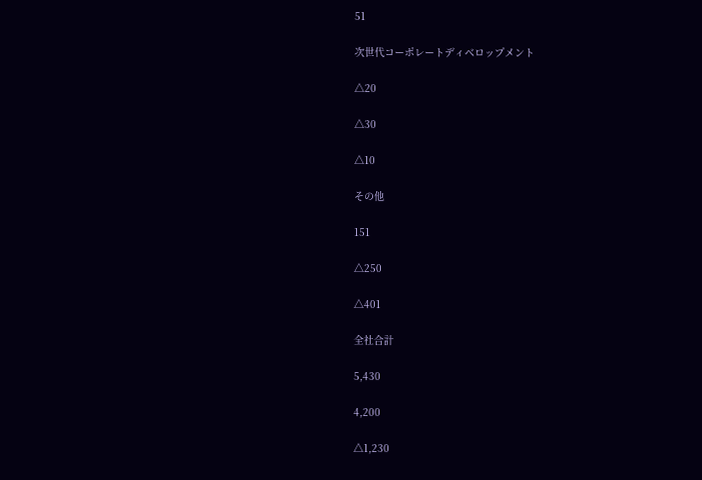51

次世代コーポレートディベロップメント

△20

△30

△10

その他

151

△250

△401

全社合計

5,430

4,200

△1,230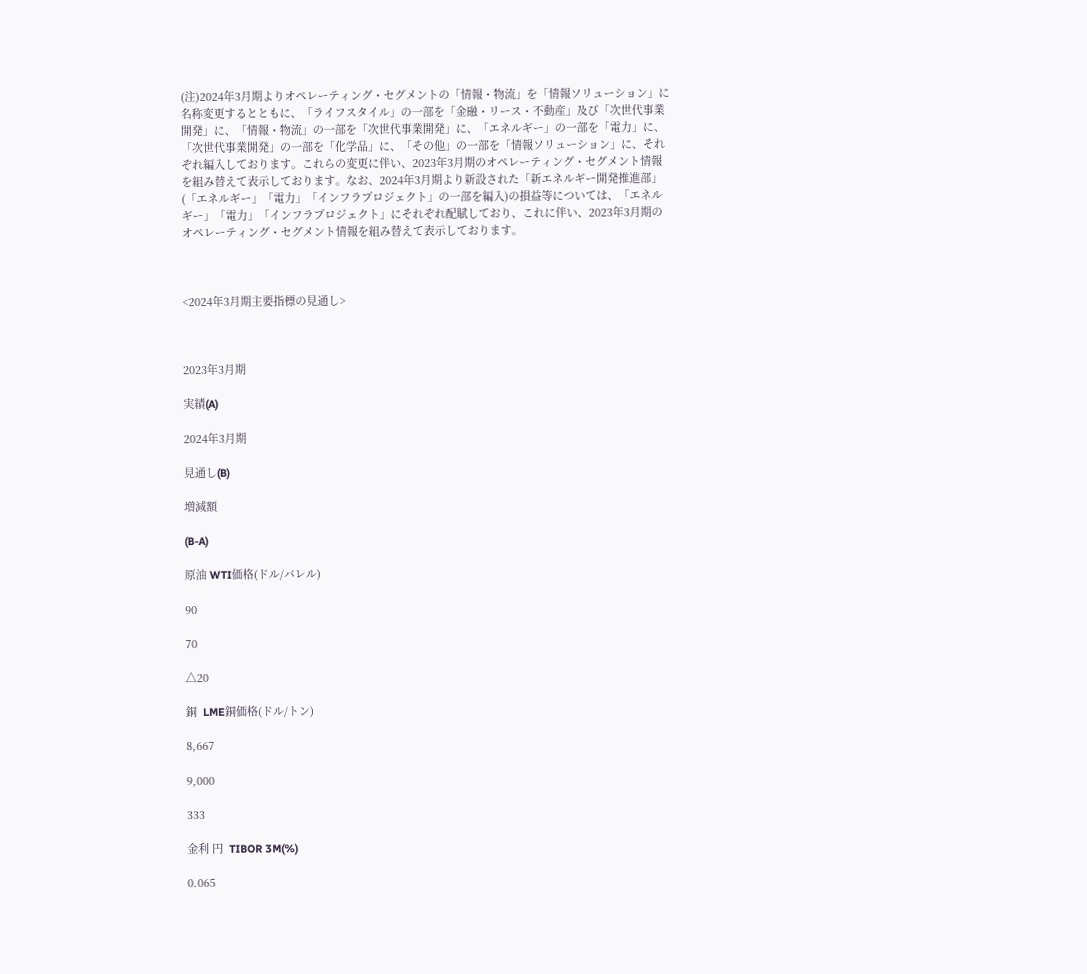(注)2024年3月期よりオペレーティング・セグメントの「情報・物流」を「情報ソリューション」に名称変更するとともに、「ライフスタイル」の一部を「金融・リース・不動産」及び「次世代事業開発」に、「情報・物流」の一部を「次世代事業開発」に、「エネルギー」の一部を「電力」に、「次世代事業開発」の一部を「化学品」に、「その他」の一部を「情報ソリューション」に、それぞれ編入しております。これらの変更に伴い、2023年3月期のオペレーティング・セグメント情報を組み替えて表示しております。なお、2024年3月期より新設された「新エネルギー開発推進部」(「エネルギー」「電力」「インフラプロジェクト」の一部を編入)の損益等については、「エネルギー」「電力」「インフラプロジェクト」にそれぞれ配賦しており、これに伴い、2023年3月期のオペレーティング・セグメント情報を組み替えて表示しております。



<2024年3月期主要指標の見通し>



2023年3月期

実績(A)

2024年3月期

見通し(B)

増減額

(B-A)

原油 WTI価格(ドル/バレル)

90

70

△20

銅  LME銅価格(ドル/トン)

8,667

9,000

333

金利 円  TIBOR 3M(%)

0.065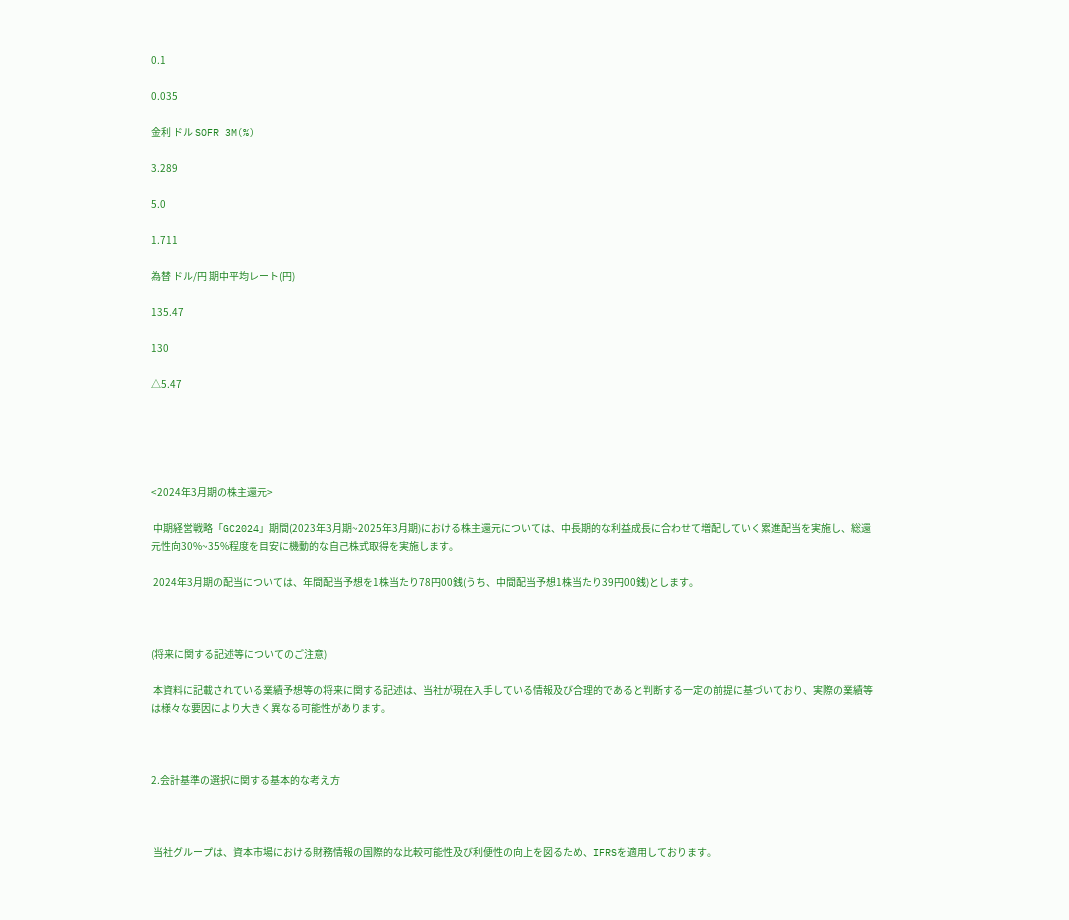0.1

0.035

金利 ドル SOFR 3M(%)

3.289

5.0

1.711

為替 ドル/円 期中平均レート(円)

135.47

130

△5.47





<2024年3月期の株主還元>

 中期経営戦略「GC2024」期間(2023年3月期~2025年3月期)における株主還元については、中長期的な利益成長に合わせて増配していく累進配当を実施し、総還元性向30%~35%程度を目安に機動的な自己株式取得を実施します。

 2024年3月期の配当については、年間配当予想を1株当たり78円00銭(うち、中間配当予想1株当たり39円00銭)とします。



(将来に関する記述等についてのご注意)

 本資料に記載されている業績予想等の将来に関する記述は、当社が現在入手している情報及び合理的であると判断する一定の前提に基づいており、実際の業績等は様々な要因により大きく異なる可能性があります。



2.会計基準の選択に関する基本的な考え方



 当社グループは、資本市場における財務情報の国際的な比較可能性及び利便性の向上を図るため、IFRSを適用しております。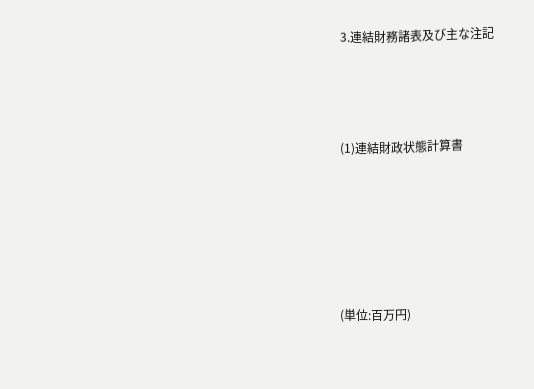3.連結財務諸表及び主な注記



(1)連結財政状態計算書





(単位:百万円)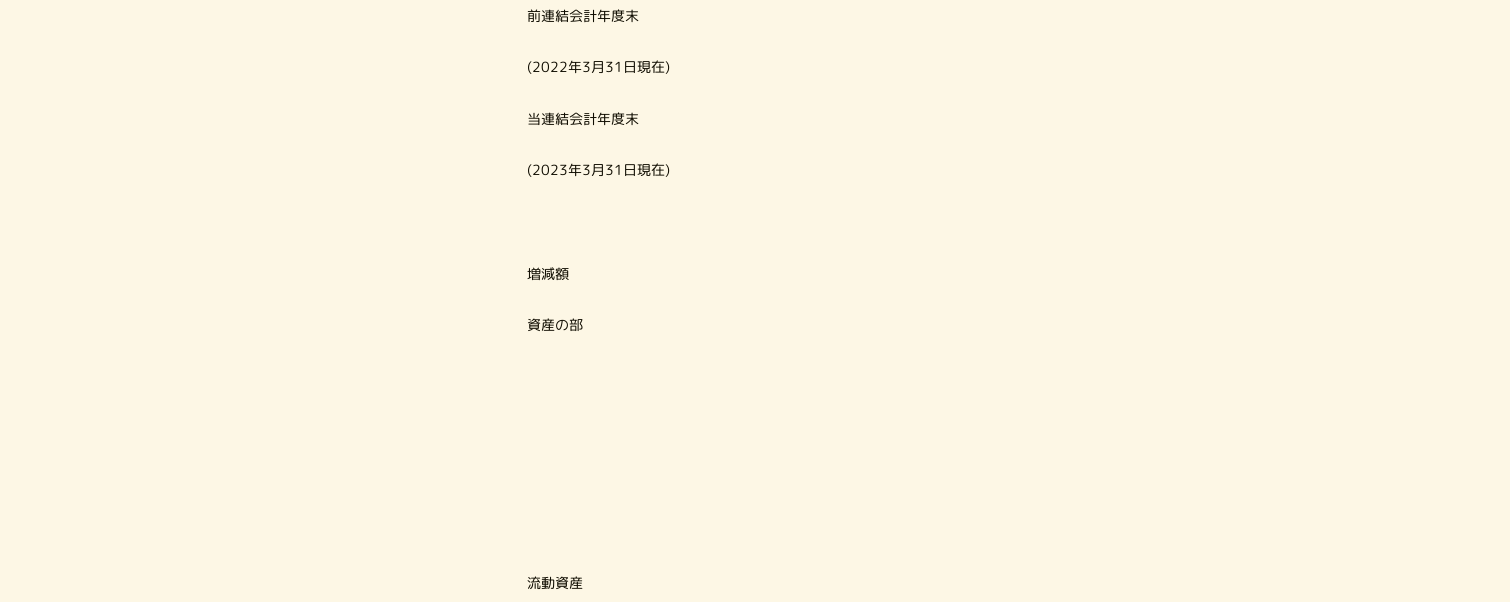前連結会計年度末

(2022年3月31日現在)

当連結会計年度末

(2023年3月31日現在)



増減額

資産の部









流動資産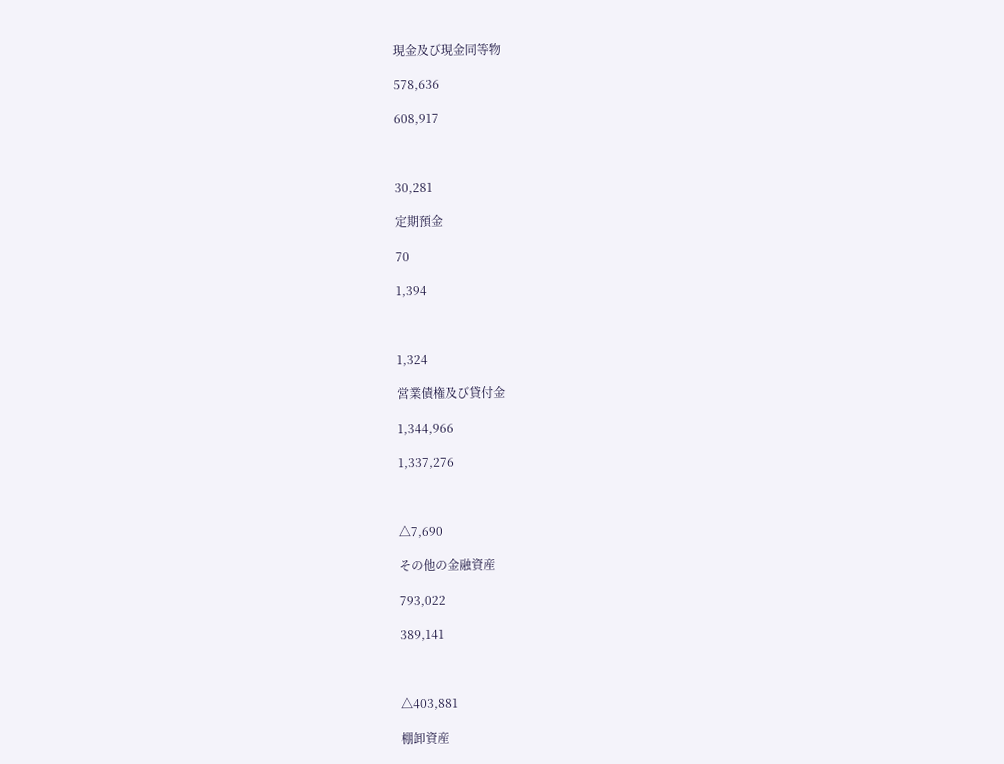現金及び現金同等物

578,636

608,917



30,281

定期預金

70

1,394



1,324

営業債権及び貸付金

1,344,966

1,337,276



△7,690

その他の金融資産

793,022

389,141



△403,881

棚卸資産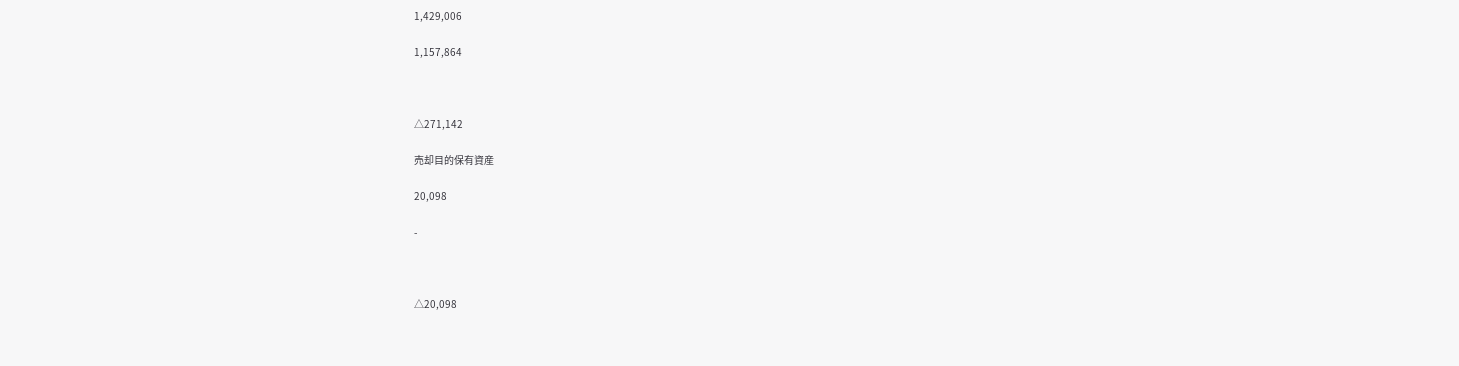1,429,006

1,157,864



△271,142

売却目的保有資産

20,098

-



△20,098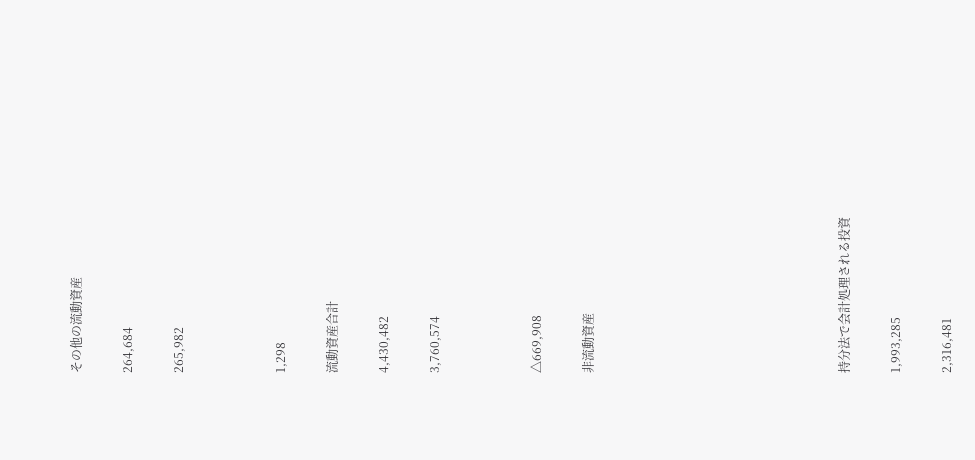その他の流動資産

264,684

265,982



1,298

流動資産合計

4,430,482

3,760,574



△669,908

非流動資産









持分法で会計処理される投資

1,993,285

2,316,481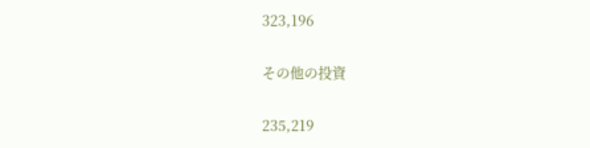323,196

その他の投資

235,219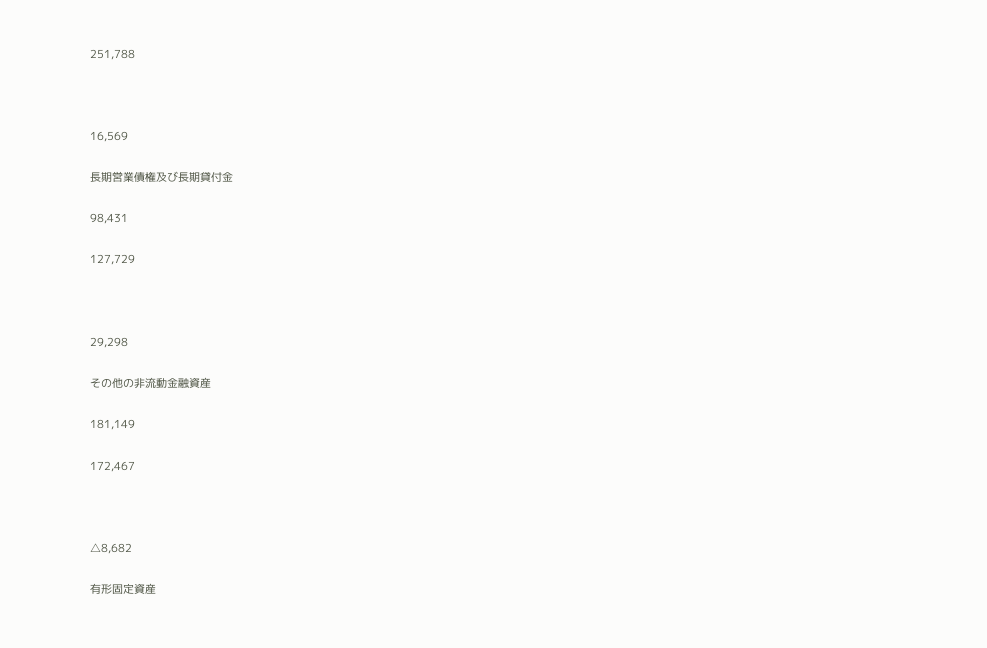251,788



16,569

長期営業債権及び長期貸付金

98,431

127,729



29,298

その他の非流動金融資産

181,149

172,467



△8,682

有形固定資産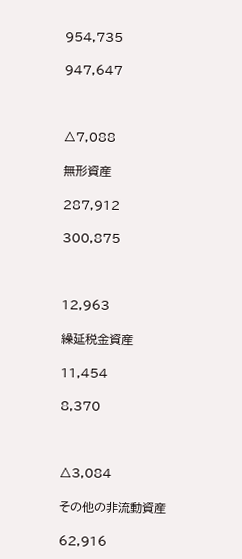954,735

947,647



△7,088

無形資産

287,912

300,875



12,963

繰延税金資産

11,454

8,370



△3,084

その他の非流動資産

62,916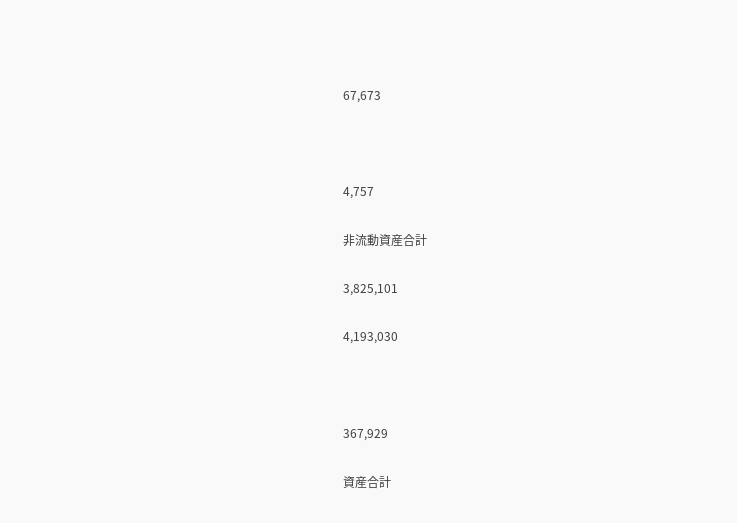67,673



4,757

非流動資産合計

3,825,101

4,193,030



367,929

資産合計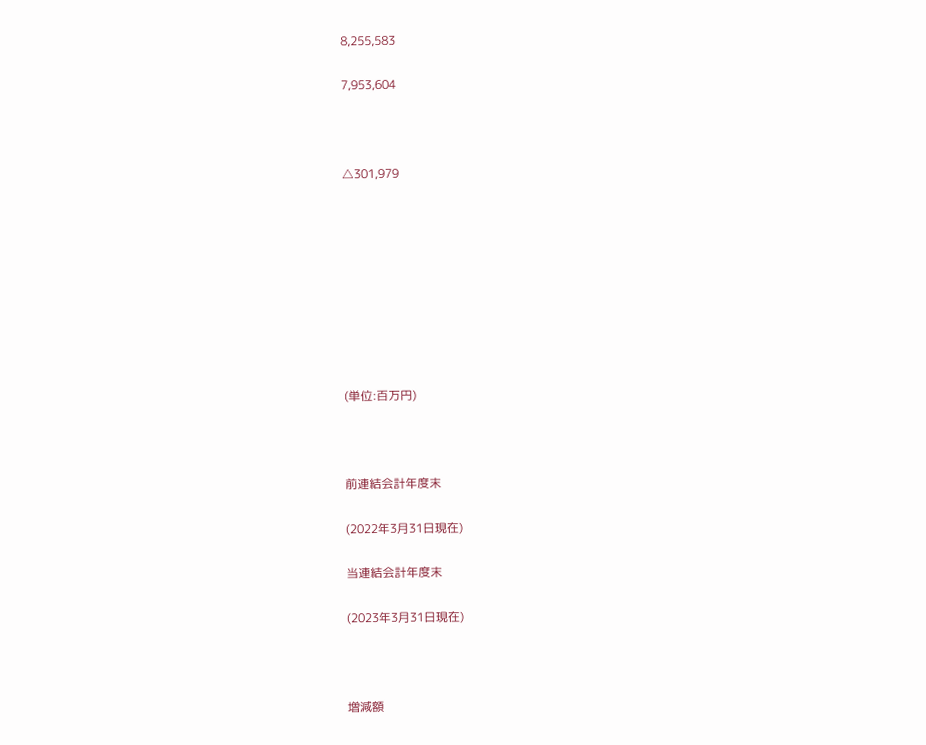8,255,583

7,953,604



△301,979









(単位:百万円)



前連結会計年度末

(2022年3月31日現在)

当連結会計年度末

(2023年3月31日現在)



増減額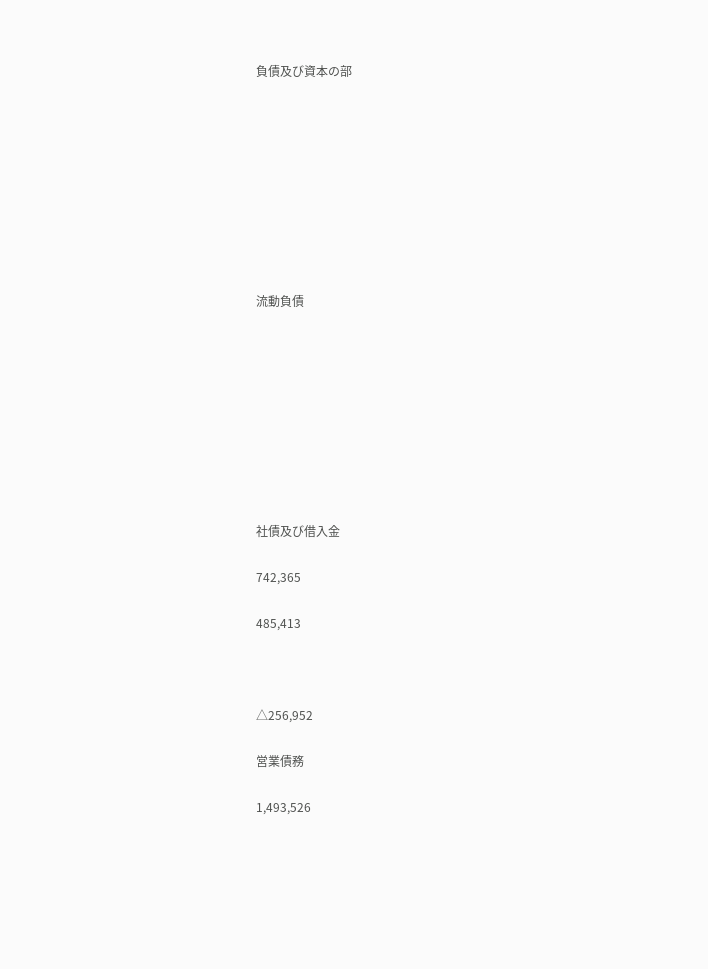負債及び資本の部









流動負債









社債及び借入金

742,365

485,413



△256,952

営業債務

1,493,526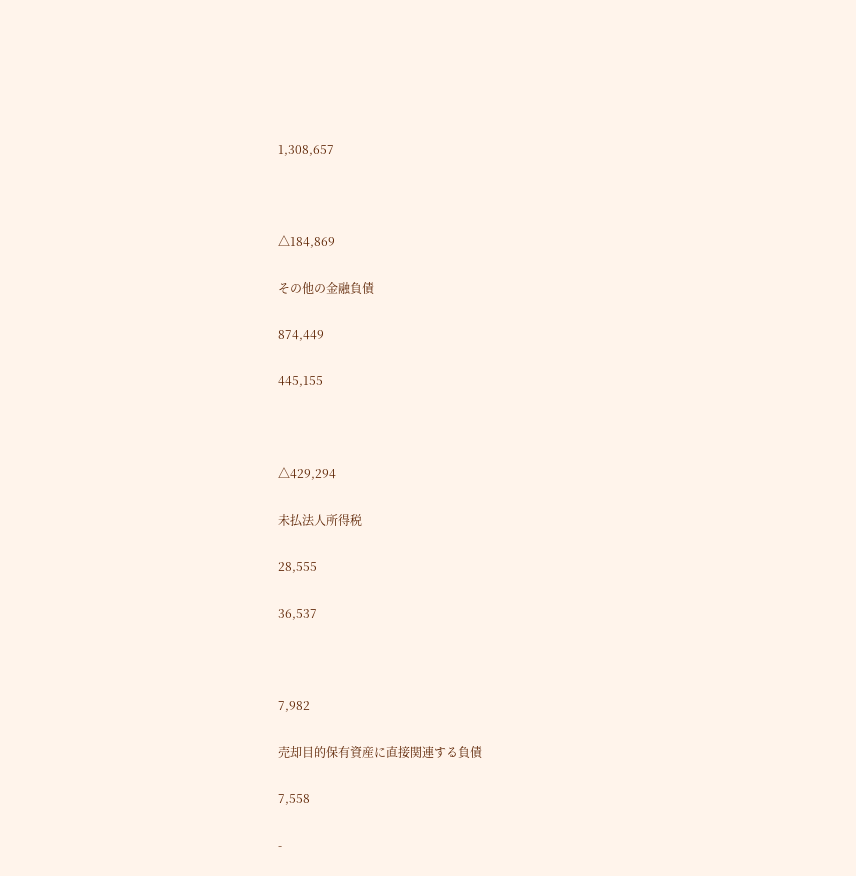1,308,657



△184,869

その他の金融負債

874,449

445,155



△429,294

未払法人所得税

28,555

36,537



7,982

売却目的保有資産に直接関連する負債

7,558

-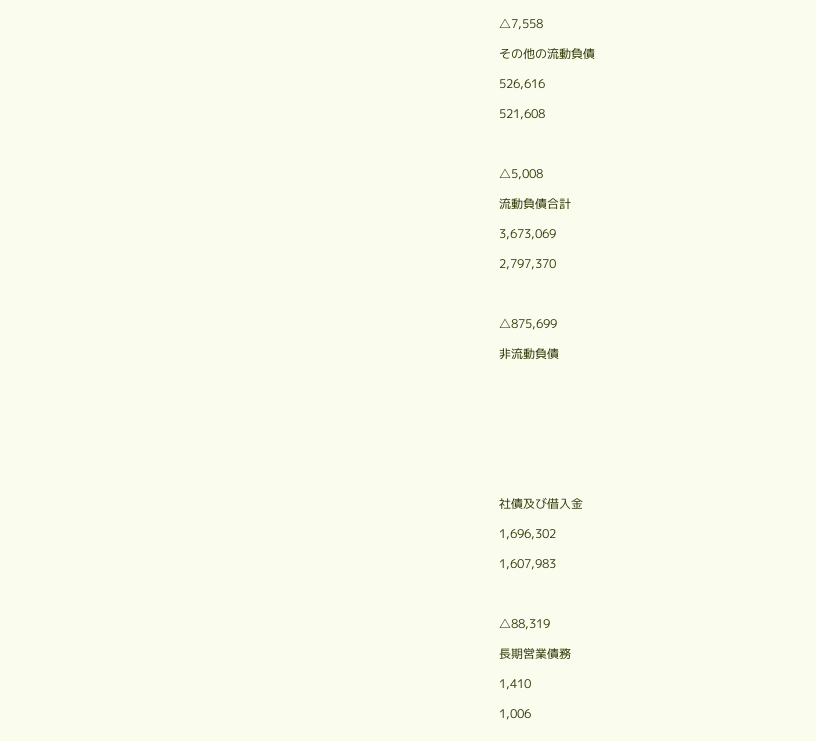△7,558

その他の流動負債

526,616

521,608



△5,008

流動負債合計

3,673,069

2,797,370



△875,699

非流動負債









社債及び借入金

1,696,302

1,607,983



△88,319

長期営業債務

1,410

1,006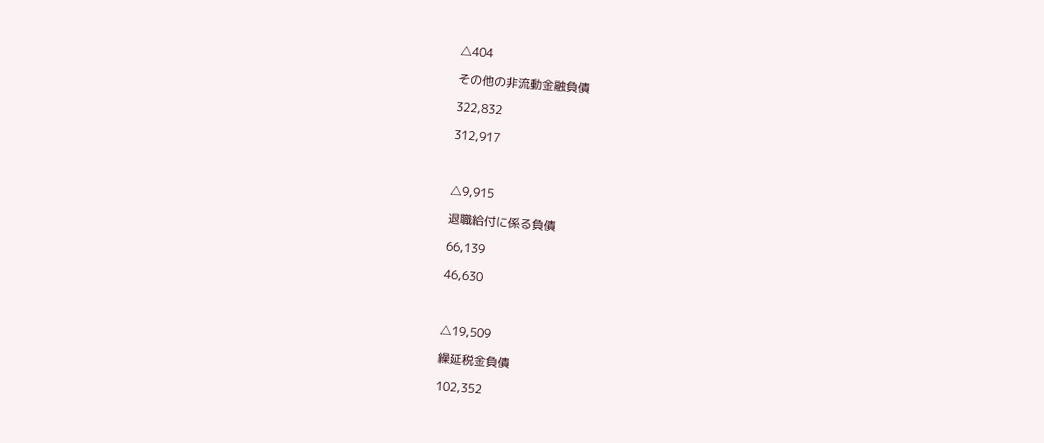△404

その他の非流動金融負債

322,832

312,917



△9,915

退職給付に係る負債

66,139

46,630



△19,509

繰延税金負債

102,352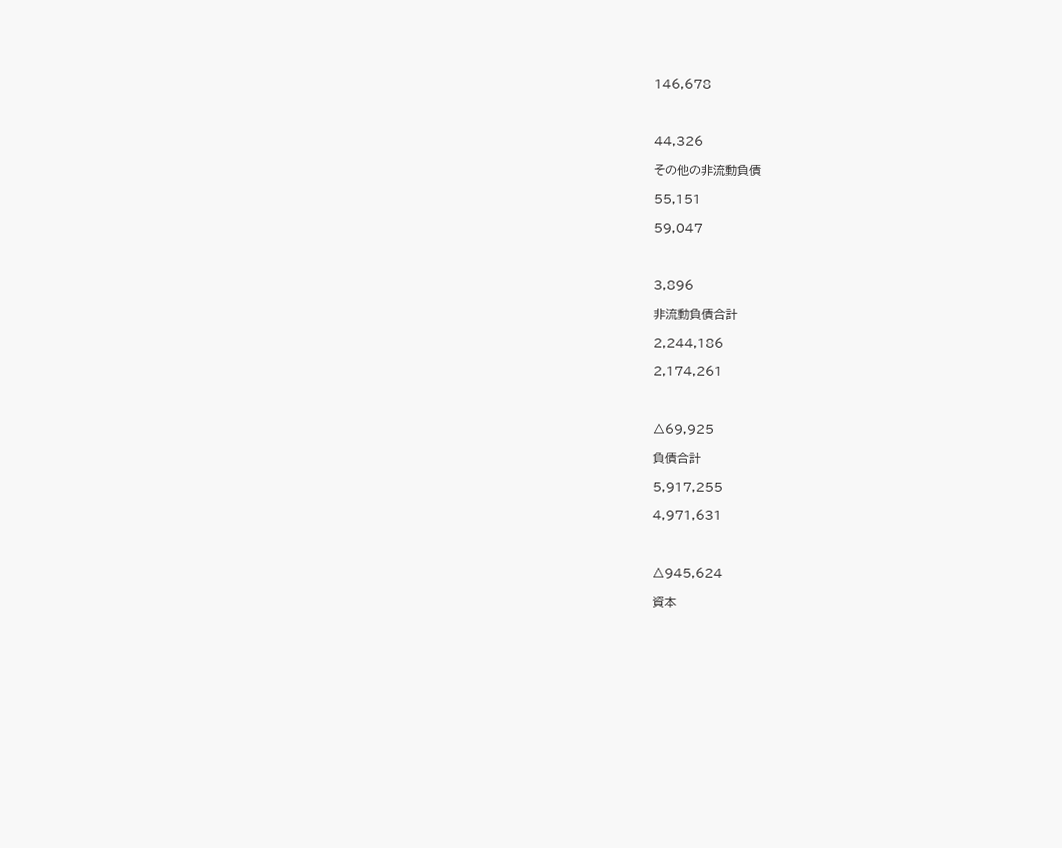146,678



44,326

その他の非流動負債

55,151

59,047



3,896

非流動負債合計

2,244,186

2,174,261



△69,925

負債合計

5,917,255

4,971,631



△945,624

資本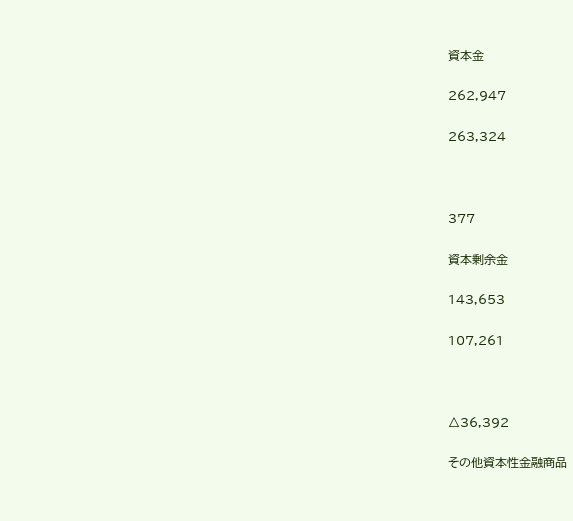資本金

262,947

263,324



377

資本剰余金

143,653

107,261



△36,392

その他資本性金融商品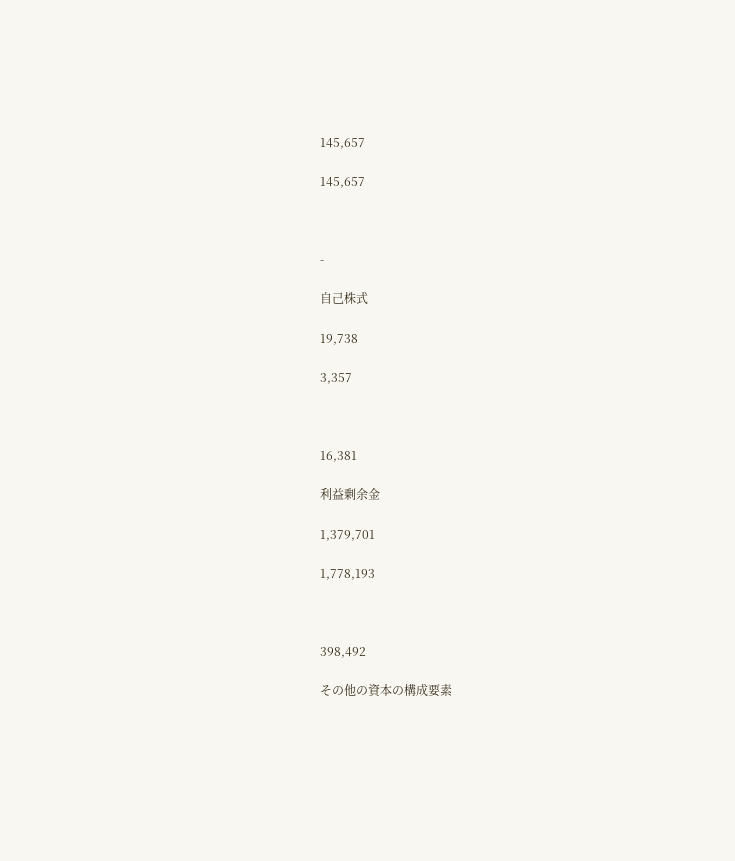145,657

145,657



-

自己株式

19,738

3,357



16,381

利益剰余金

1,379,701

1,778,193



398,492

その他の資本の構成要素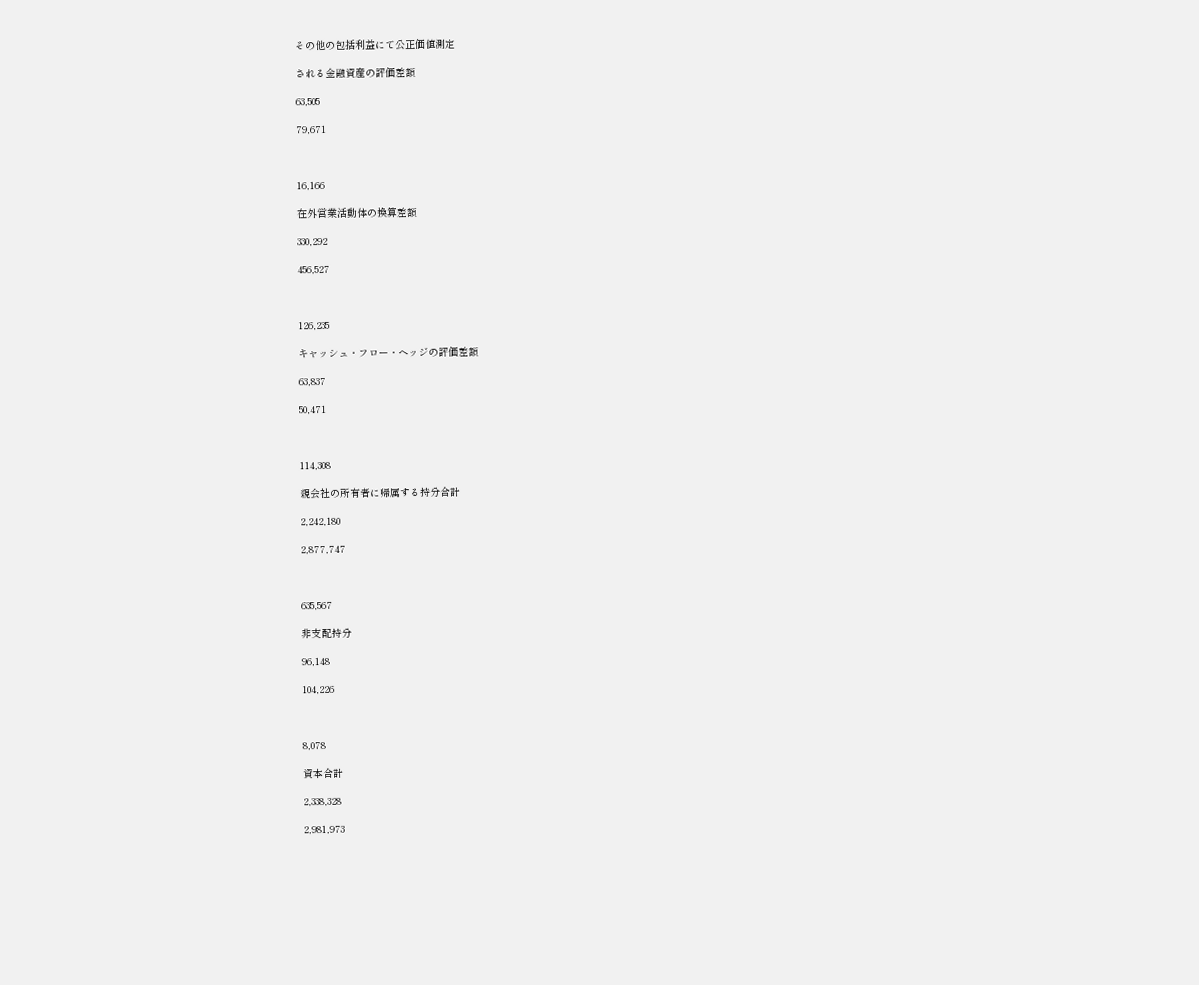その他の包括利益にて公正価値測定

される金融資産の評価差額

63,505

79,671



16,166

在外営業活動体の換算差額

330,292

456,527



126,235

キャッシュ・フロー・ヘッジの評価差額

63,837

50,471



114,308

親会社の所有者に帰属する持分合計

2,242,180

2,877,747



635,567

非支配持分

96,148

104,226



8,078

資本合計

2,338,328

2,981,973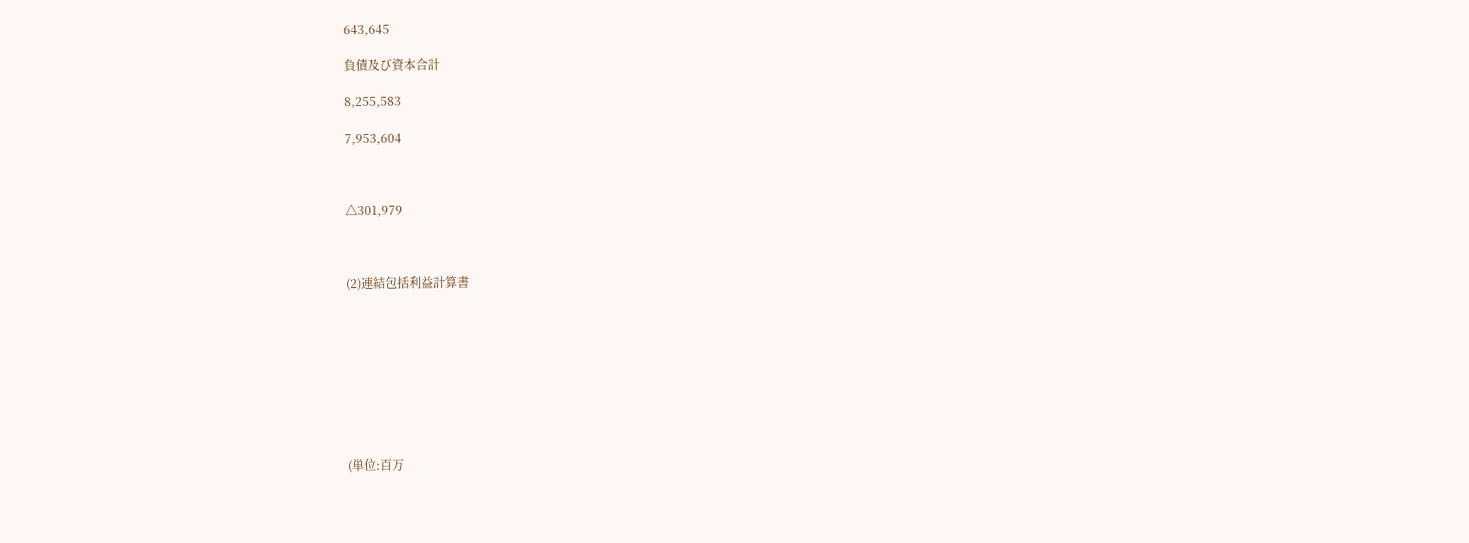643,645

負債及び資本合計

8,255,583

7,953,604



△301,979



(2)連結包括利益計算書









(単位:百万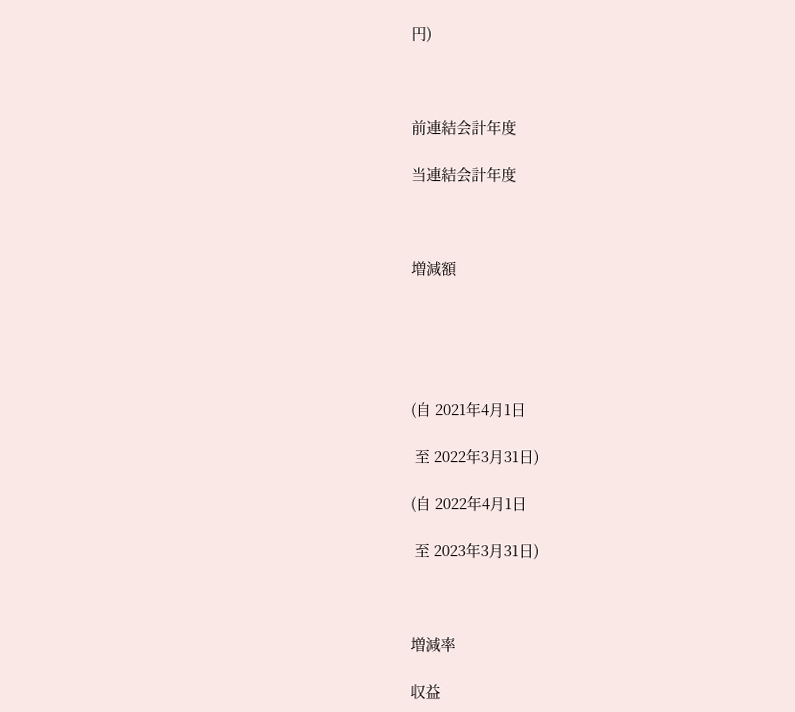円)



前連結会計年度

当連結会計年度



増減額





(自 2021年4月1日

 至 2022年3月31日)

(自 2022年4月1日

 至 2023年3月31日)



増減率

収益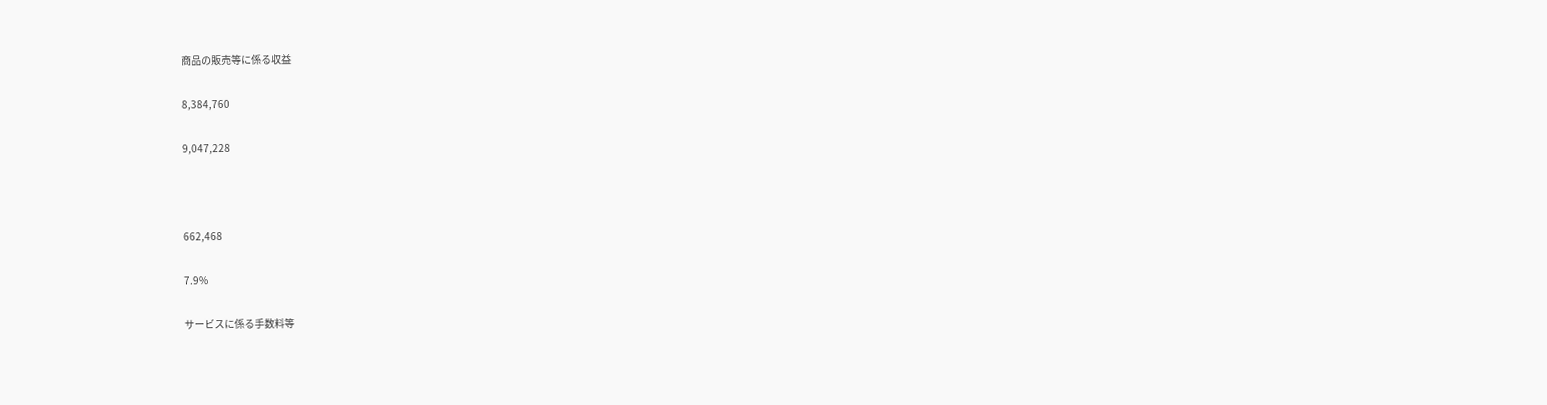商品の販売等に係る収益

8,384,760

9,047,228



662,468

7.9%

サービスに係る手数料等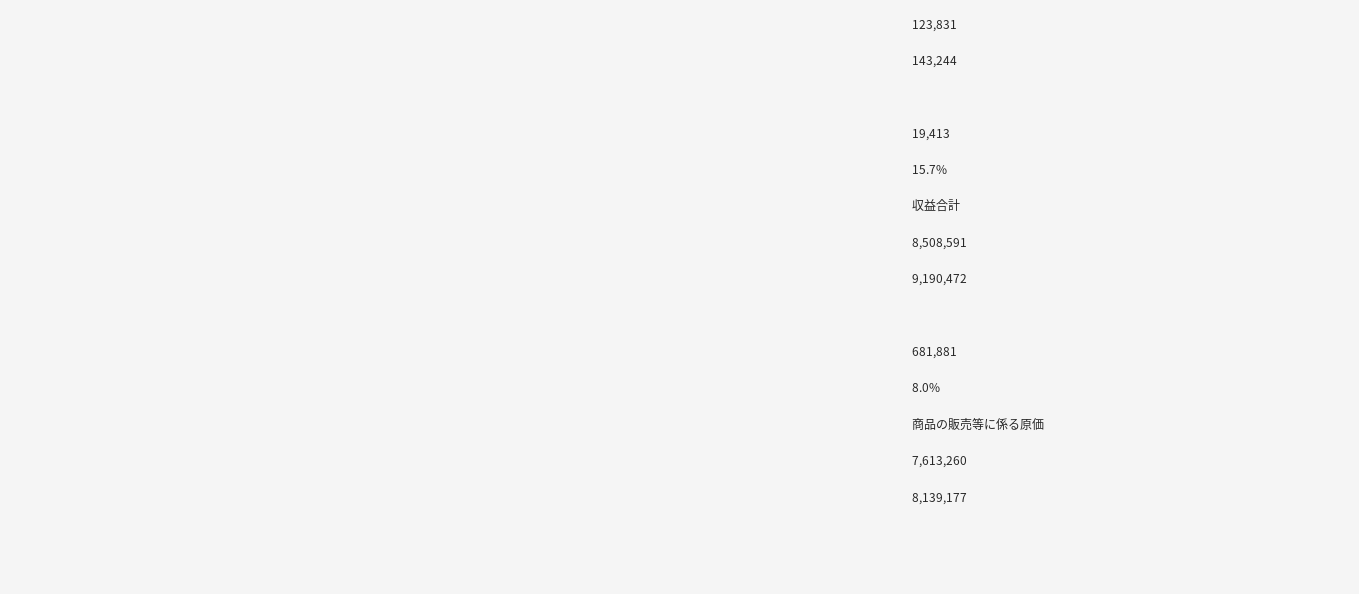123,831

143,244



19,413

15.7%

収益合計

8,508,591

9,190,472



681,881

8.0%

商品の販売等に係る原価

7,613,260

8,139,177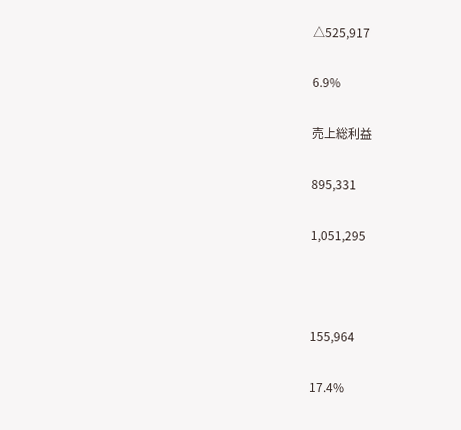△525,917

6.9%

売上総利益

895,331

1,051,295



155,964

17.4%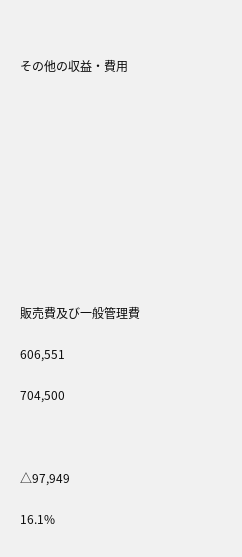その他の収益・費用











販売費及び一般管理費

606,551

704,500



△97,949

16.1%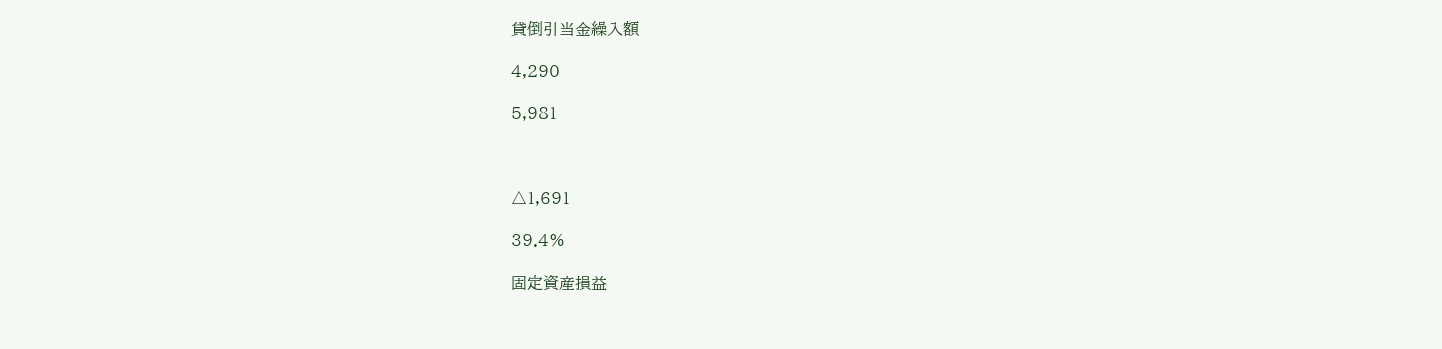貸倒引当金繰入額

4,290

5,981



△1,691

39.4%

固定資産損益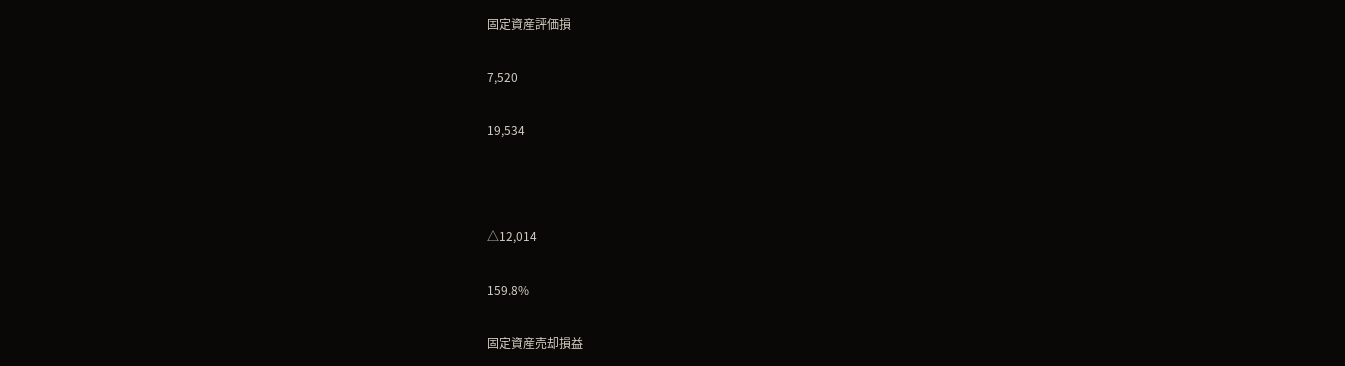固定資産評価損

7,520

19,534



△12,014

159.8%

固定資産売却損益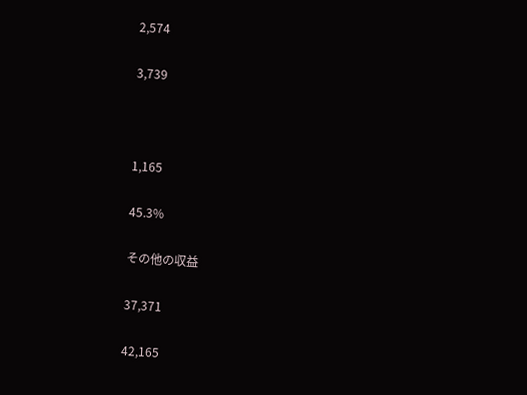2,574

3,739



1,165

45.3%

その他の収益

37,371

42,165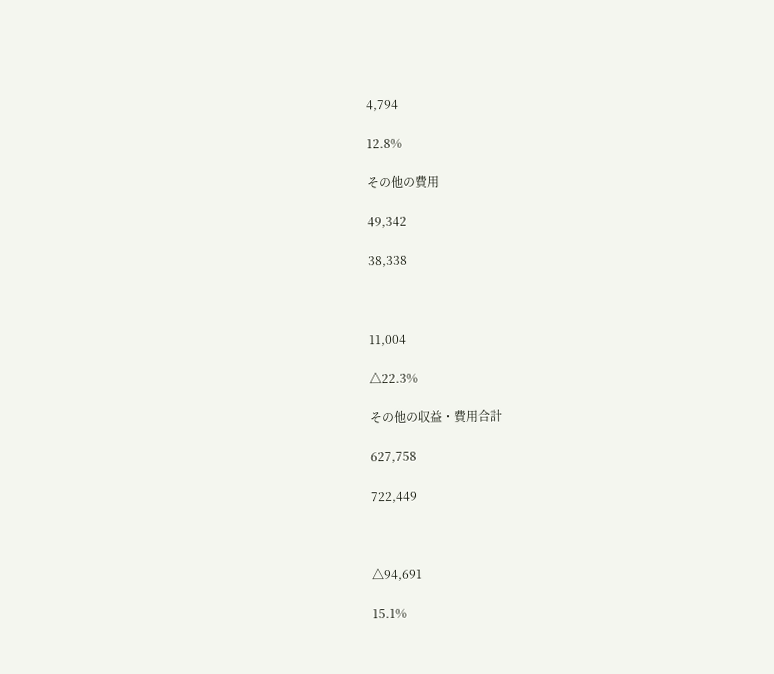4,794

12.8%

その他の費用

49,342

38,338



11,004

△22.3%

その他の収益・費用合計

627,758

722,449



△94,691

15.1%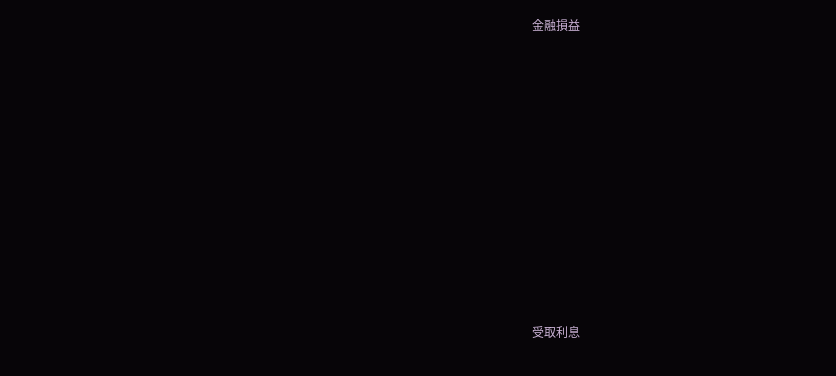金融損益











受取利息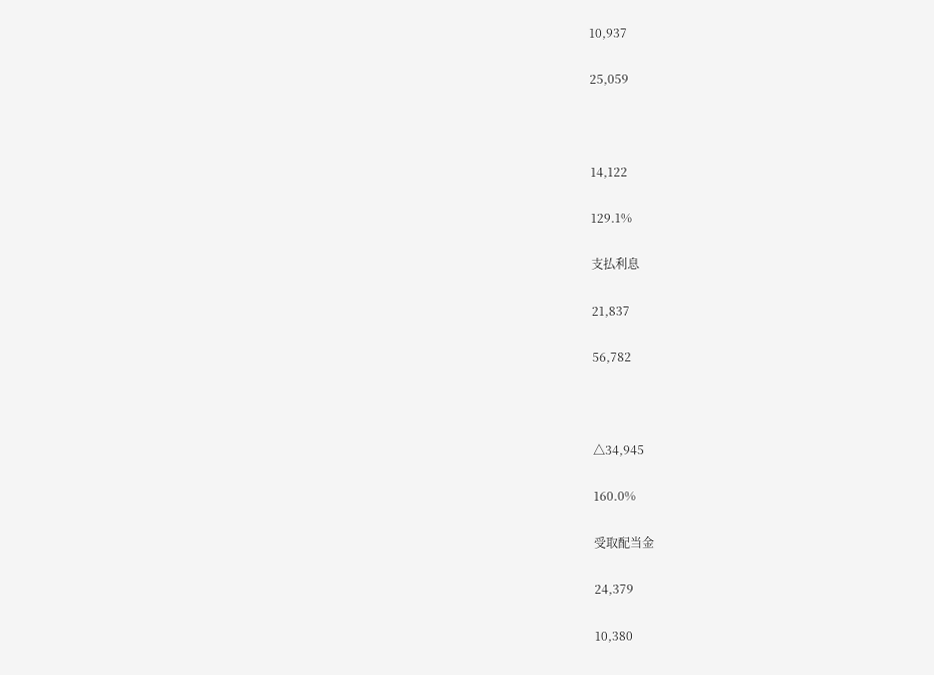10,937

25,059



14,122

129.1%

支払利息

21,837

56,782



△34,945

160.0%

受取配当金

24,379

10,380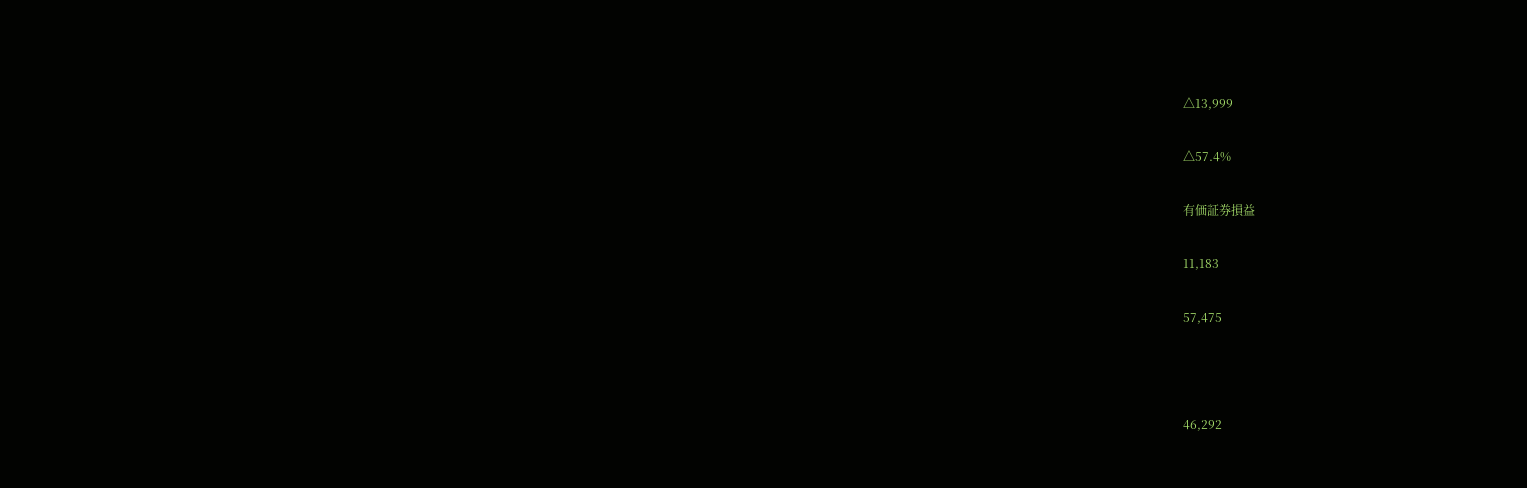△13,999

△57.4%

有価証券損益

11,183

57,475



46,292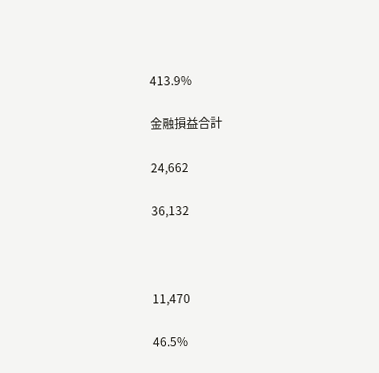413.9%

金融損益合計

24,662

36,132



11,470

46.5%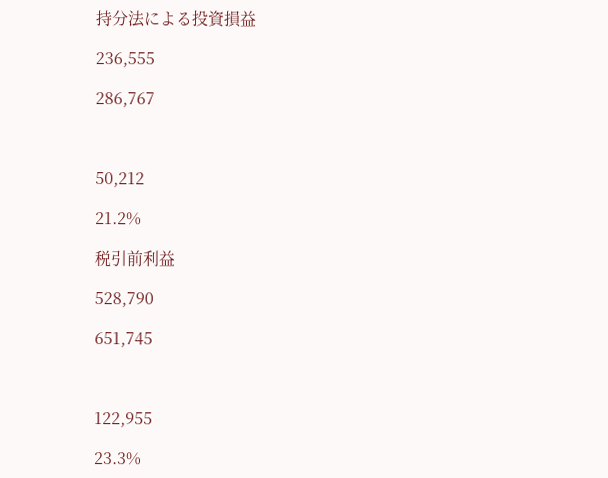持分法による投資損益

236,555

286,767



50,212

21.2%

税引前利益

528,790

651,745



122,955

23.3%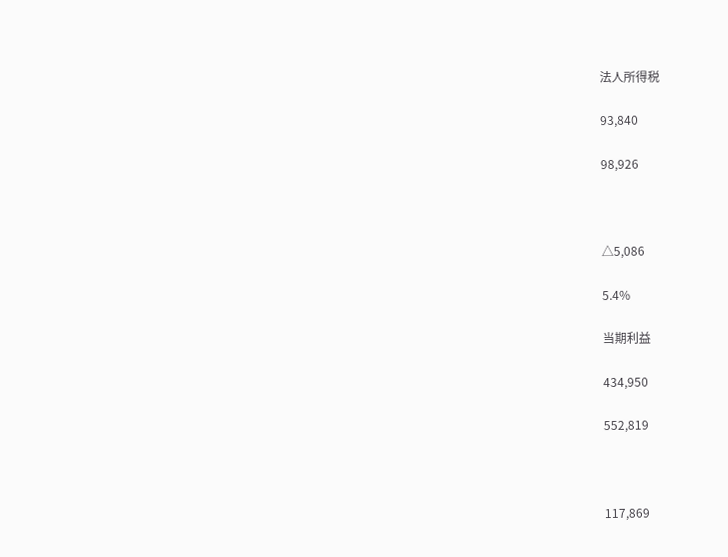法人所得税

93,840

98,926



△5,086

5.4%

当期利益

434,950

552,819



117,869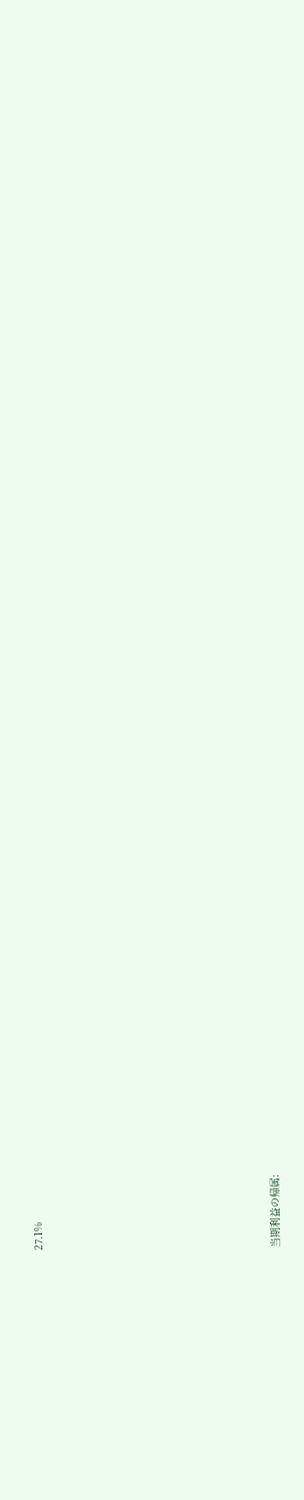27.1%













当期利益の帰属: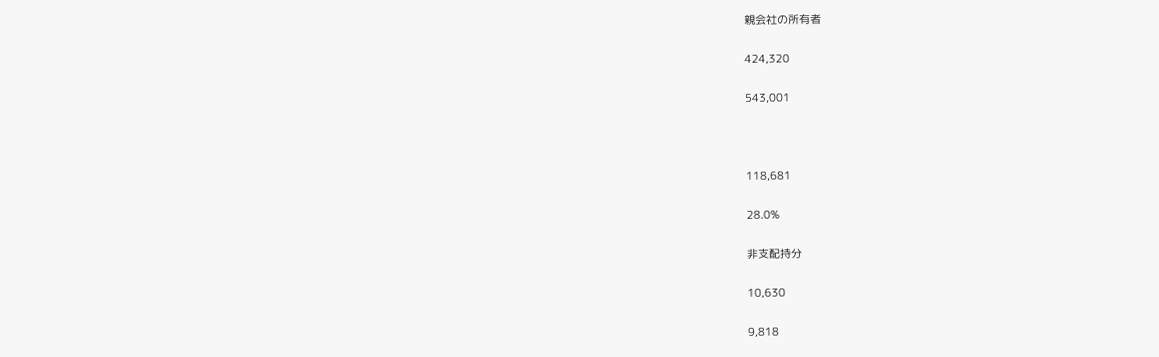親会社の所有者

424,320

543,001



118,681

28.0%

非支配持分

10,630

9,818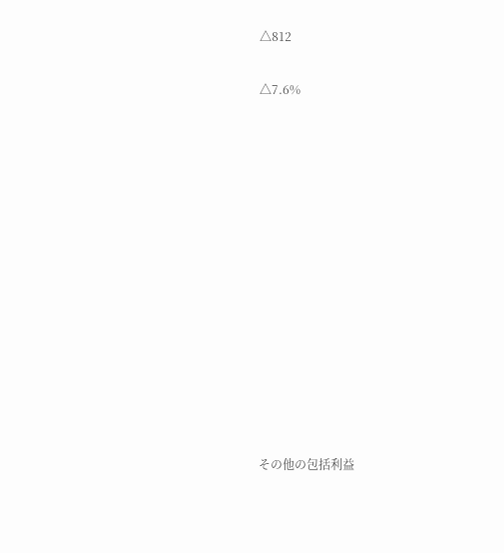△812

△7.6%













その他の包括利益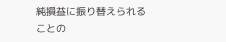純損益に振り替えられることの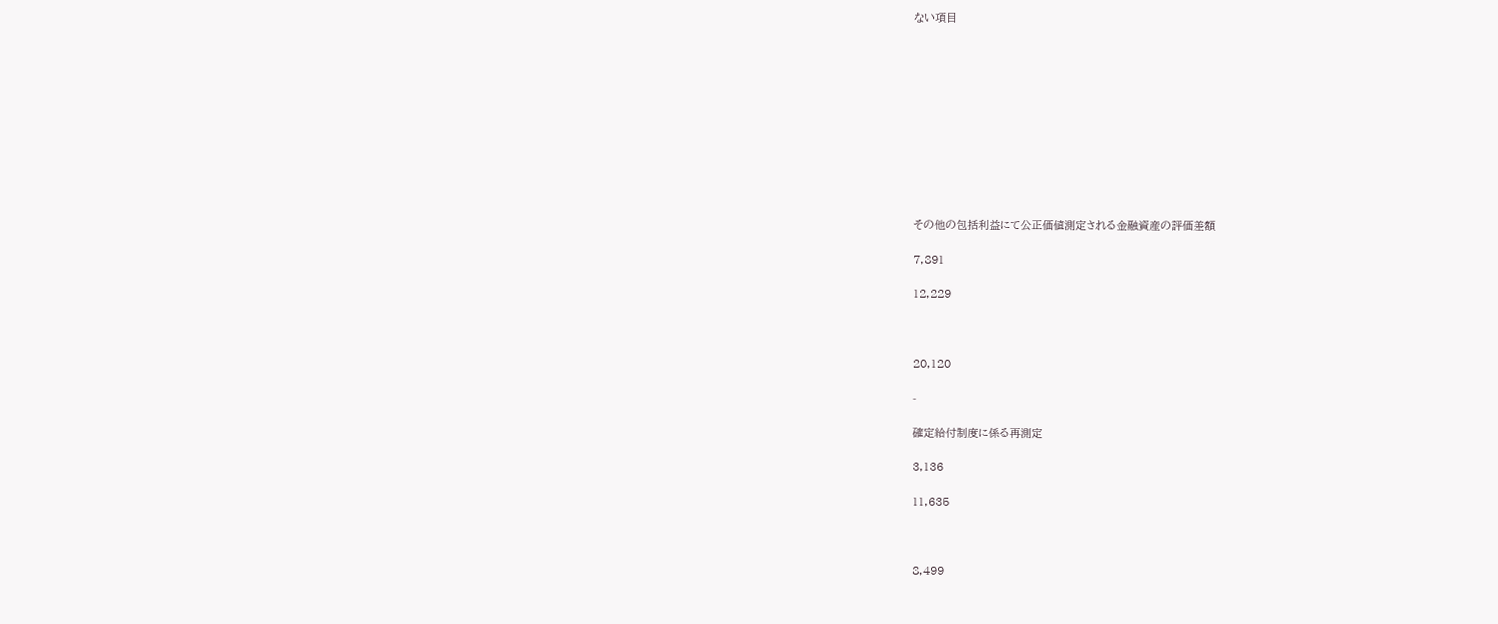ない項目











その他の包括利益にて公正価値測定される金融資産の評価差額

7,891

12,229



20,120

-

確定給付制度に係る再測定

3,136

11,635



8,499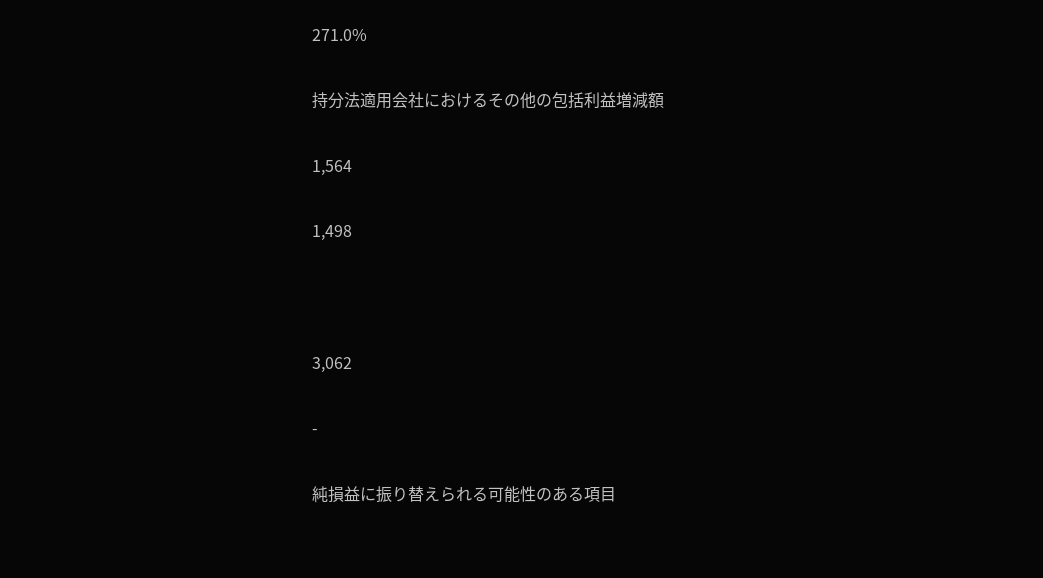271.0%

持分法適用会社におけるその他の包括利益増減額

1,564

1,498



3,062

-

純損益に振り替えられる可能性のある項目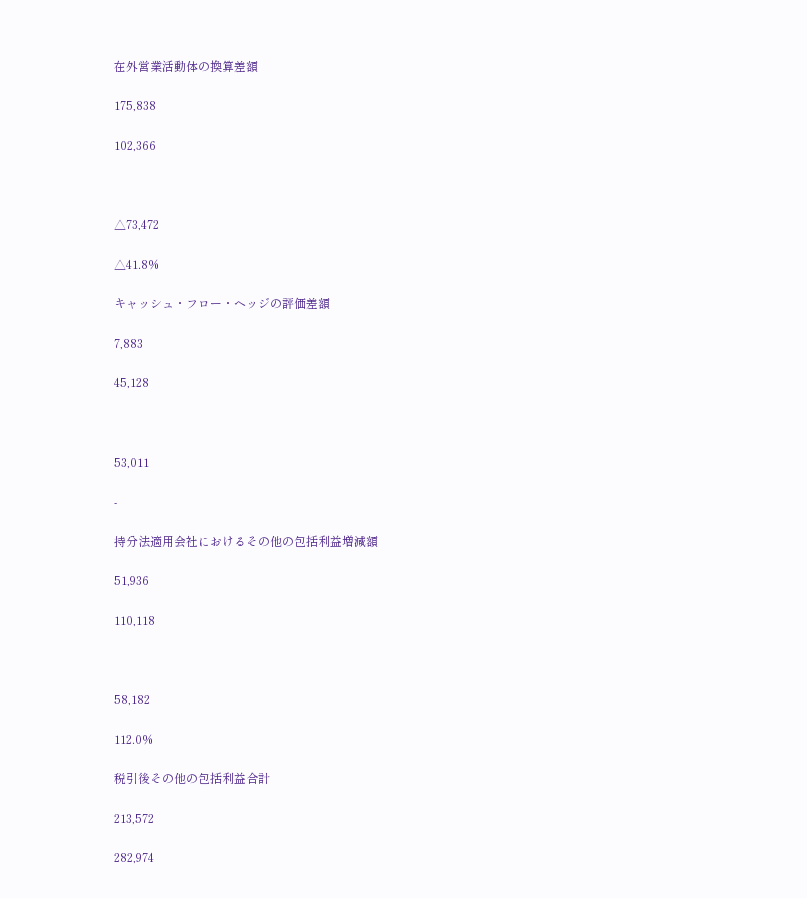在外営業活動体の換算差額

175,838

102,366



△73,472

△41.8%

キャッシュ・フロー・ヘッジの評価差額

7,883

45,128



53,011

-

持分法適用会社におけるその他の包括利益増減額

51,936

110,118



58,182

112.0%

税引後その他の包括利益合計

213,572

282,974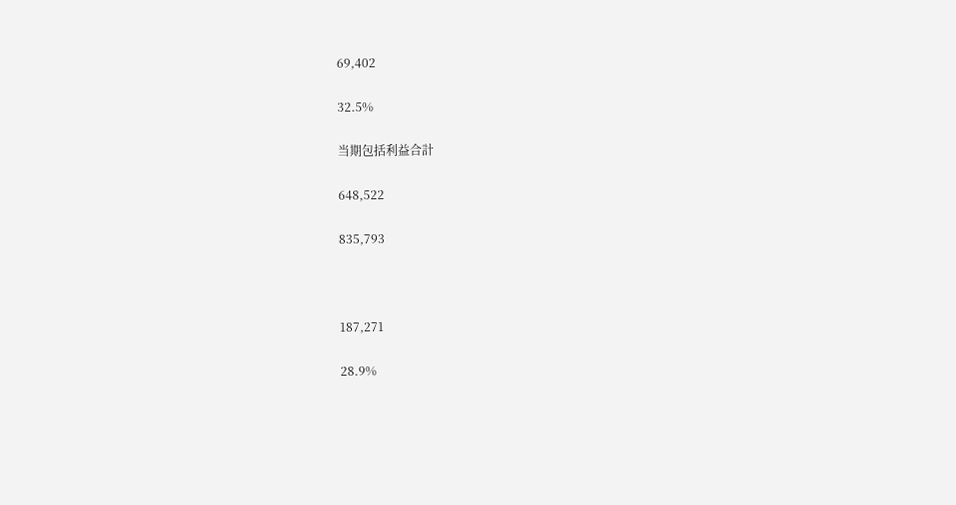69,402

32.5%

当期包括利益合計

648,522

835,793



187,271

28.9%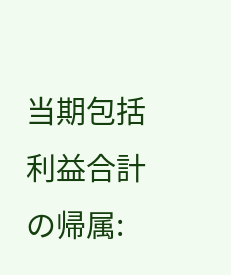当期包括利益合計の帰属: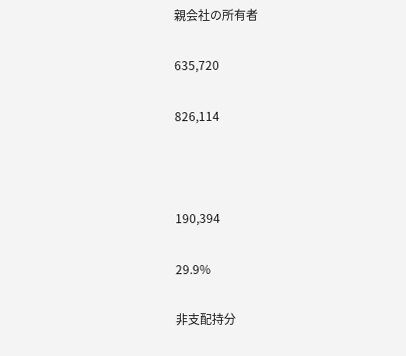親会社の所有者

635,720

826,114



190,394

29.9%

非支配持分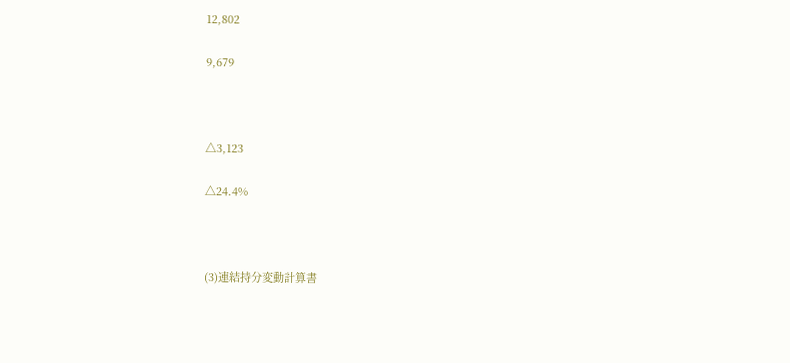12,802

9,679



△3,123

△24.4%



(3)連結持分変動計算書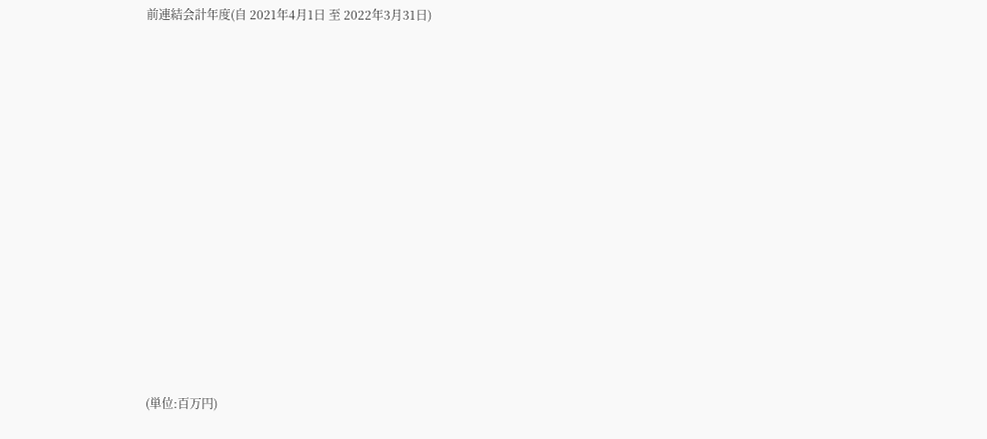前連結会計年度(自 2021年4月1日 至 2022年3月31日)













(単位:百万円)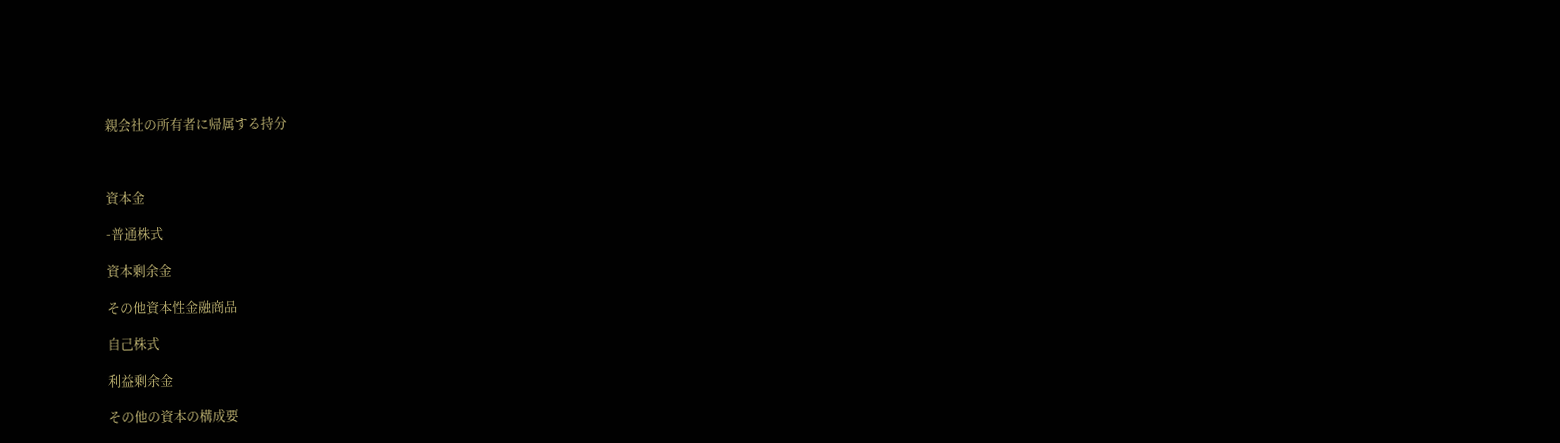親会社の所有者に帰属する持分



資本金

-普通株式

資本剰余金

その他資本性金融商品

自己株式

利益剰余金

その他の資本の構成要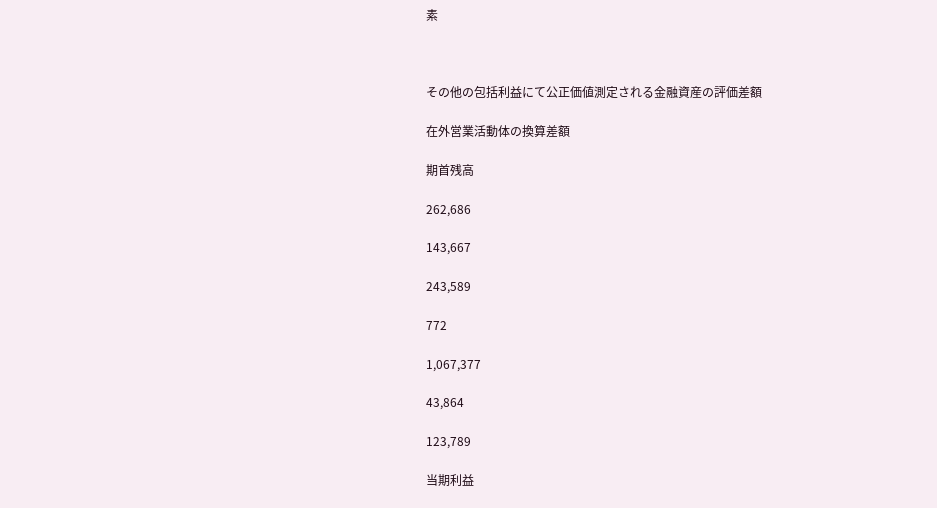素



その他の包括利益にて公正価値測定される金融資産の評価差額

在外営業活動体の換算差額

期首残高

262,686

143,667

243,589

772

1,067,377

43,864

123,789

当期利益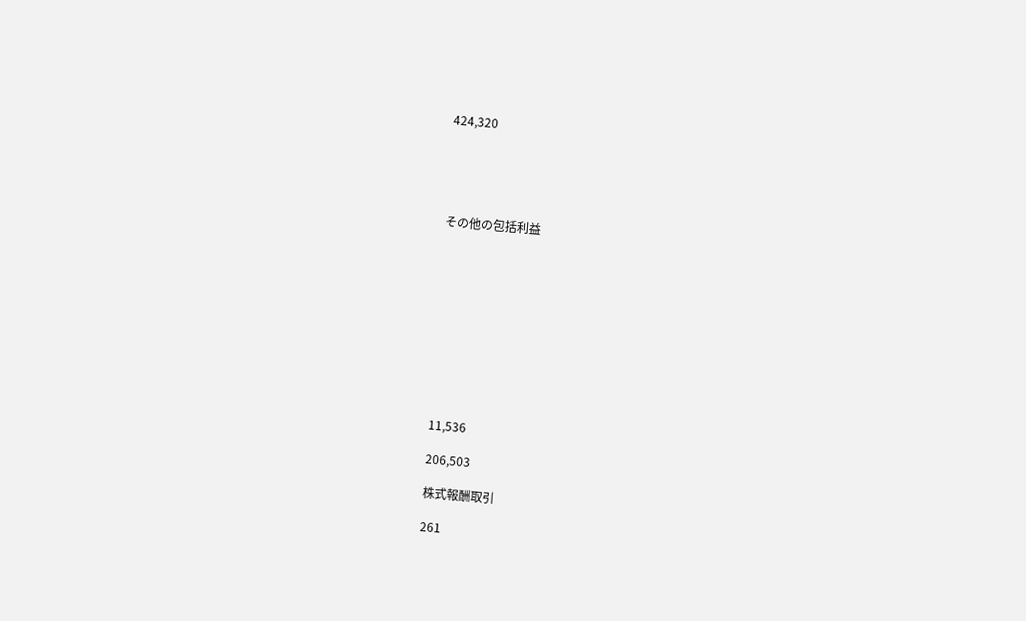424,320





その他の包括利益











11,536

206,503

株式報酬取引

261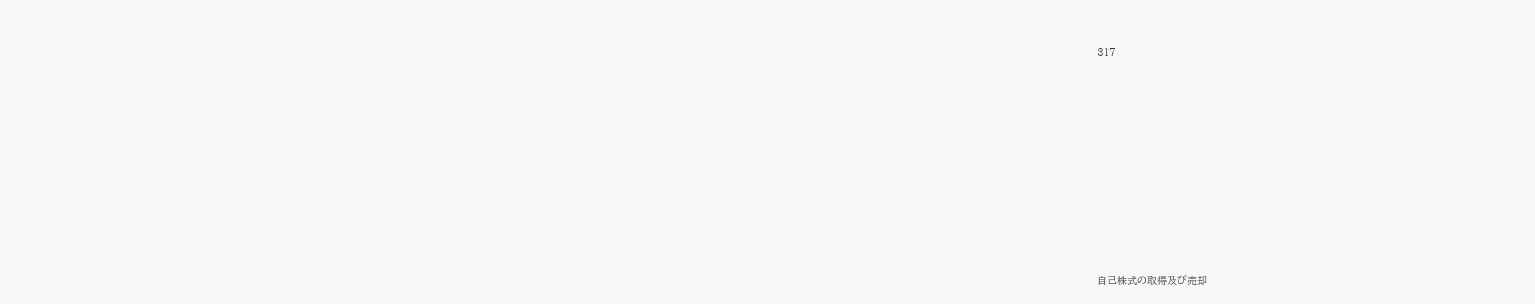317











自己株式の取得及び売却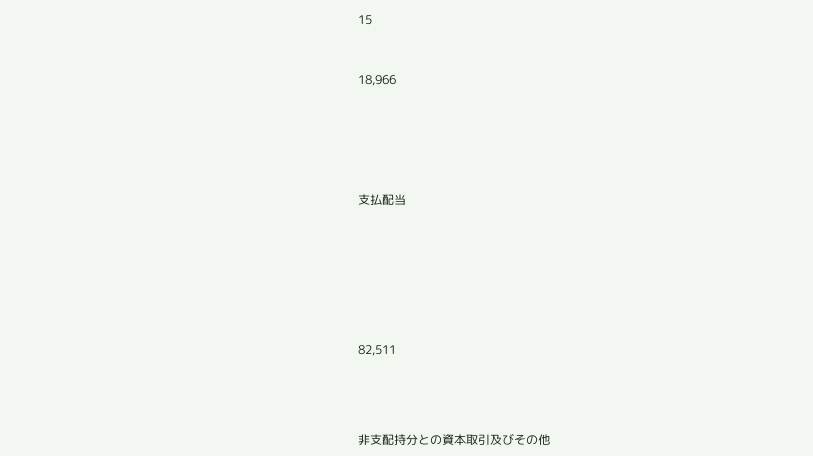15



18,966







支払配当









82,511





非支配持分との資本取引及びその他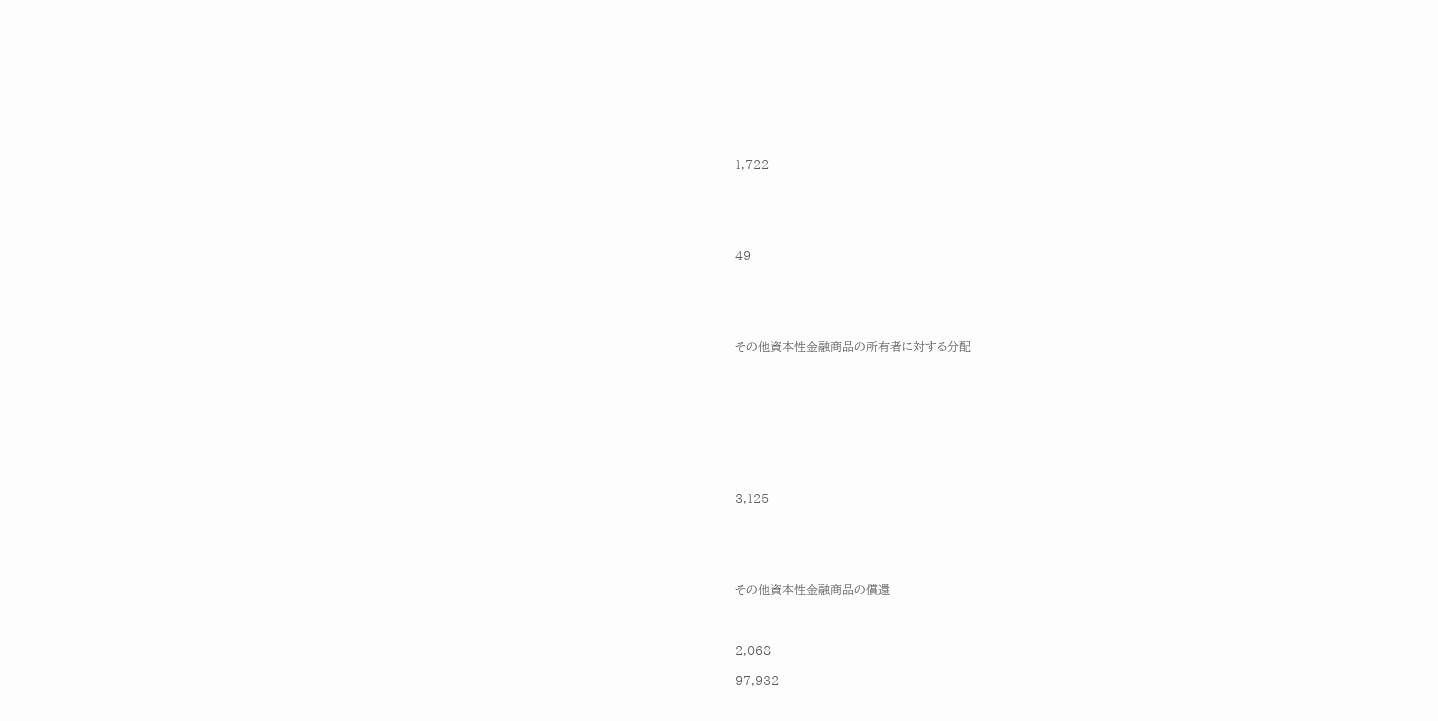1,722





49





その他資本性金融商品の所有者に対する分配









3,125





その他資本性金融商品の償還



2,068

97,932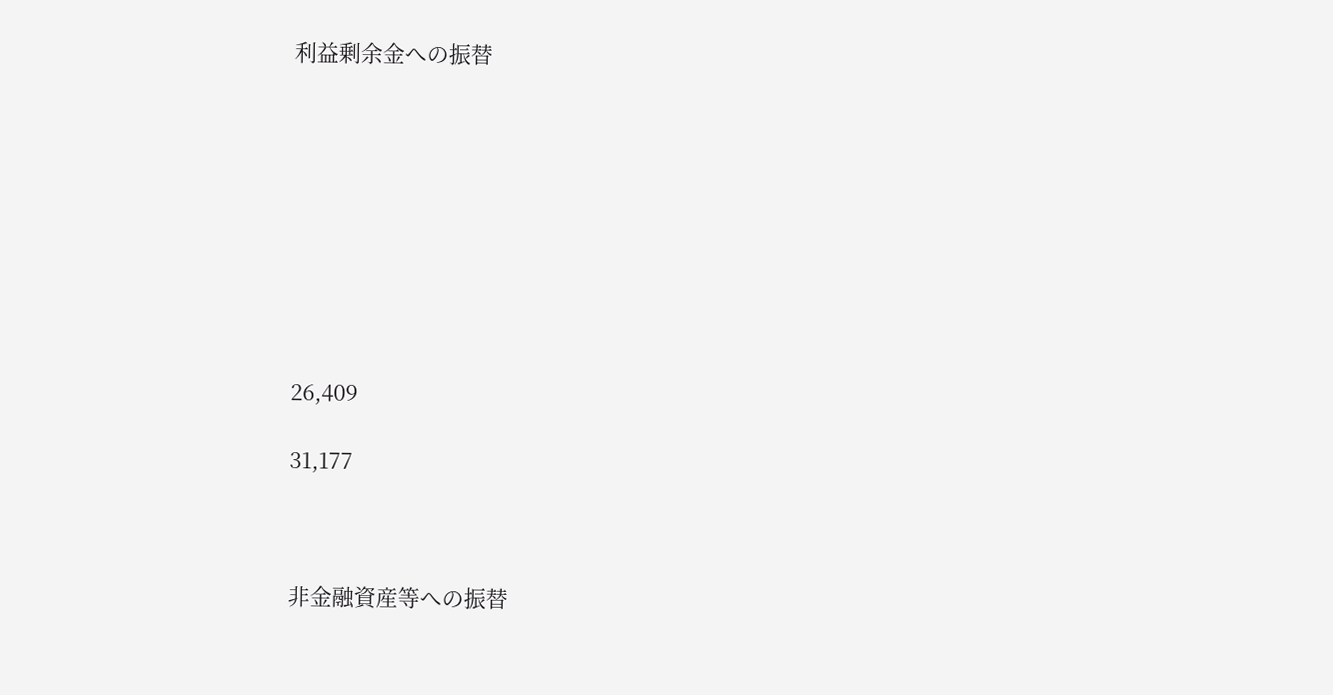利益剰余金への振替









26,409

31,177



非金融資産等への振替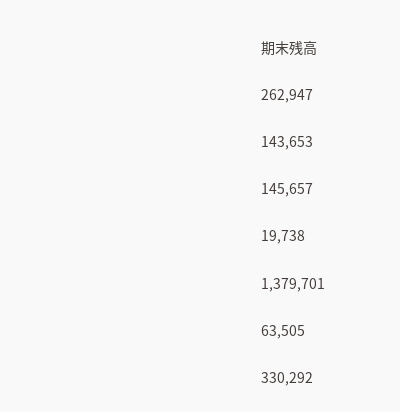期末残高

262,947

143,653

145,657

19,738

1,379,701

63,505

330,292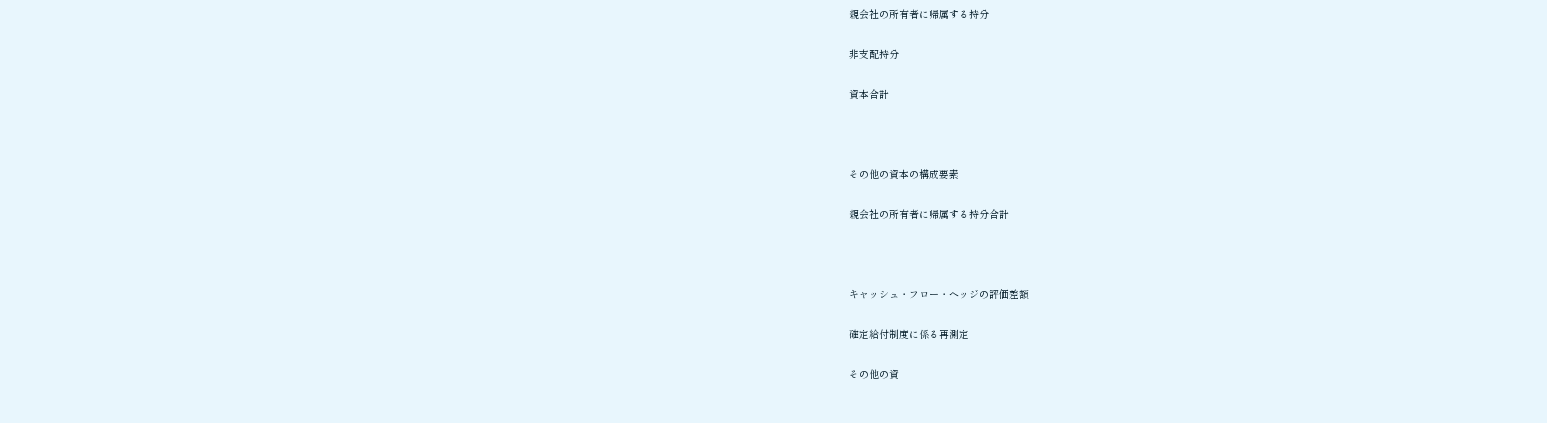親会社の所有者に帰属する持分

非支配持分

資本合計



その他の資本の構成要素

親会社の所有者に帰属する持分合計



キャッシュ・フロー・ヘッジの評価差額

確定給付制度に係る再測定

その他の資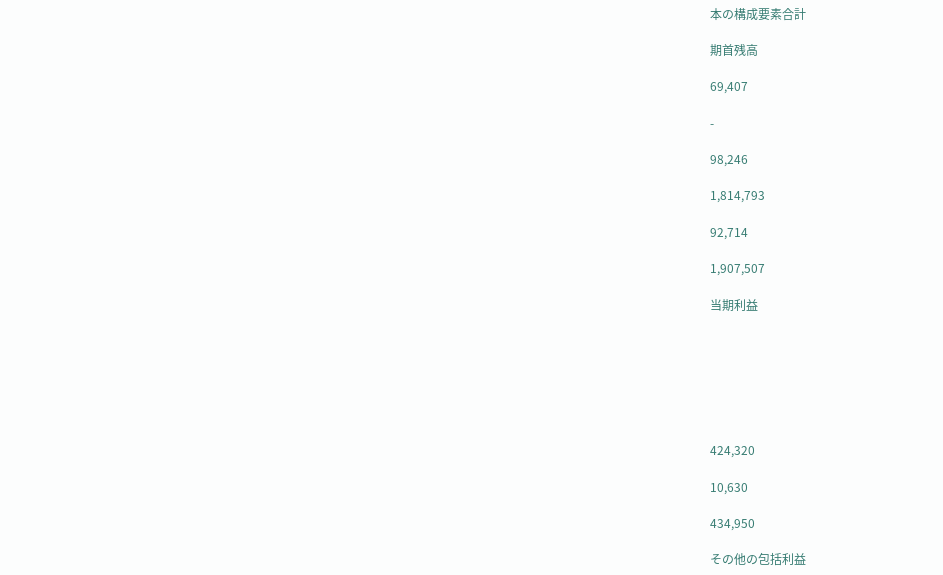本の構成要素合計

期首残高

69,407

-

98,246

1,814,793

92,714

1,907,507

当期利益







424,320

10,630

434,950

その他の包括利益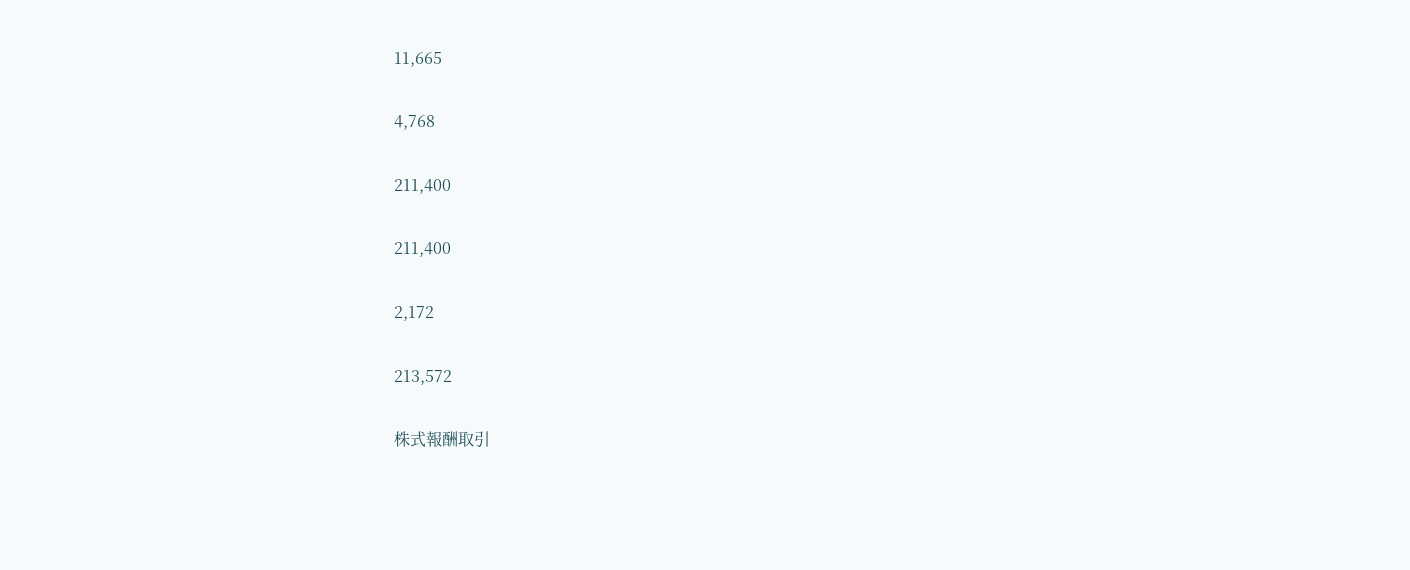11,665

4,768

211,400

211,400

2,172

213,572

株式報酬取引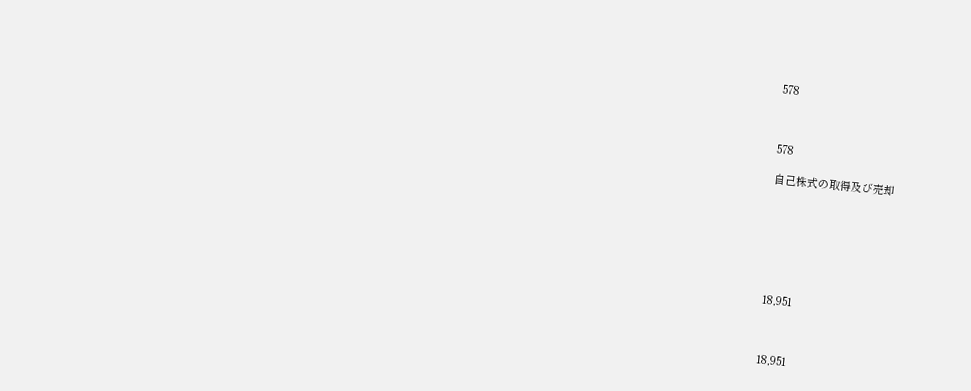578



578

自己株式の取得及び売却







18,951



18,951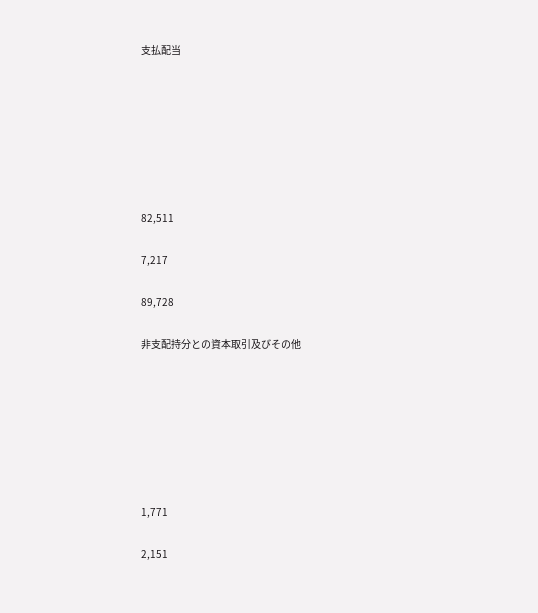支払配当







82,511

7,217

89,728

非支配持分との資本取引及びその他







1,771

2,151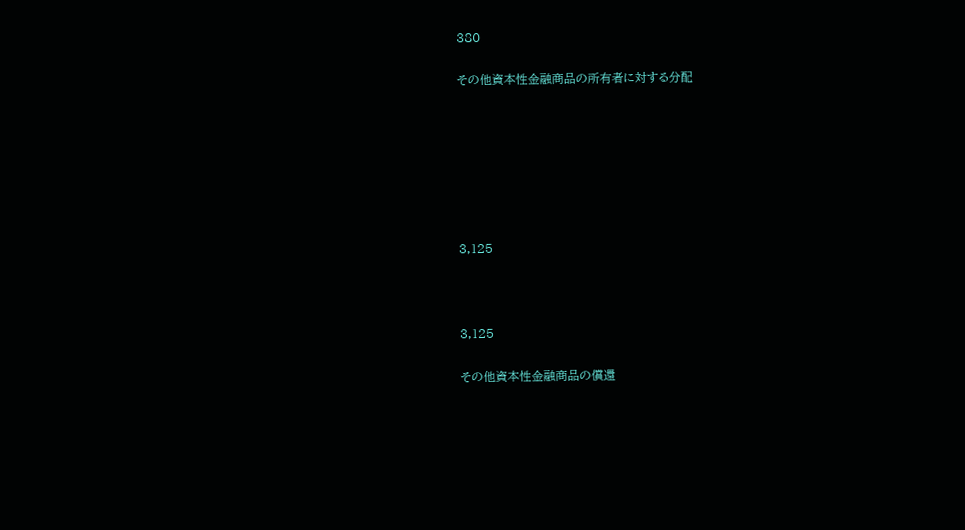380

その他資本性金融商品の所有者に対する分配







3,125



3,125

その他資本性金融商品の償還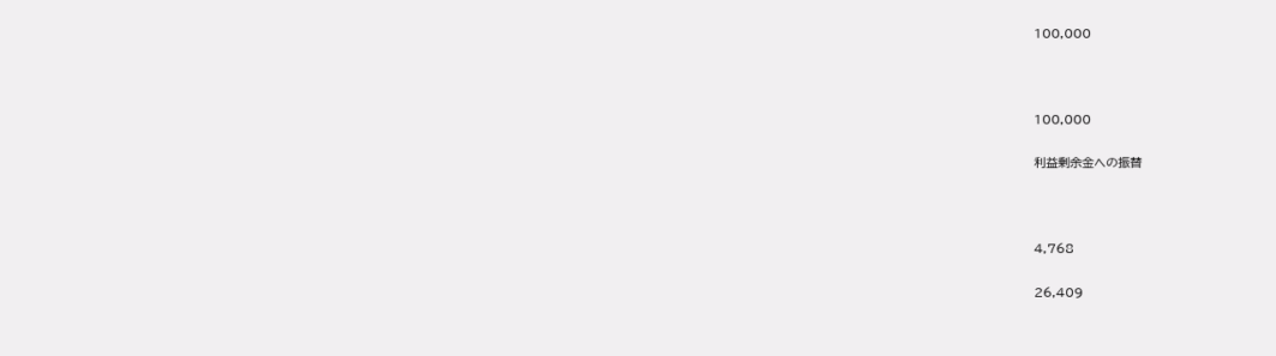100,000



100,000

利益剰余金への振替



4,768

26,409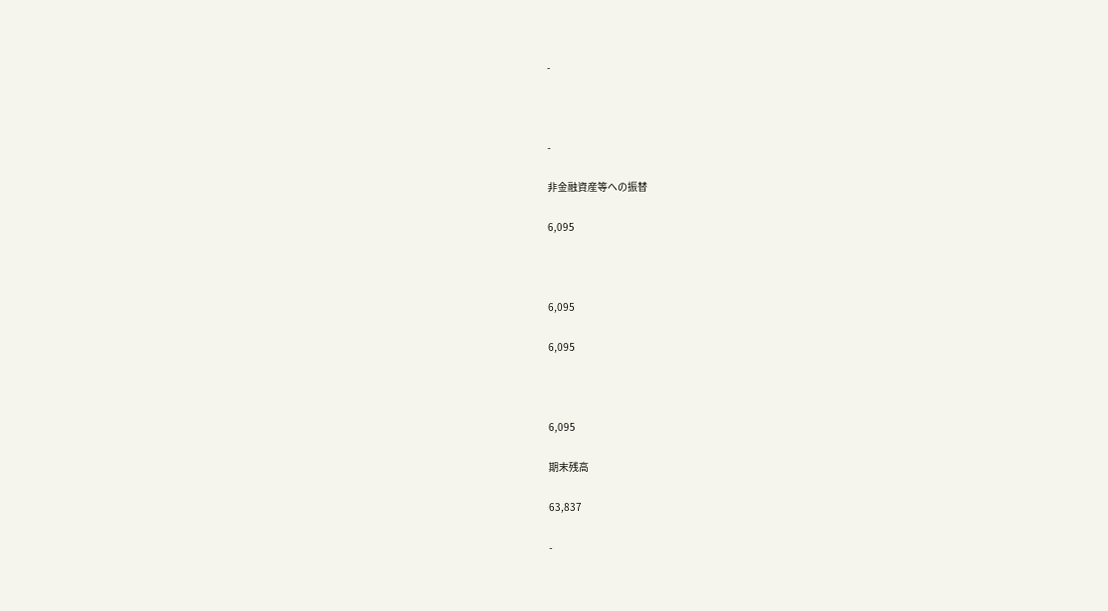-



-

非金融資産等への振替

6,095



6,095

6,095



6,095

期末残高

63,837

-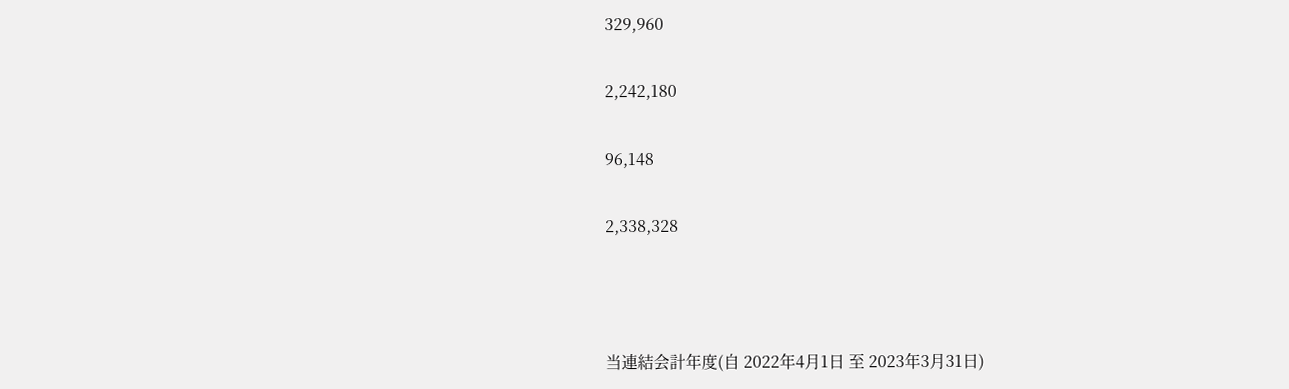329,960

2,242,180

96,148

2,338,328



当連結会計年度(自 2022年4月1日 至 2023年3月31日)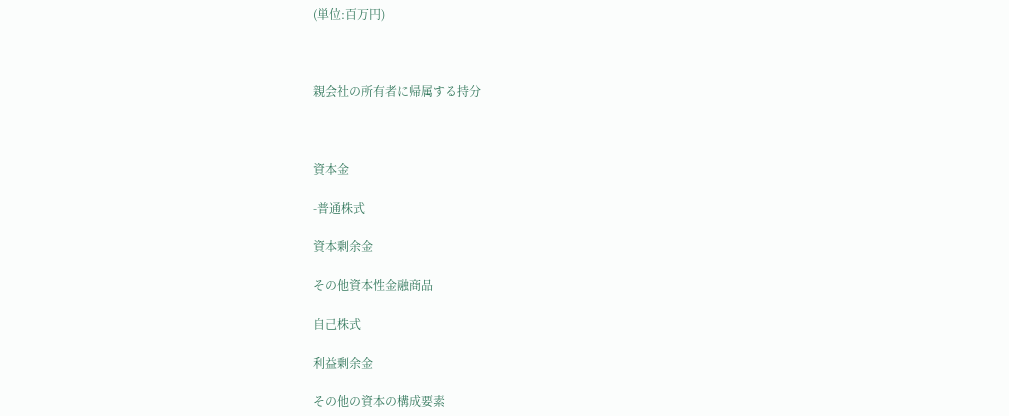(単位:百万円)



親会社の所有者に帰属する持分



資本金

-普通株式

資本剰余金

その他資本性金融商品

自己株式

利益剰余金

その他の資本の構成要素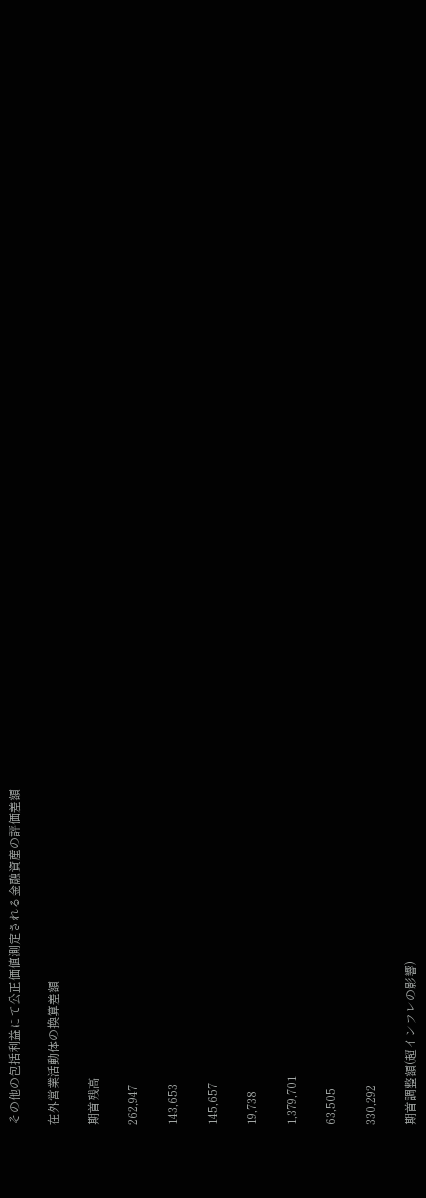その他の包括利益にて公正価値測定される金融資産の評価差額

在外営業活動体の換算差額

期首残高

262,947

143,653

145,657

19,738

1,379,701

63,505

330,292

期首調整額(超インフレの影響)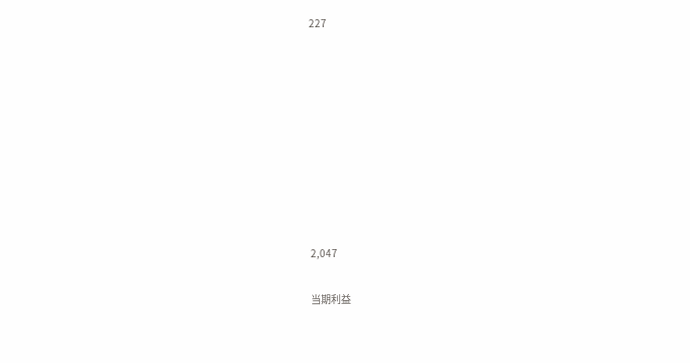227









2,047

当期利益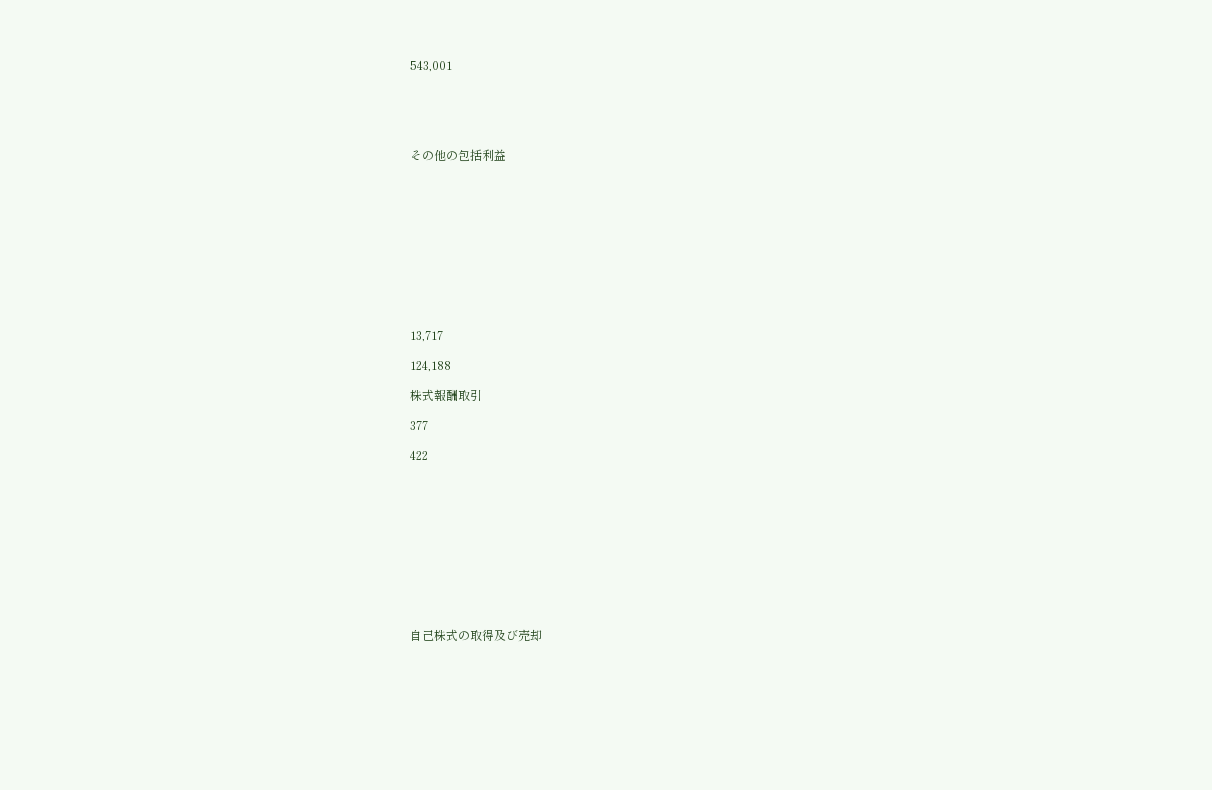543,001





その他の包括利益











13,717

124,188

株式報酬取引

377

422











自己株式の取得及び売却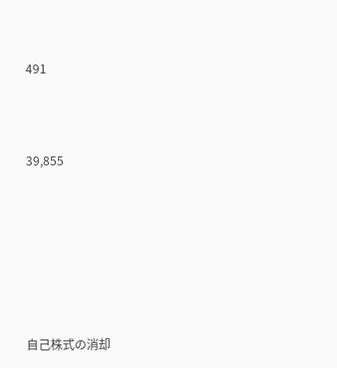491



39,855







自己株式の消却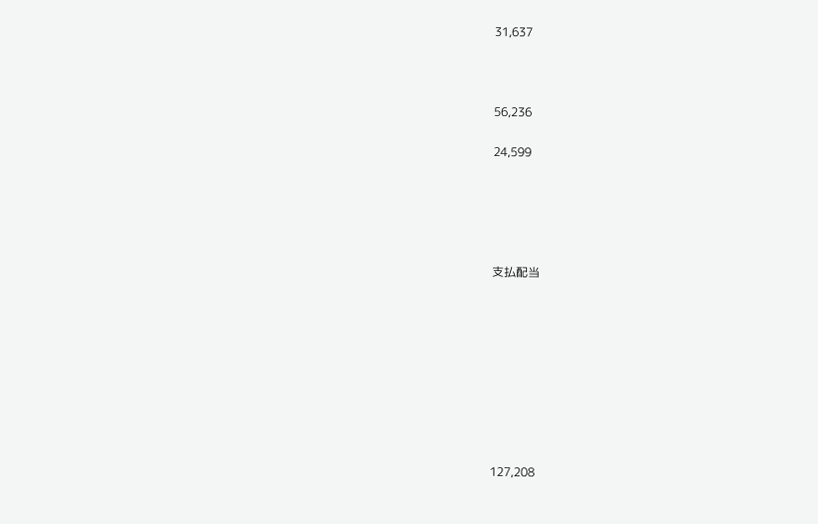31,637



56,236

24,599





支払配当









127,208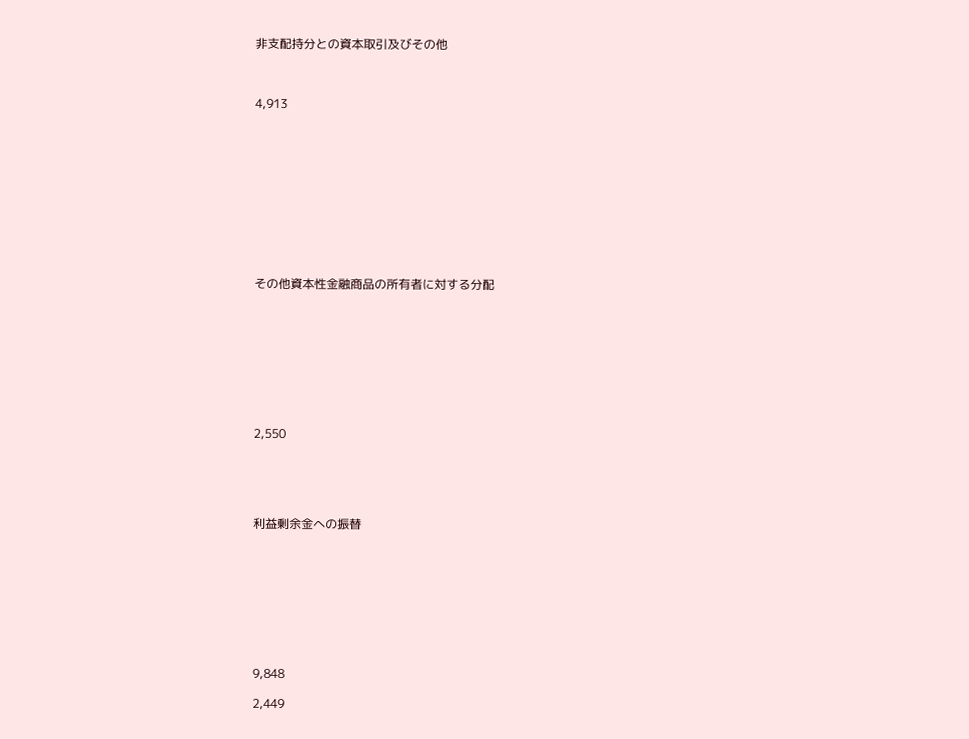非支配持分との資本取引及びその他



4,913











その他資本性金融商品の所有者に対する分配









2,550





利益剰余金への振替









9,848

2,449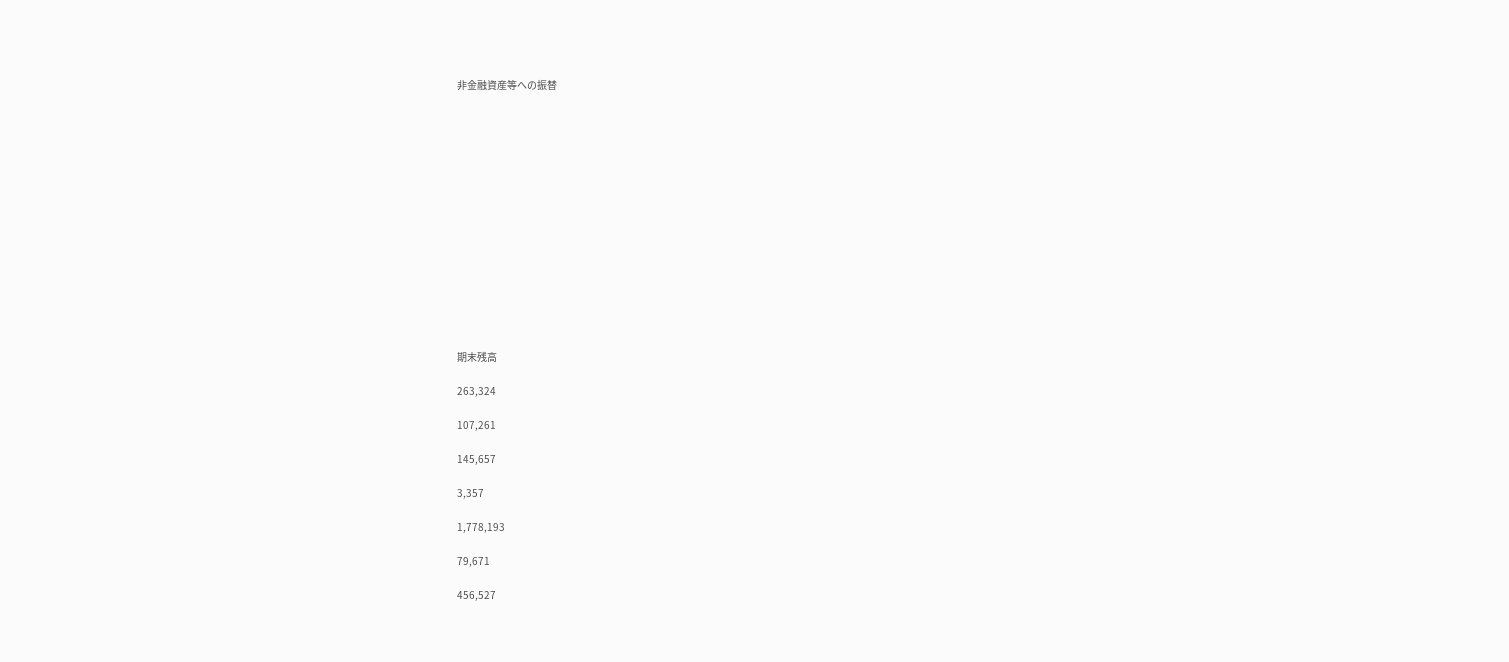非金融資産等への振替















期末残高

263,324

107,261

145,657

3,357

1,778,193

79,671

456,527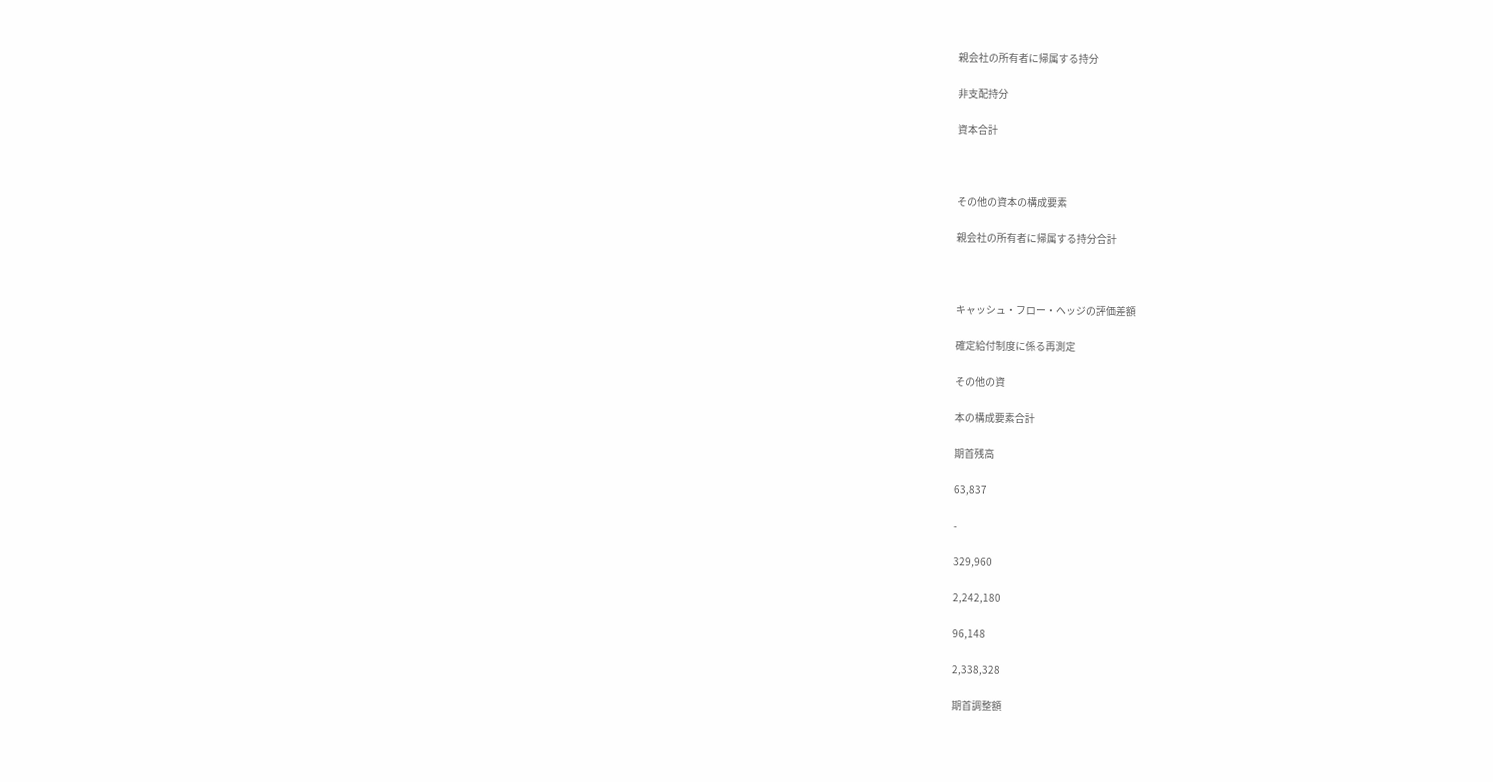親会社の所有者に帰属する持分

非支配持分

資本合計



その他の資本の構成要素

親会社の所有者に帰属する持分合計



キャッシュ・フロー・ヘッジの評価差額

確定給付制度に係る再測定

その他の資

本の構成要素合計

期首残高

63,837

-

329,960

2,242,180

96,148

2,338,328

期首調整額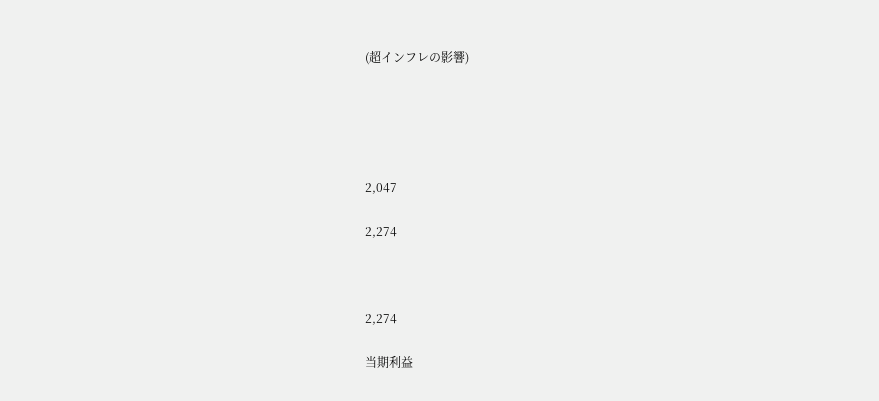(超インフレの影響)





2,047

2,274



2,274

当期利益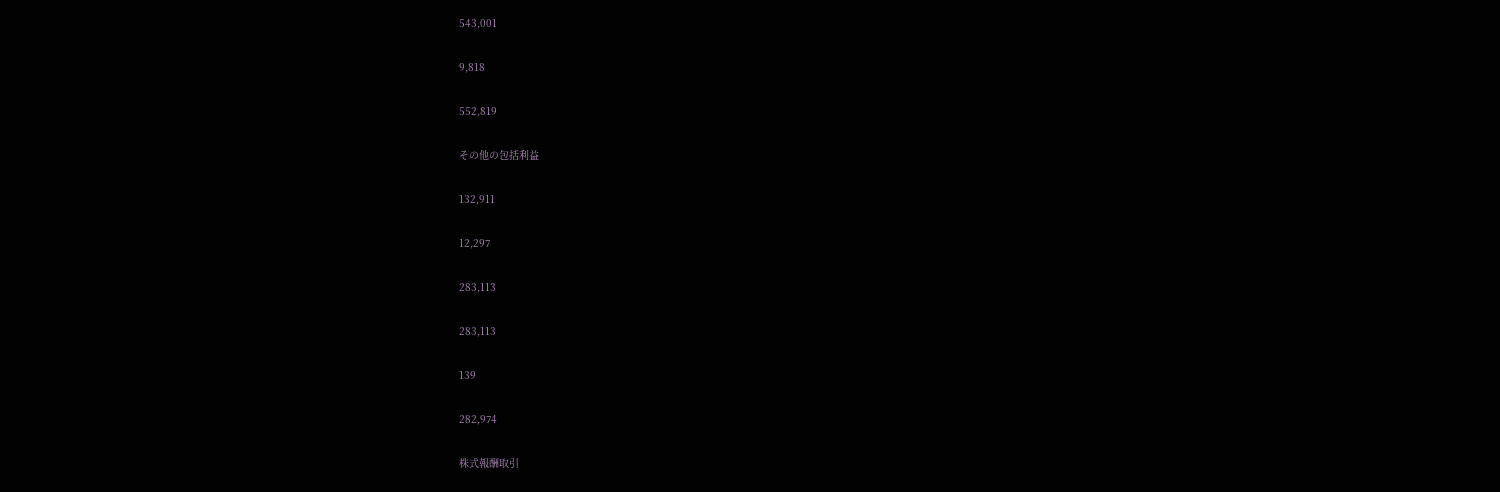543,001

9,818

552,819

その他の包括利益

132,911

12,297

283,113

283,113

139

282,974

株式報酬取引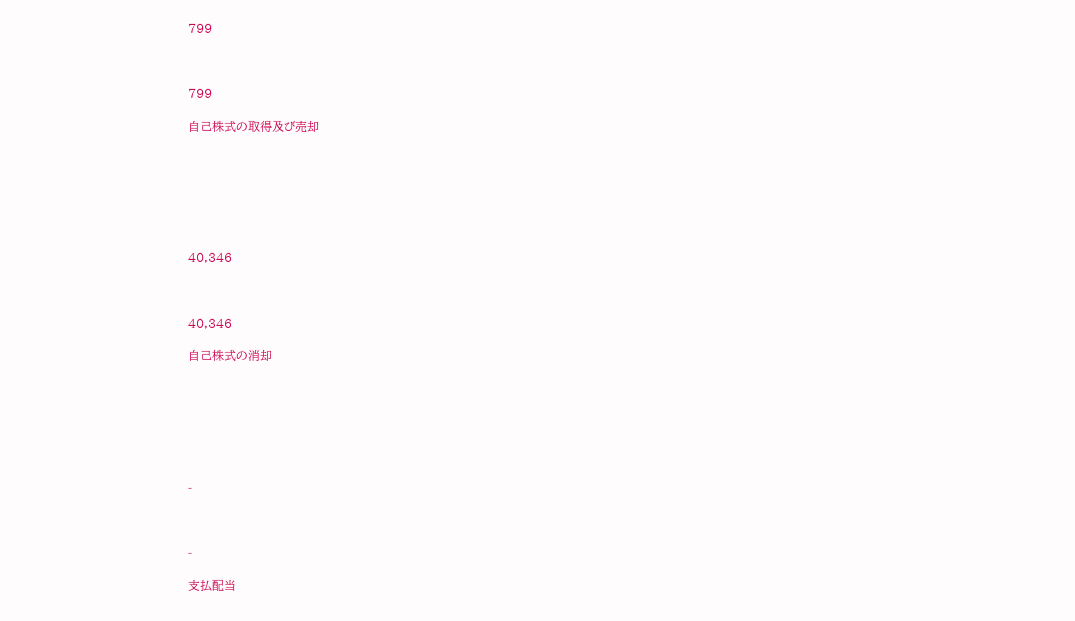799



799

自己株式の取得及び売却







40,346



40,346

自己株式の消却







-



-

支払配当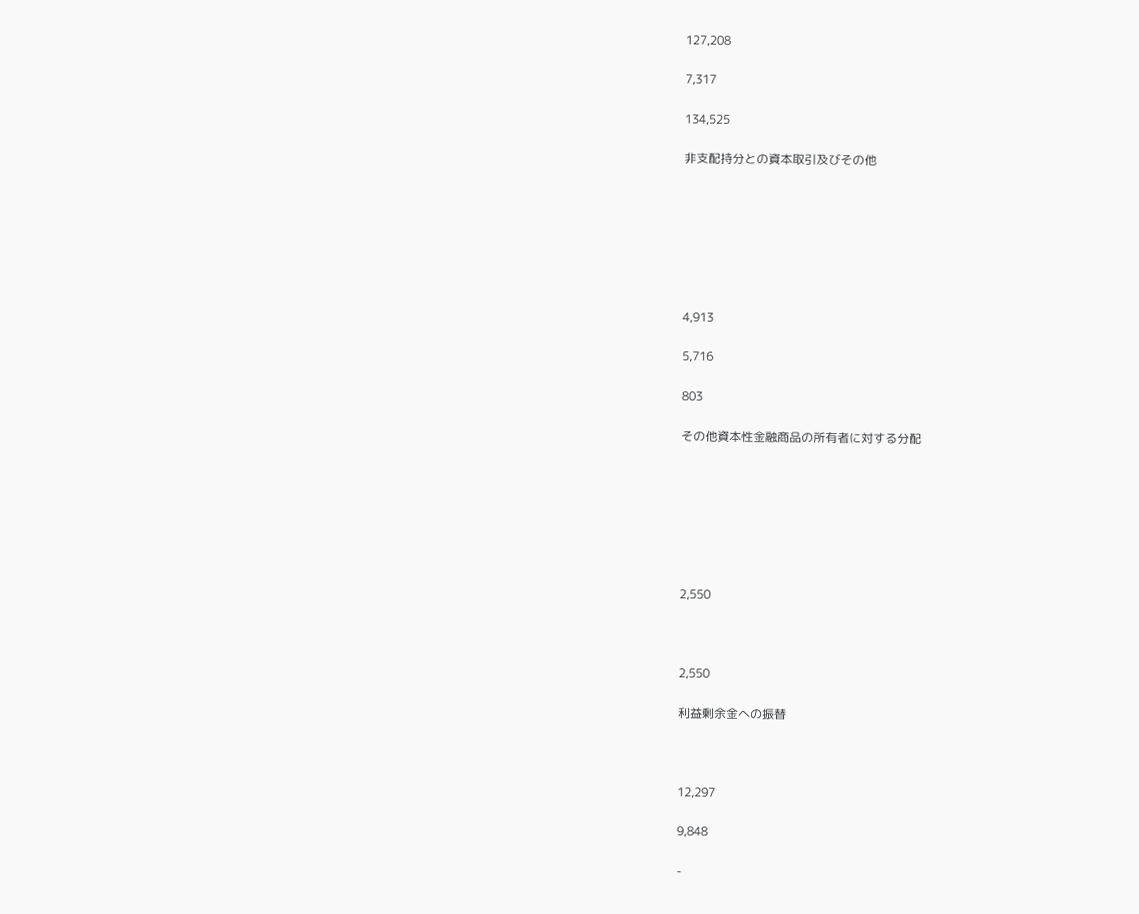127,208

7,317

134,525

非支配持分との資本取引及びその他







4,913

5,716

803

その他資本性金融商品の所有者に対する分配







2,550



2,550

利益剰余金への振替



12,297

9,848

-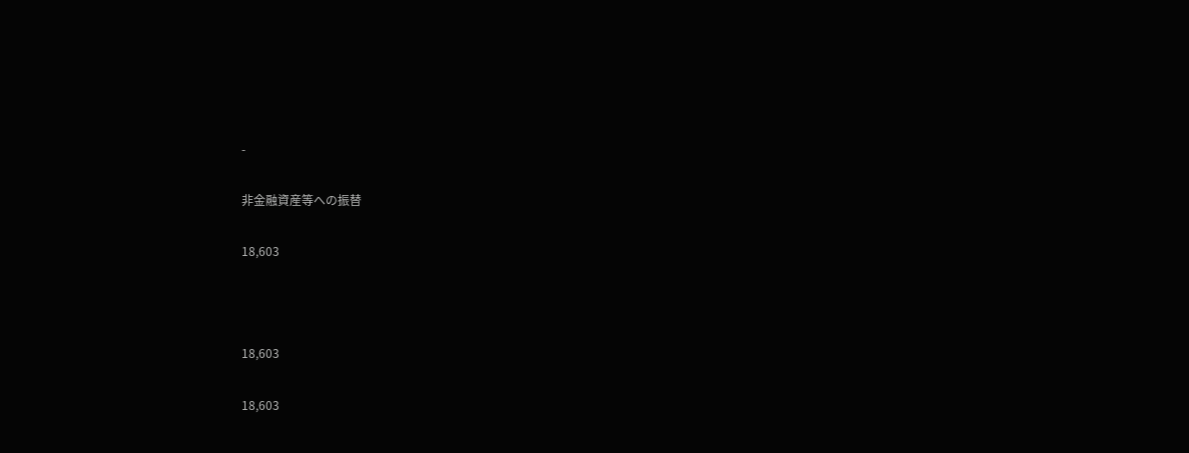-

非金融資産等への振替

18,603



18,603

18,603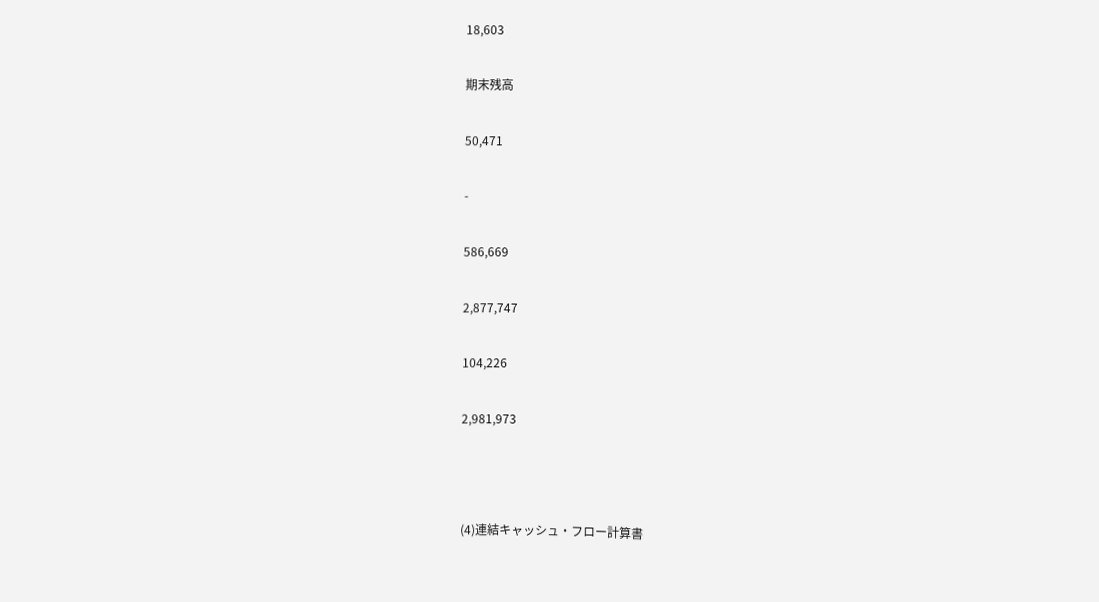18,603

期末残高

50,471

-

586,669

2,877,747

104,226

2,981,973



(4)連結キャッシュ・フロー計算書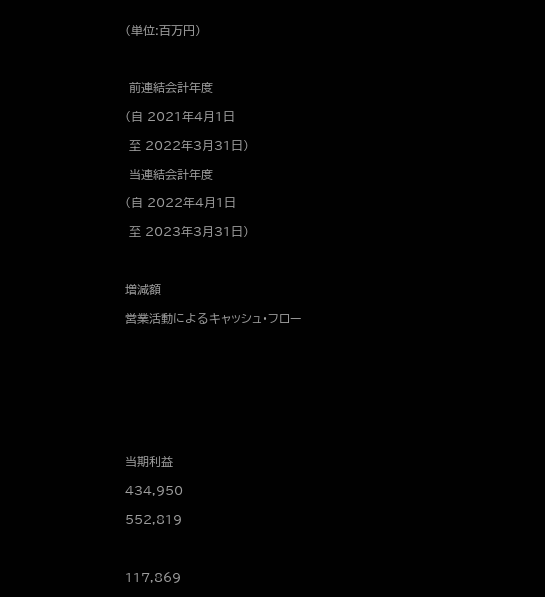(単位:百万円)



 前連結会計年度

(自 2021年4月1日

 至 2022年3月31日)

 当連結会計年度

(自 2022年4月1日

 至 2023年3月31日)



増減額

営業活動によるキャッシュ・フロー









当期利益

434,950

552,819



117,869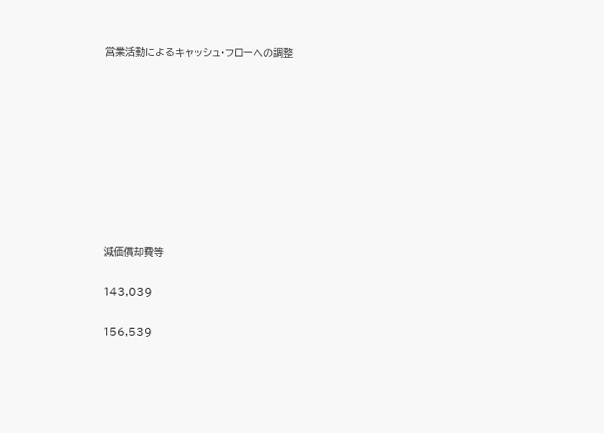営業活動によるキャッシュ・フローへの調整









減価償却費等

143,039

156,539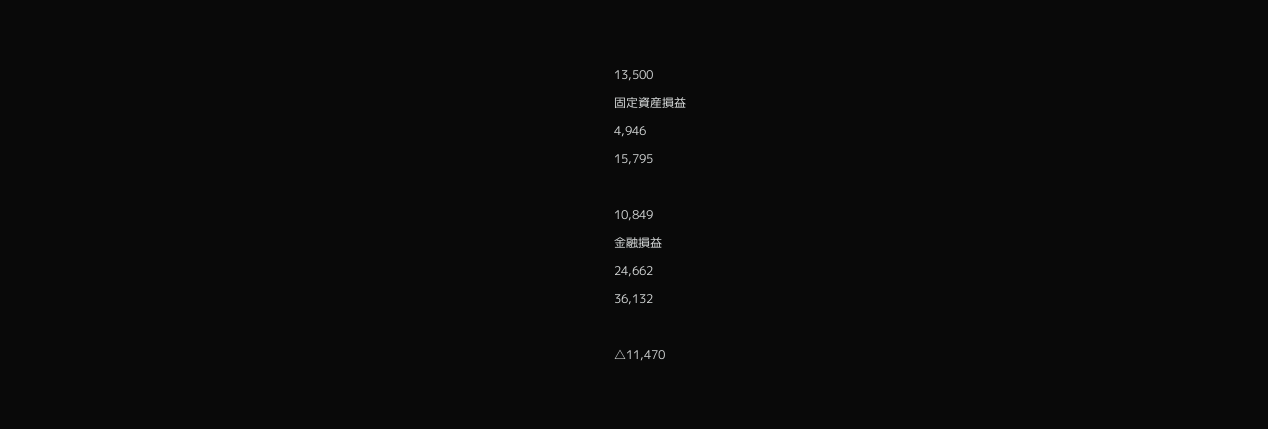13,500

固定資産損益

4,946

15,795



10,849

金融損益

24,662

36,132



△11,470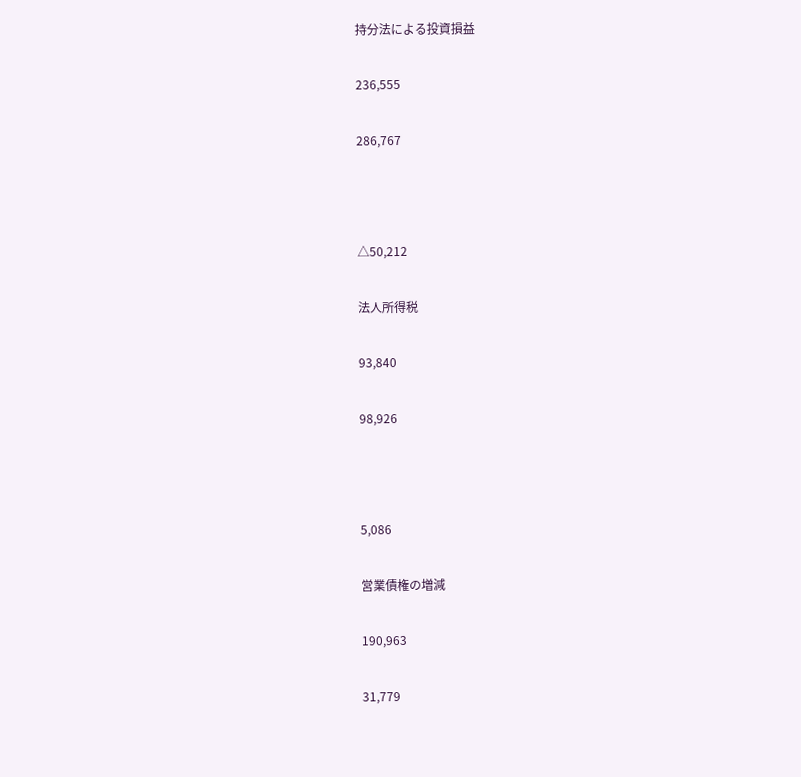持分法による投資損益

236,555

286,767



△50,212

法人所得税

93,840

98,926



5,086

営業債権の増減

190,963

31,779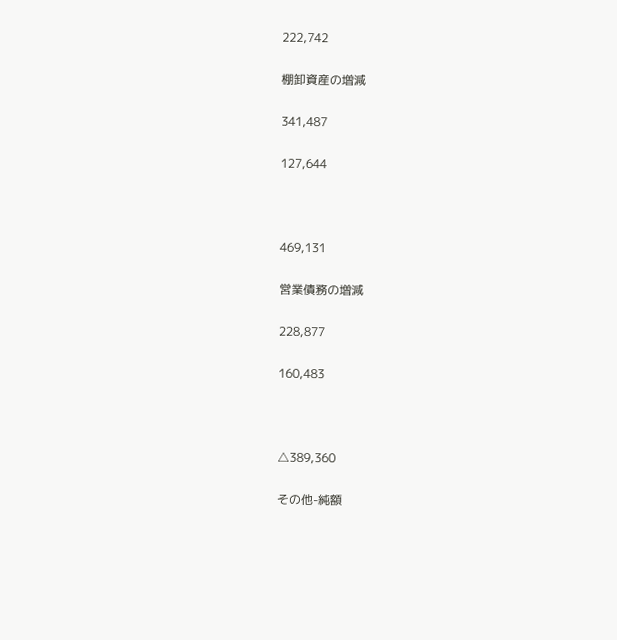222,742

棚卸資産の増減

341,487

127,644



469,131

営業債務の増減

228,877

160,483



△389,360

その他-純額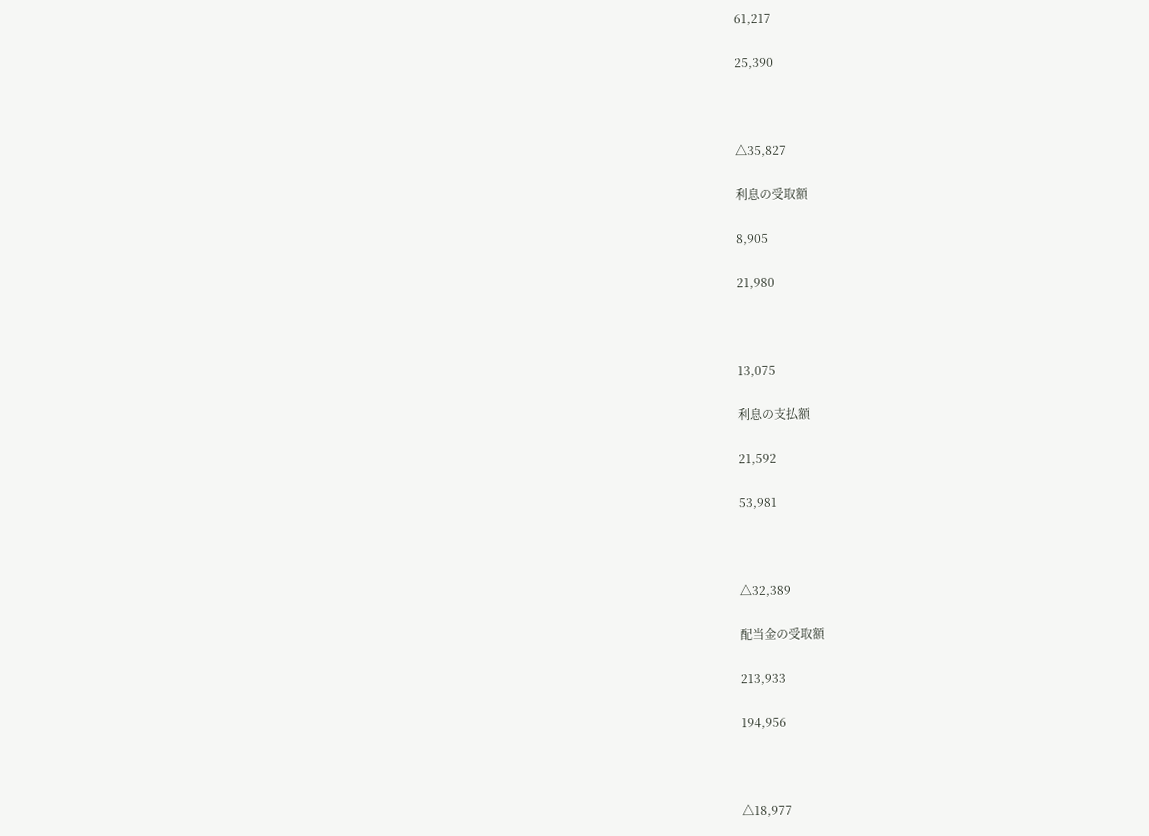61,217

25,390



△35,827

利息の受取額

8,905

21,980



13,075

利息の支払額

21,592

53,981



△32,389

配当金の受取額

213,933

194,956



△18,977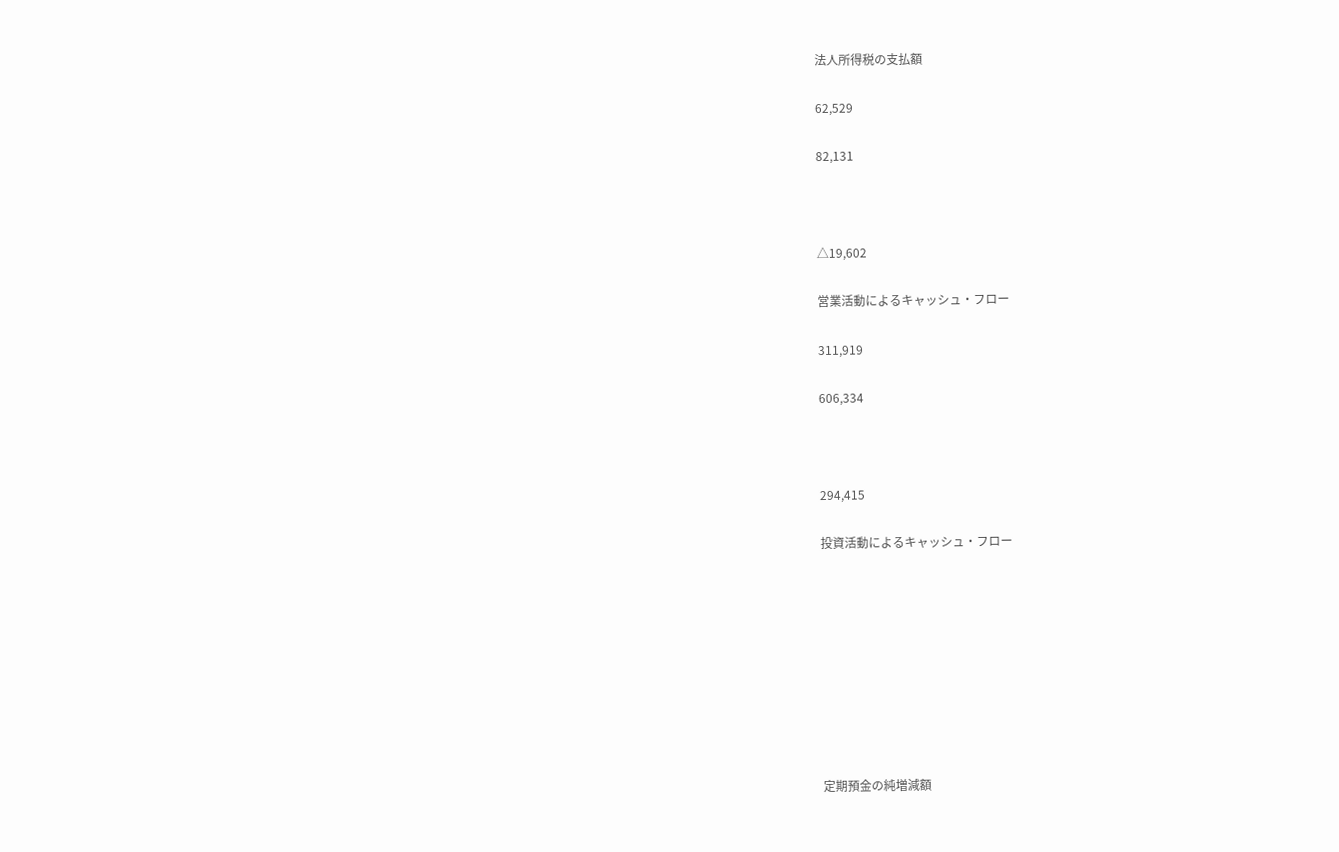法人所得税の支払額

62,529

82,131



△19,602

営業活動によるキャッシュ・フロー

311,919

606,334



294,415

投資活動によるキャッシュ・フロー









定期預金の純増減額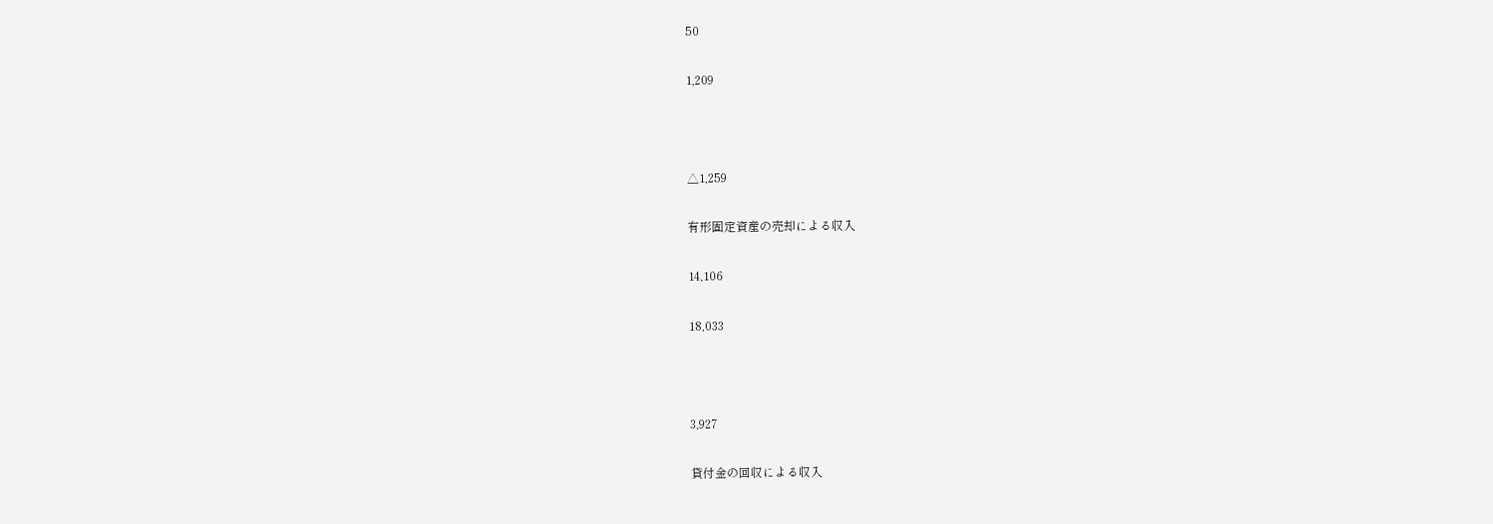50

1,209



△1,259

有形固定資産の売却による収入

14,106

18,033



3,927

貸付金の回収による収入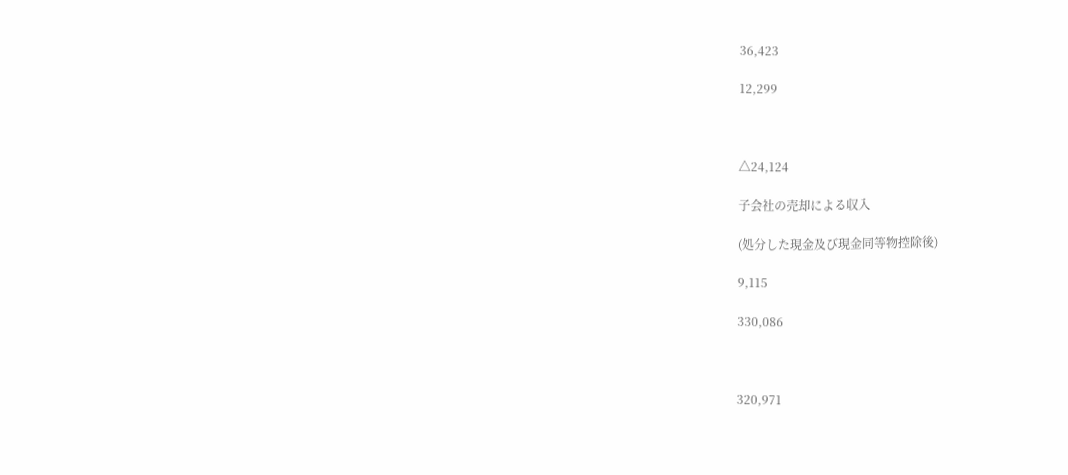36,423

12,299



△24,124

子会社の売却による収入

(処分した現金及び現金同等物控除後)

9,115

330,086



320,971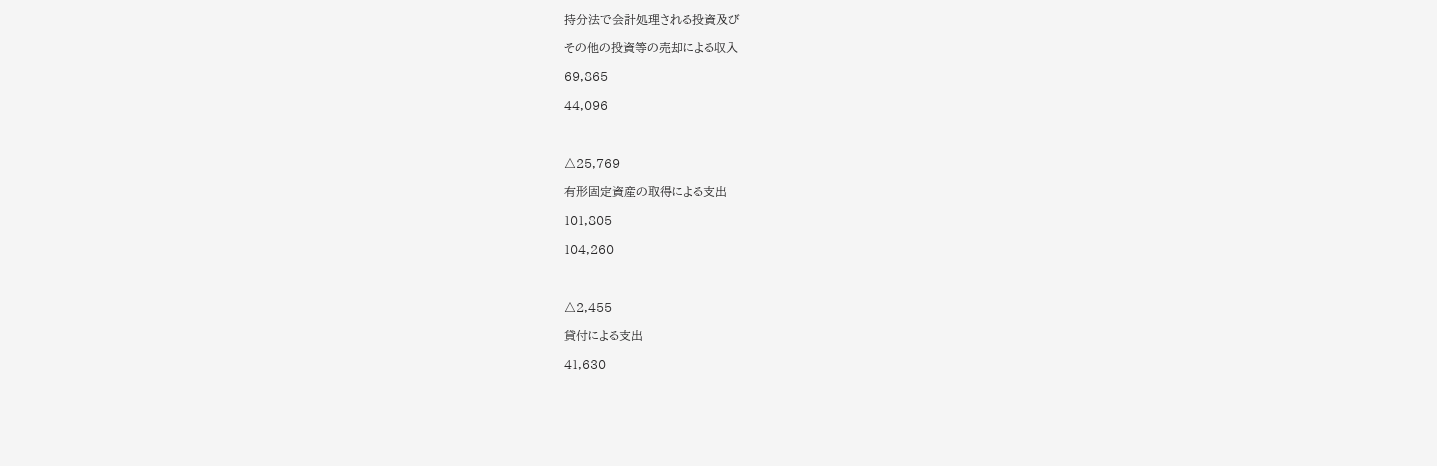持分法で会計処理される投資及び

その他の投資等の売却による収入

69,865

44,096



△25,769

有形固定資産の取得による支出

101,805

104,260



△2,455

貸付による支出

41,630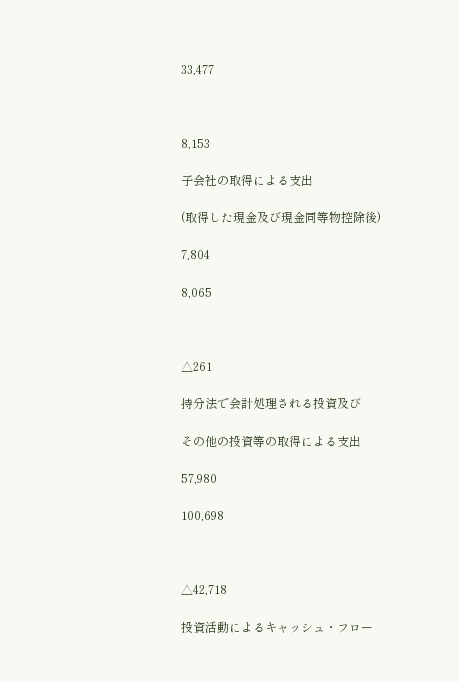33,477



8,153

子会社の取得による支出

(取得した現金及び現金同等物控除後)

7,804

8,065



△261

持分法で会計処理される投資及び

その他の投資等の取得による支出

57,980

100,698



△42,718

投資活動によるキャッシュ・フロー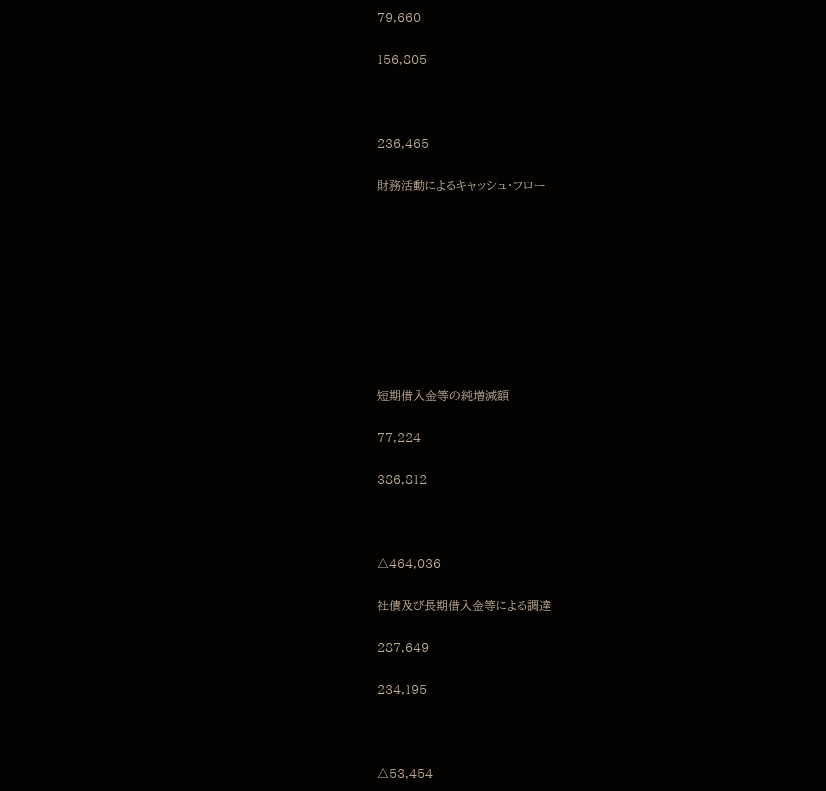79,660

156,805



236,465

財務活動によるキャッシュ・フロー









短期借入金等の純増減額

77,224

386,812



△464,036

社債及び長期借入金等による調達

287,649

234,195



△53,454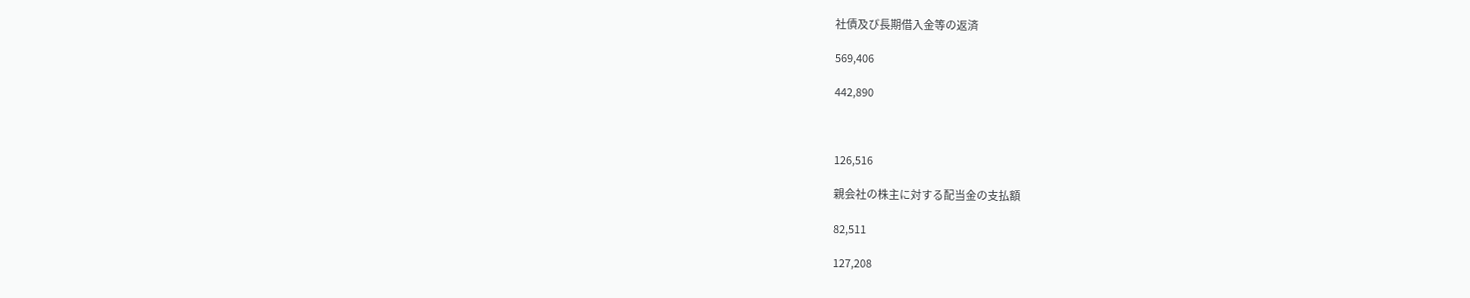社債及び長期借入金等の返済

569,406

442,890



126,516

親会社の株主に対する配当金の支払額

82,511

127,208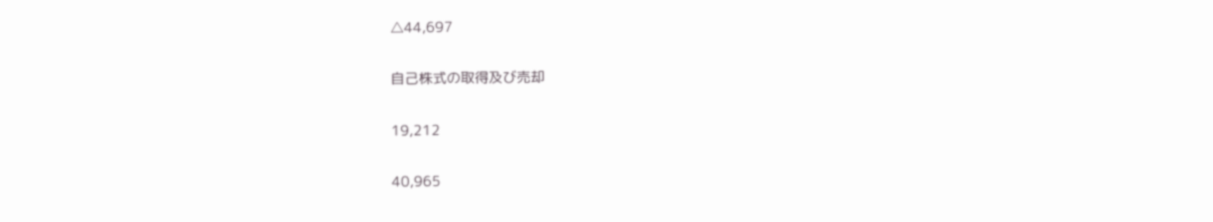△44,697

自己株式の取得及び売却

19,212

40,965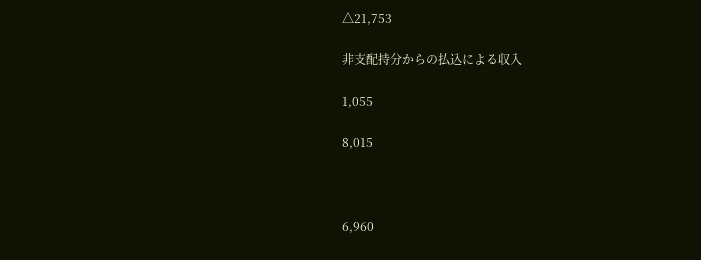△21,753

非支配持分からの払込による収入

1,055

8,015



6,960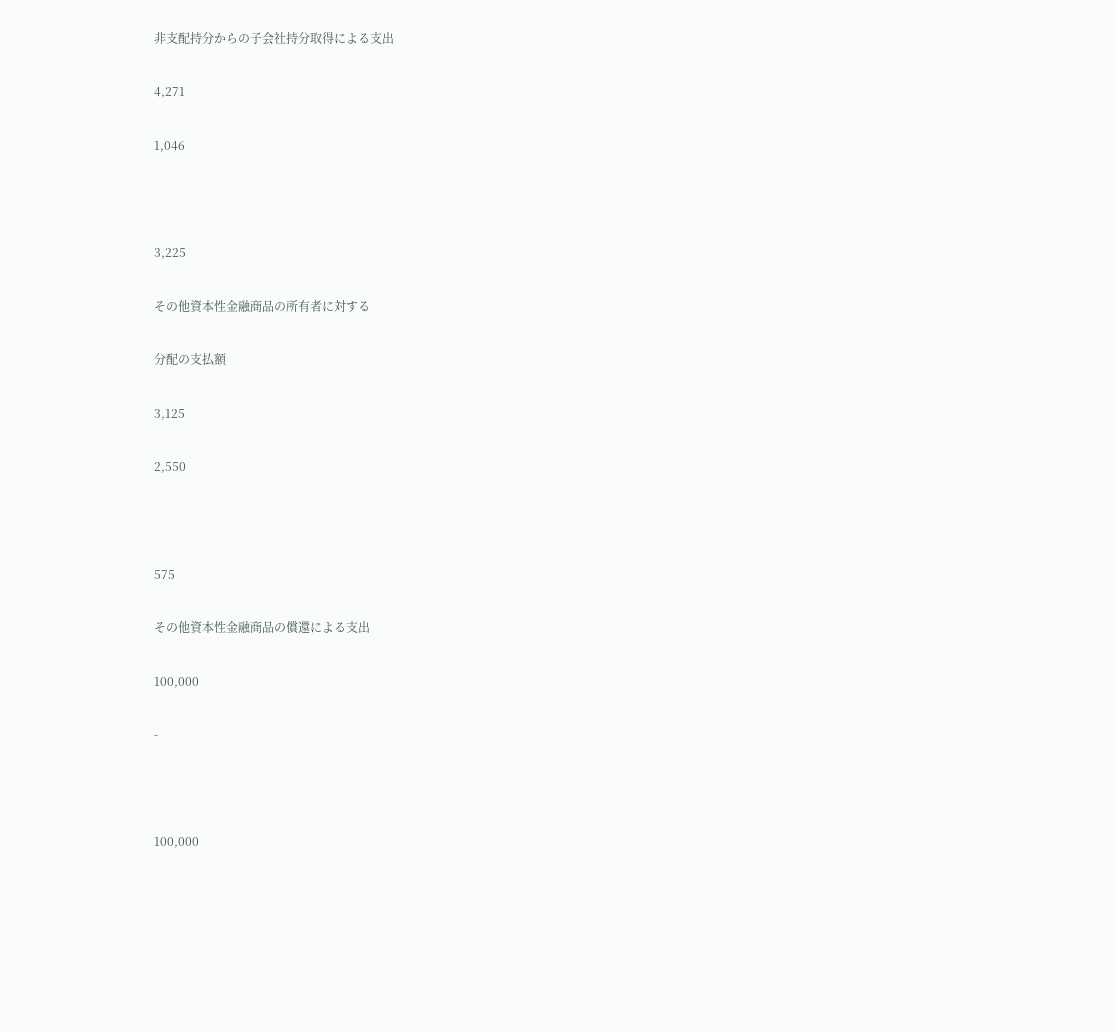非支配持分からの子会社持分取得による支出

4,271

1,046



3,225

その他資本性金融商品の所有者に対する

分配の支払額

3,125

2,550



575

その他資本性金融商品の償還による支出

100,000

-



100,000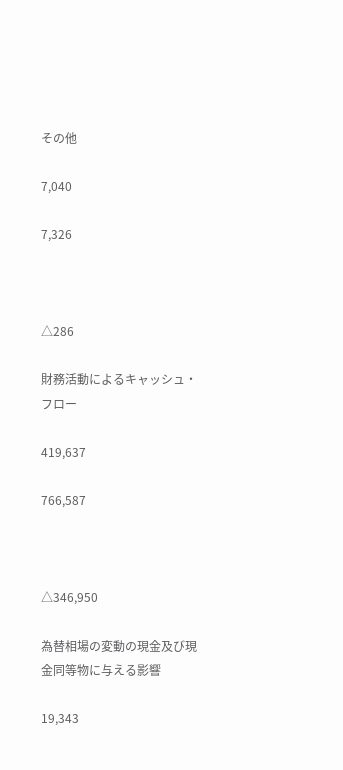その他

7,040

7,326



△286

財務活動によるキャッシュ・フロー

419,637

766,587



△346,950

為替相場の変動の現金及び現金同等物に与える影響

19,343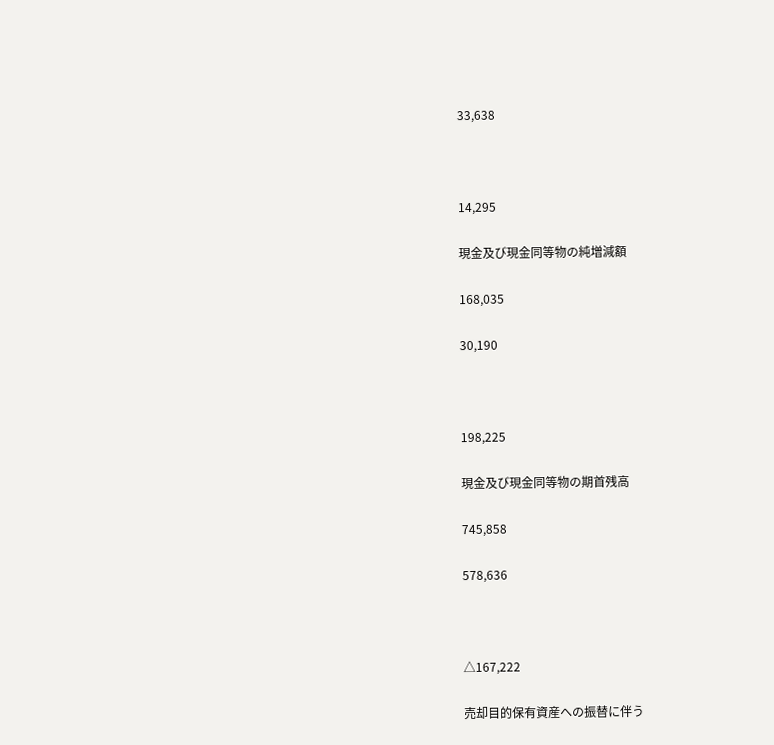33,638



14,295

現金及び現金同等物の純増減額

168,035

30,190



198,225

現金及び現金同等物の期首残高

745,858

578,636



△167,222

売却目的保有資産への振替に伴う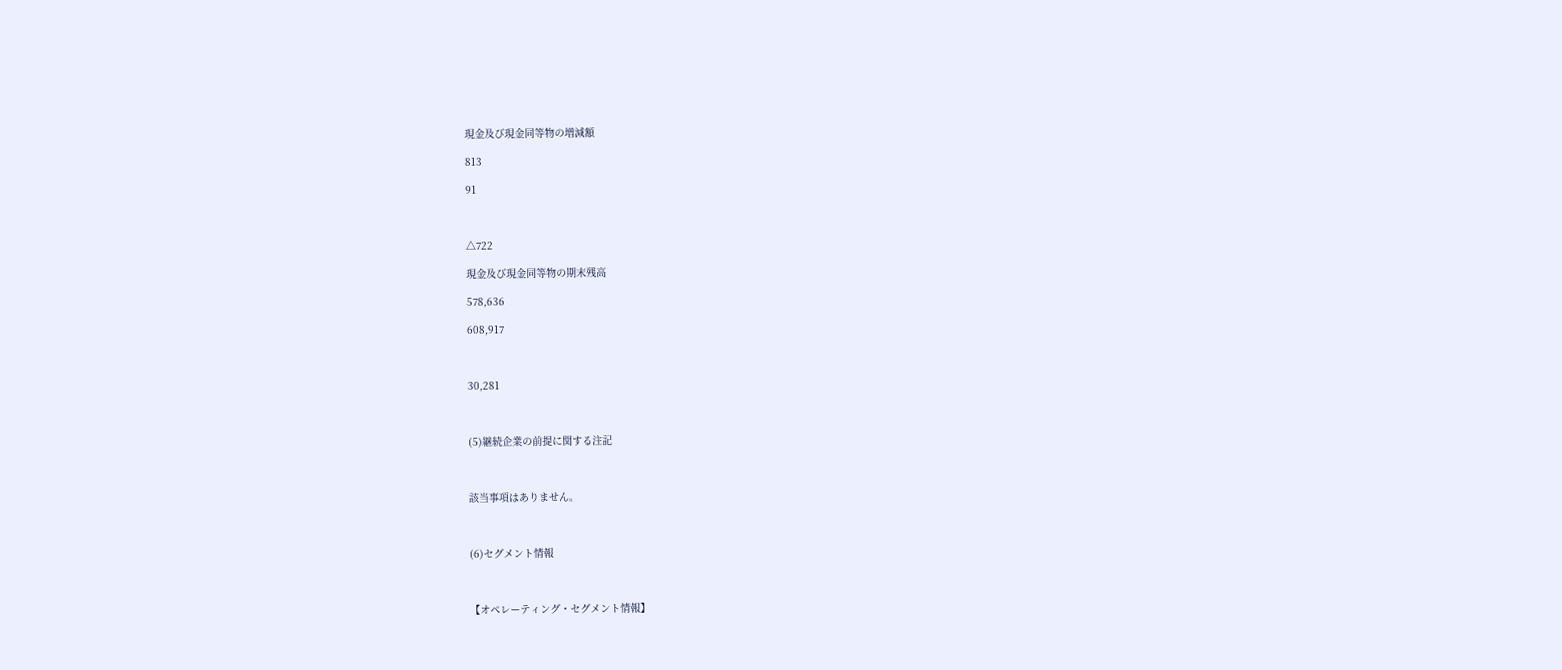現金及び現金同等物の増減額

813

91



△722

現金及び現金同等物の期末残高

578,636

608,917



30,281



(5)継続企業の前提に関する注記



該当事項はありません。



(6)セグメント情報



【オペレーティング・セグメント情報】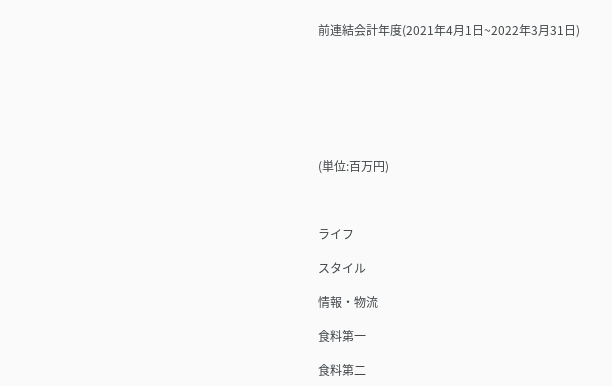前連結会計年度(2021年4月1日~2022年3月31日)







(単位:百万円)



ライフ

スタイル

情報・物流

食料第一

食料第二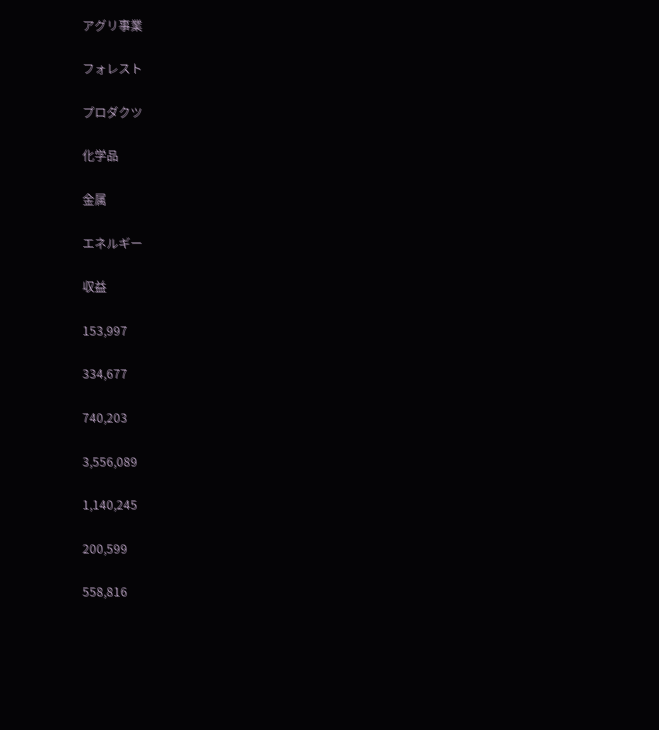アグリ事業

フォレスト

プロダクツ

化学品

金属

エネルギー

収益

153,997

334,677

740,203

3,556,089

1,140,245

200,599

558,816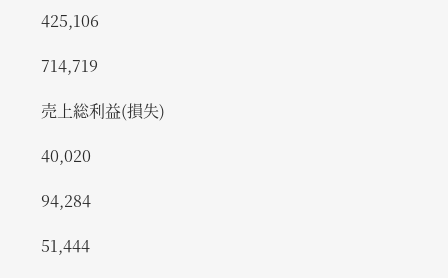425,106

714,719

売上総利益(損失)

40,020

94,284

51,444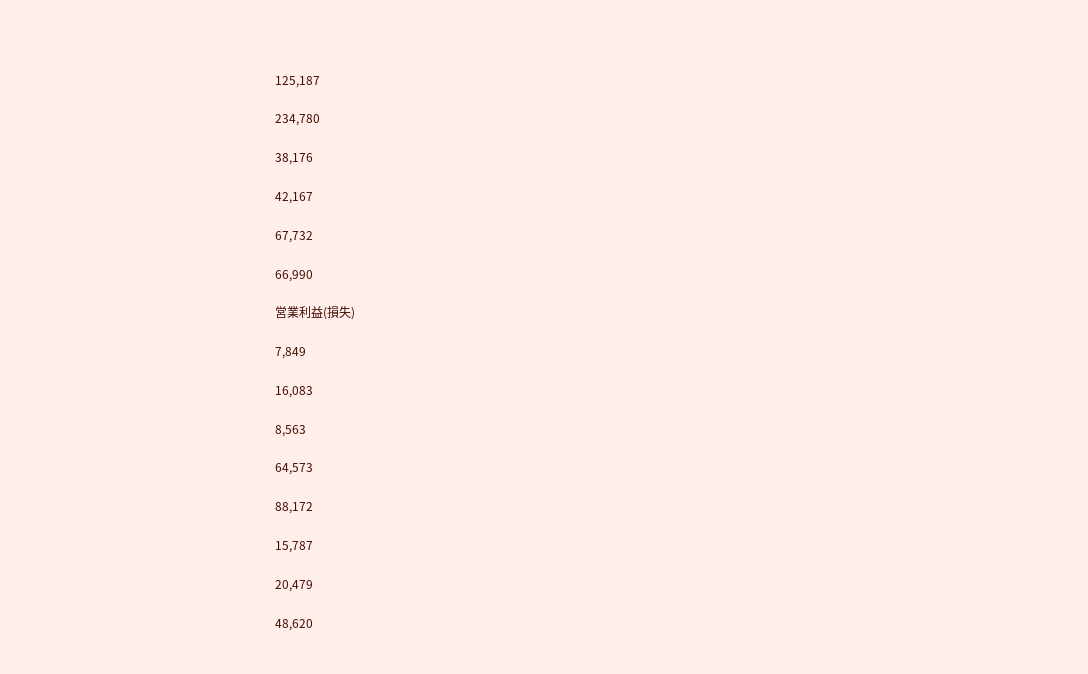125,187

234,780

38,176

42,167

67,732

66,990

営業利益(損失)

7,849

16,083

8,563

64,573

88,172

15,787

20,479

48,620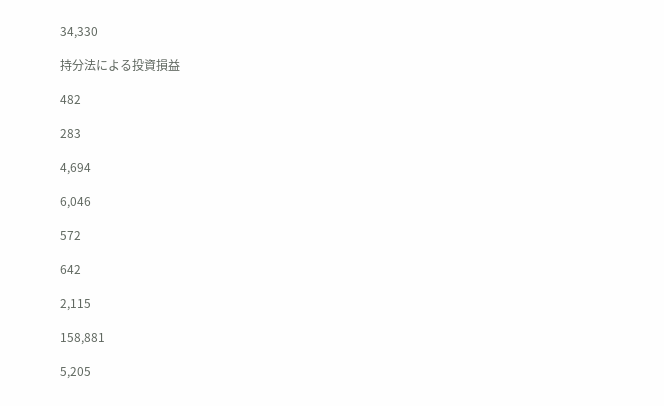34,330

持分法による投資損益

482

283

4,694

6,046

572

642

2,115

158,881

5,205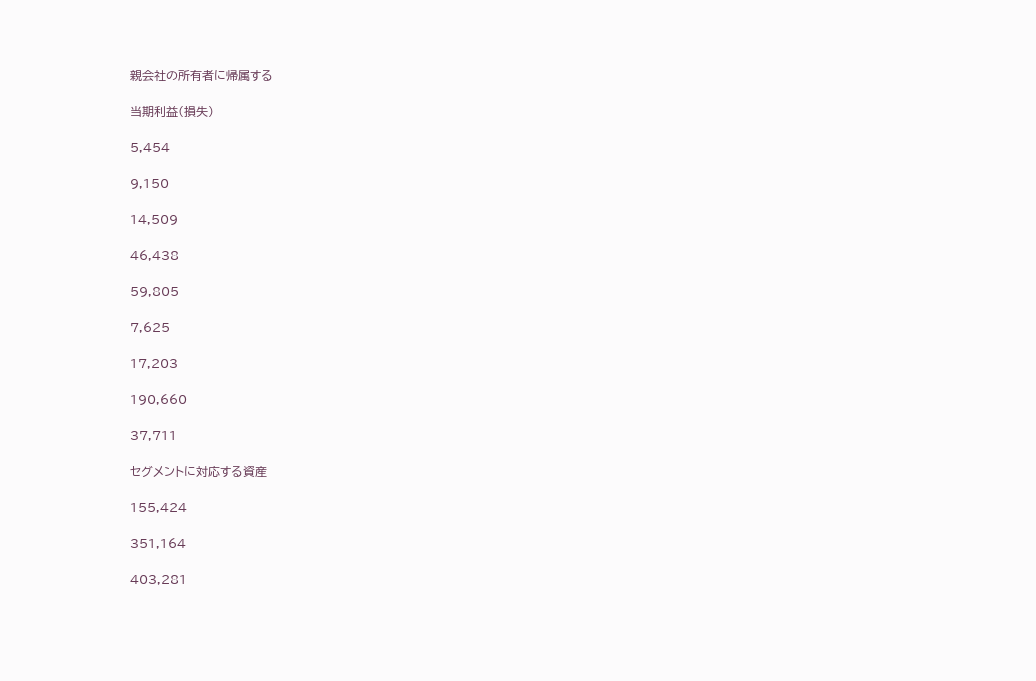親会社の所有者に帰属する

当期利益(損失)

5,454

9,150

14,509

46,438

59,805

7,625

17,203

190,660

37,711

セグメントに対応する資産

155,424

351,164

403,281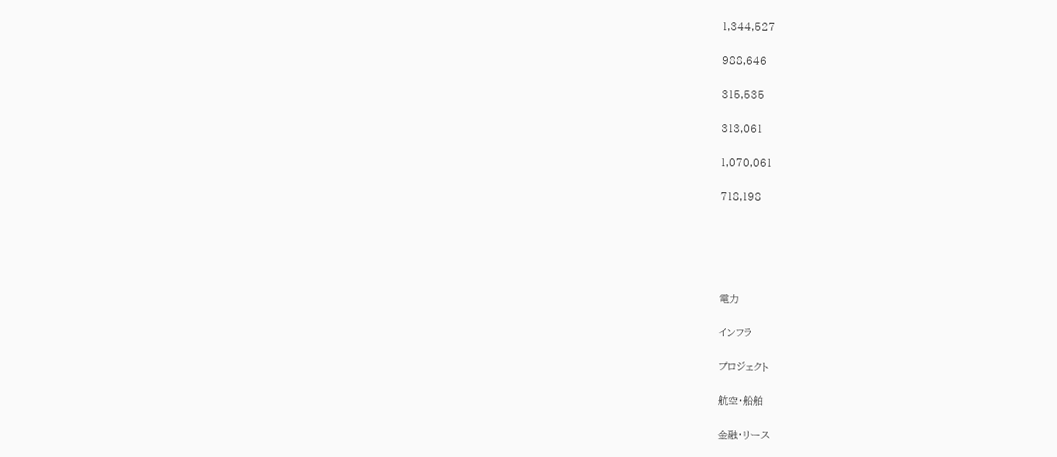1,344,527

988,646

315,535

313,061

1,070,061

718,198





電力

インフラ

プロジェクト

航空・船舶

金融・リース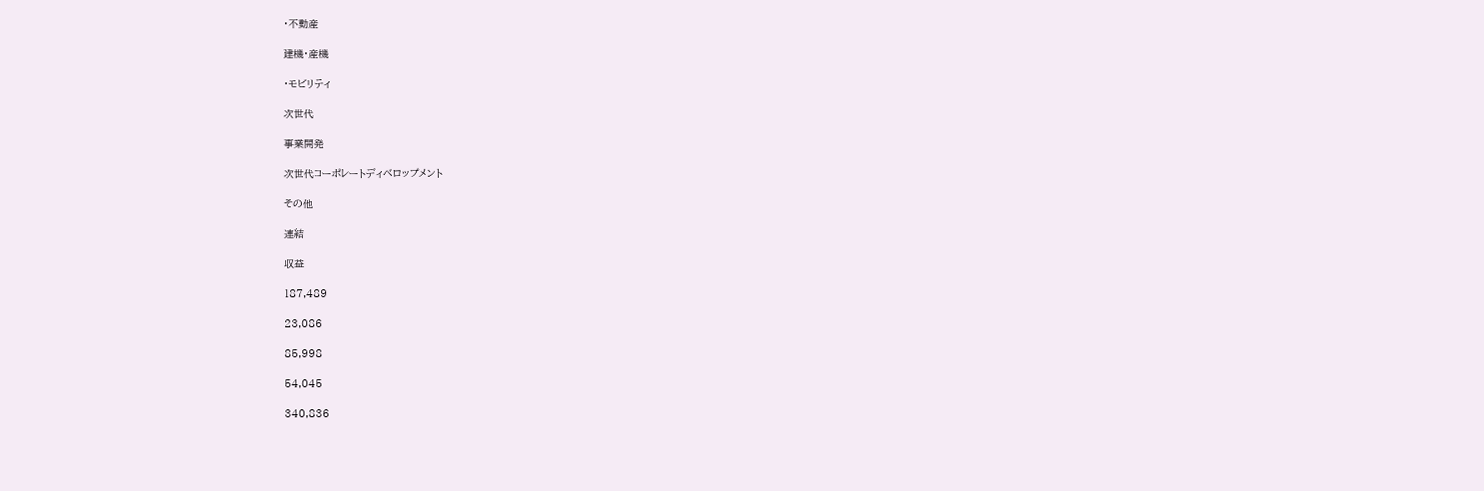・不動産

建機・産機

・モビリティ

次世代

事業開発

次世代コーポレートディベロップメント

その他

連結

収益

187,489

23,086

85,998

54,045

340,836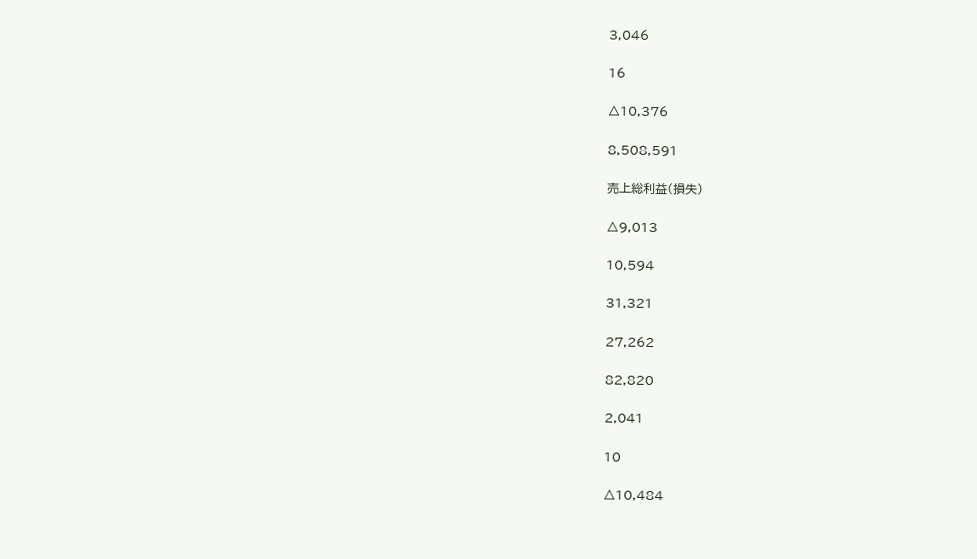3,046

16

△10,376

8,508,591

売上総利益(損失)

△9,013

10,594

31,321

27,262

82,820

2,041

10

△10,484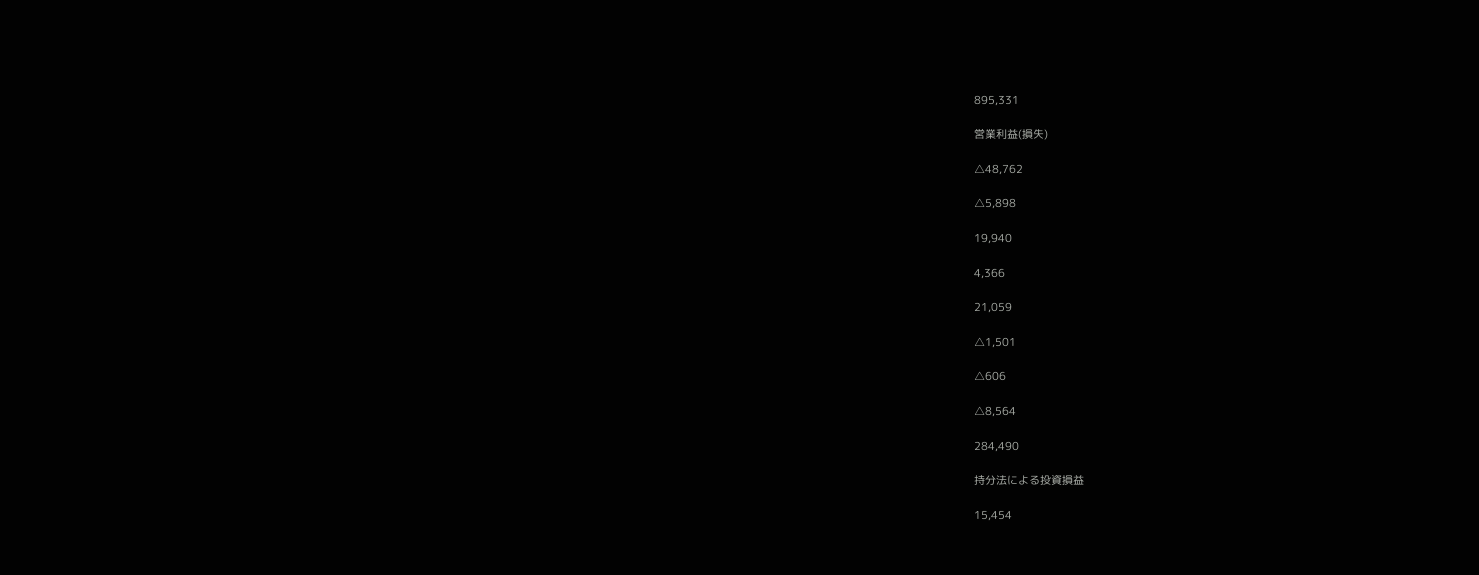895,331

営業利益(損失)

△48,762

△5,898

19,940

4,366

21,059

△1,501

△606

△8,564

284,490

持分法による投資損益

15,454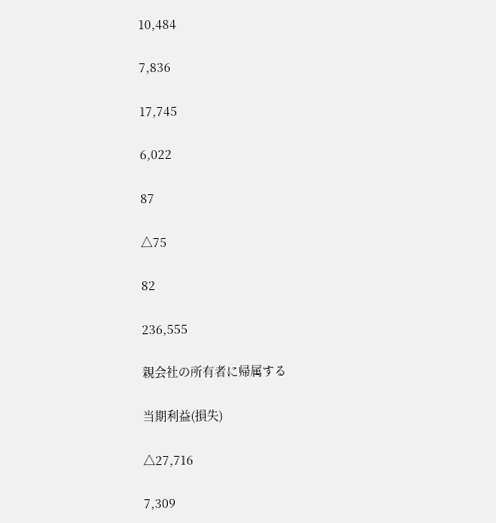10,484

7,836

17,745

6,022

87

△75

82

236,555

親会社の所有者に帰属する

当期利益(損失)

△27,716

7,309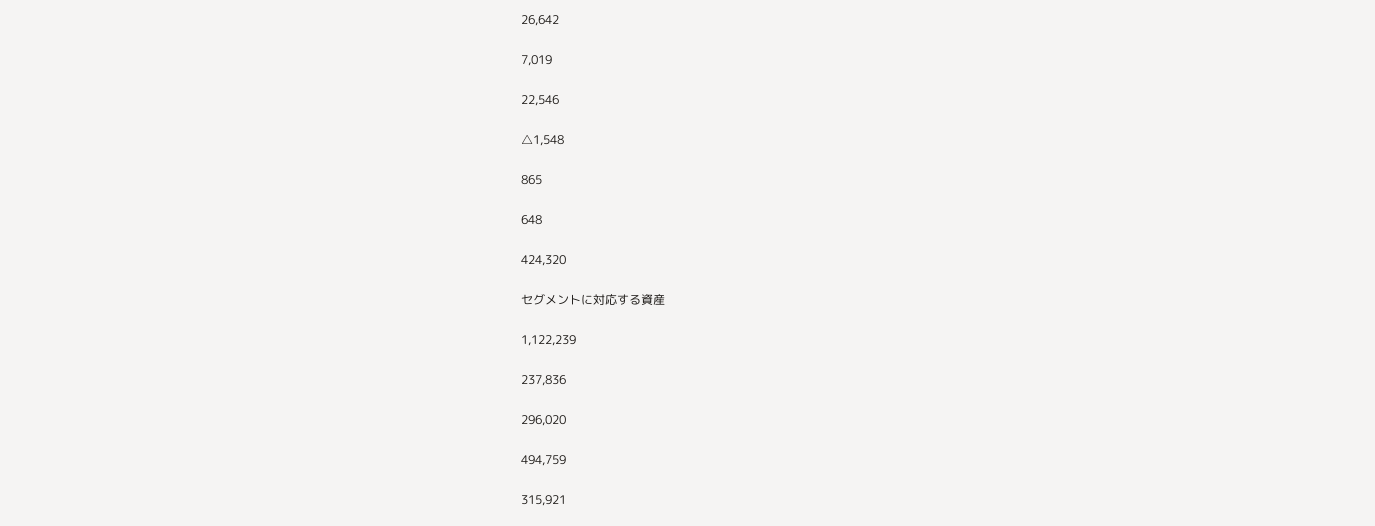26,642

7,019

22,546

△1,548

865

648

424,320

セグメントに対応する資産

1,122,239

237,836

296,020

494,759

315,921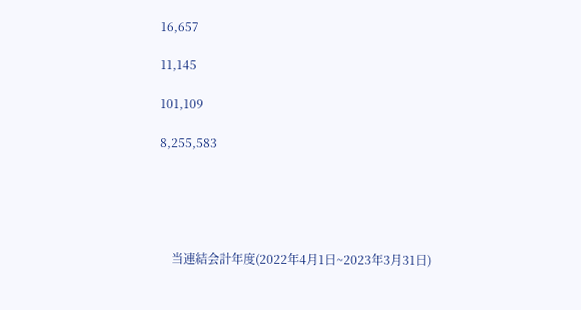16,657

11,145

101,109

8,255,583





    当連結会計年度(2022年4月1日~2023年3月31日)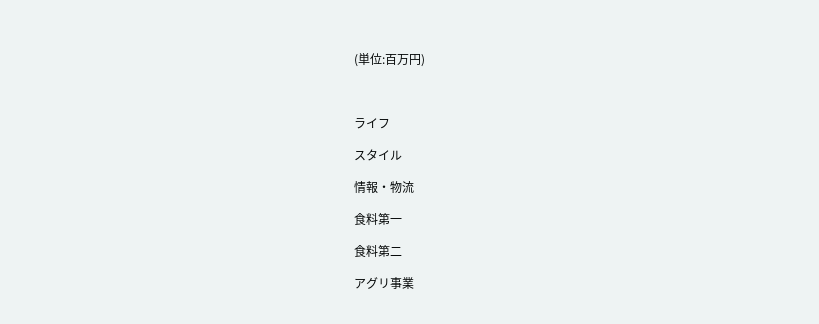(単位:百万円)



ライフ

スタイル

情報・物流

食料第一

食料第二

アグリ事業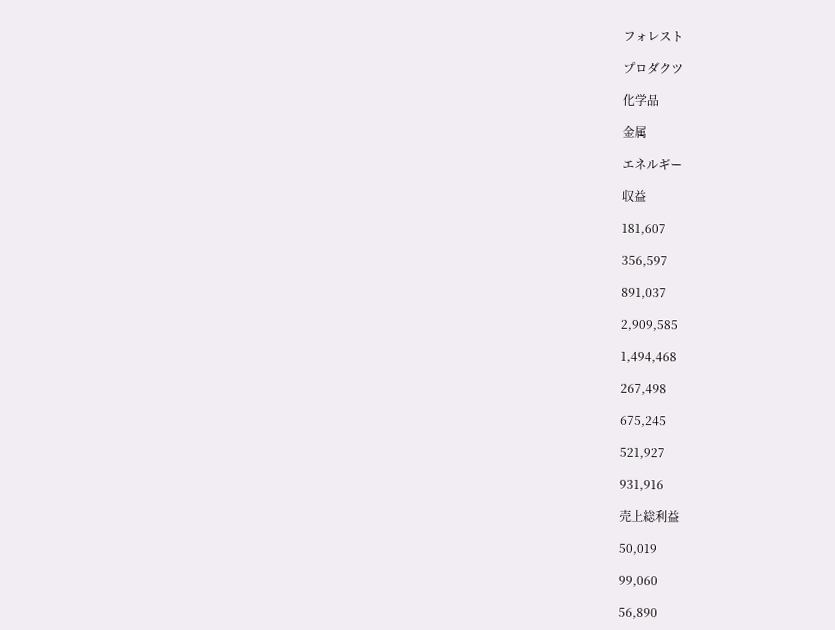フォレスト

プロダクツ

化学品

金属

エネルギー

収益

181,607

356,597

891,037

2,909,585

1,494,468

267,498

675,245

521,927

931,916

売上総利益

50,019

99,060

56,890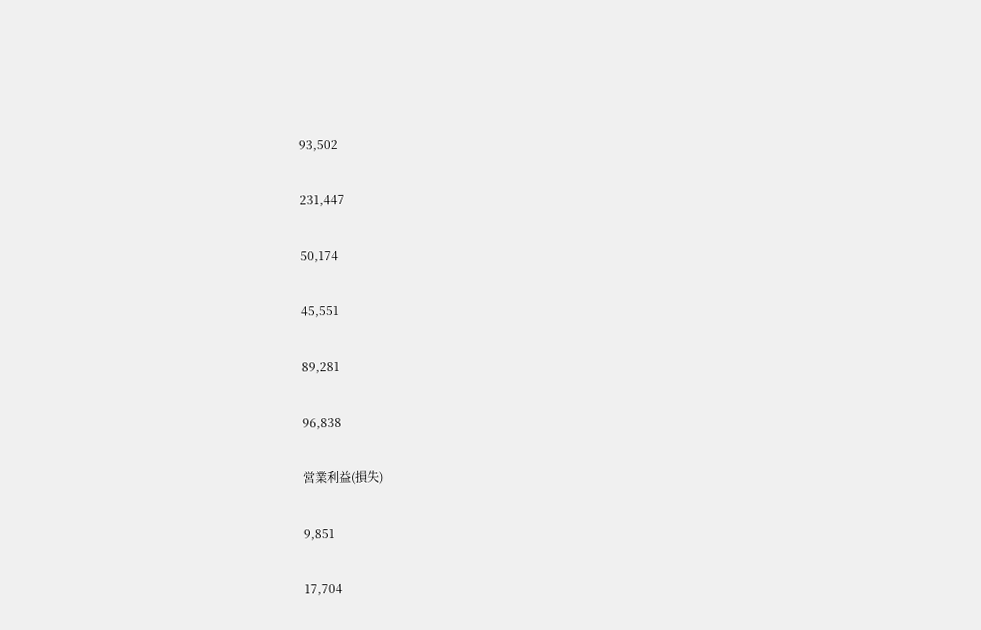93,502

231,447

50,174

45,551

89,281

96,838

営業利益(損失)

9,851

17,704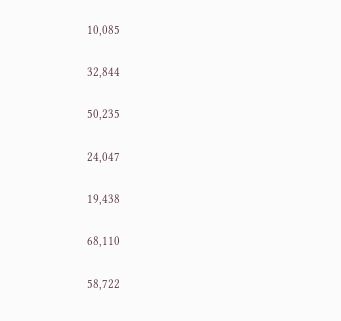10,085

32,844

50,235

24,047

19,438

68,110

58,722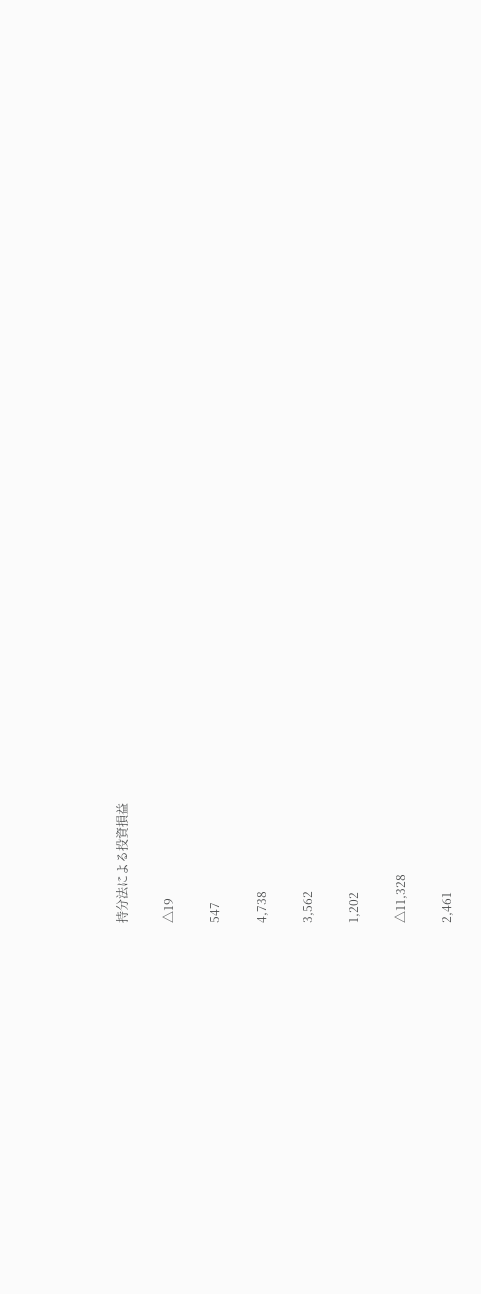持分法による投資損益

△19

547

4,738

3,562

1,202

△11,328

2,461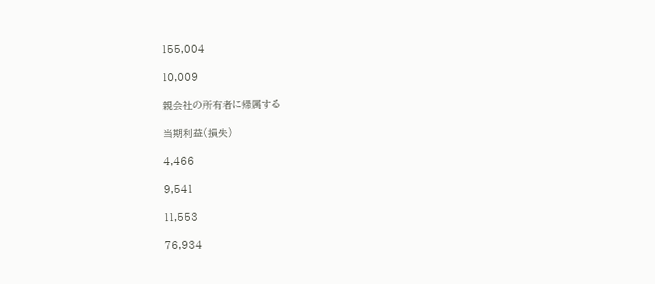155,004

10,009

親会社の所有者に帰属する

当期利益(損失)

4,466

9,541

11,553

76,934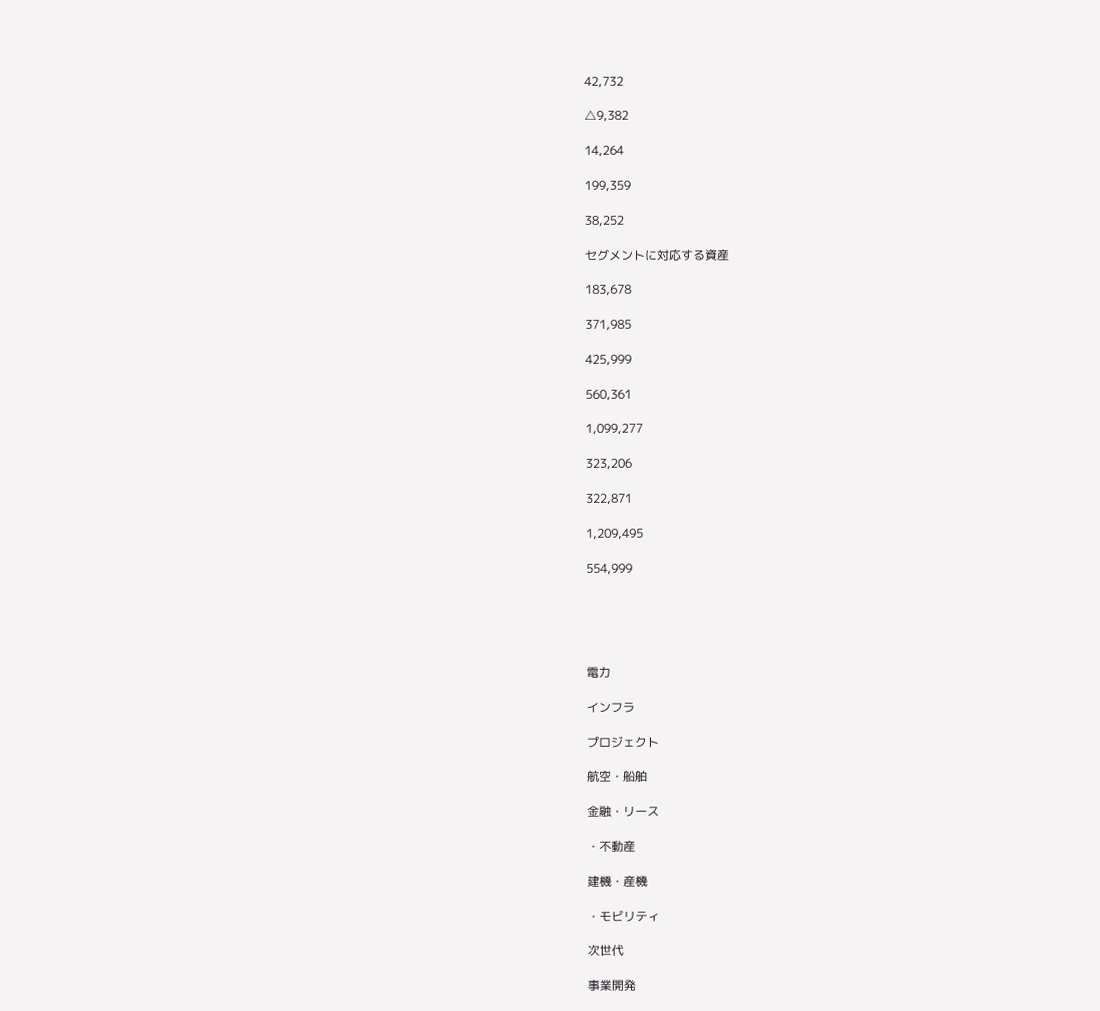42,732

△9,382

14,264

199,359

38,252

セグメントに対応する資産

183,678

371,985

425,999

560,361

1,099,277

323,206

322,871

1,209,495

554,999





電力

インフラ

プロジェクト

航空・船舶

金融・リース

・不動産

建機・産機

・モビリティ

次世代

事業開発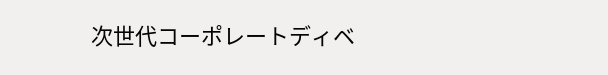次世代コーポレートディベ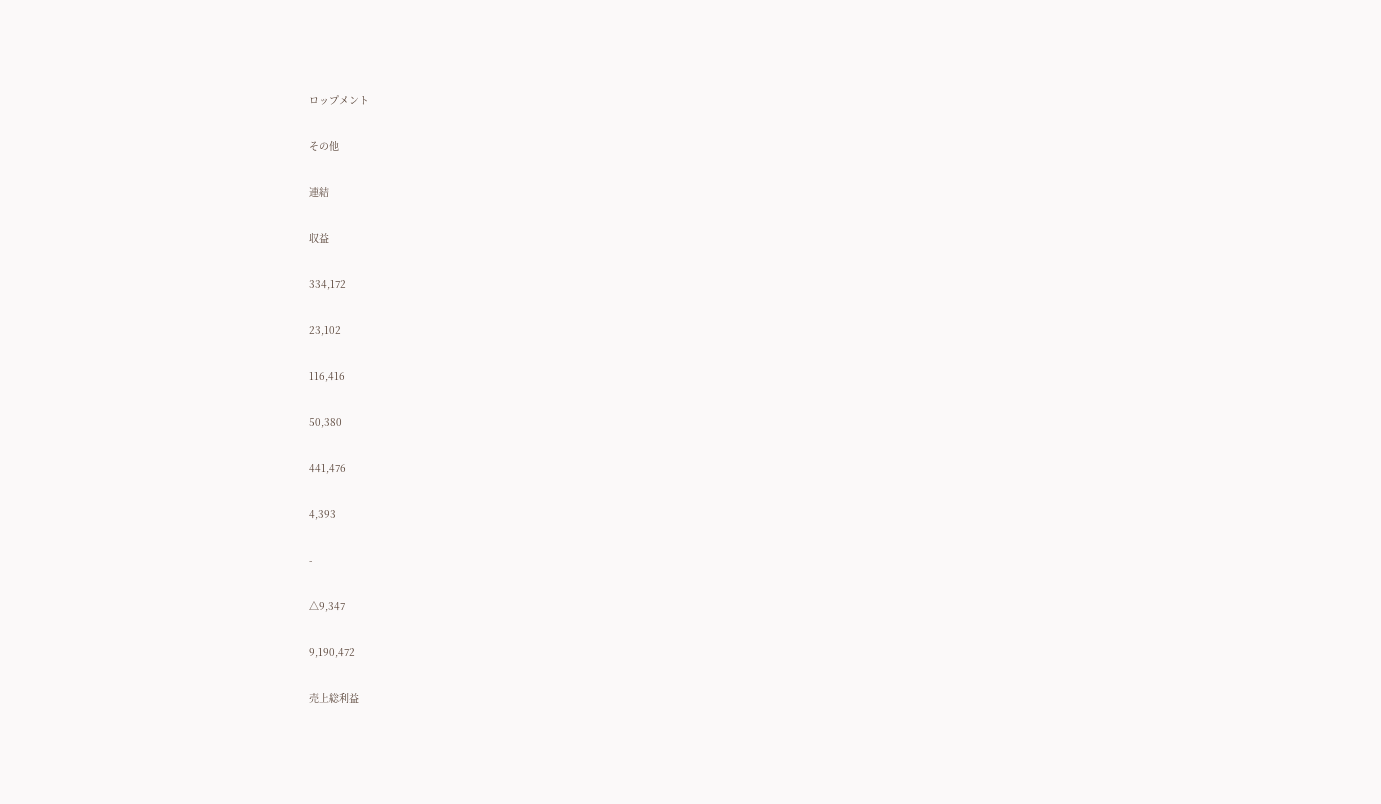ロップメント

その他

連結

収益

334,172

23,102

116,416

50,380

441,476

4,393

-

△9,347

9,190,472

売上総利益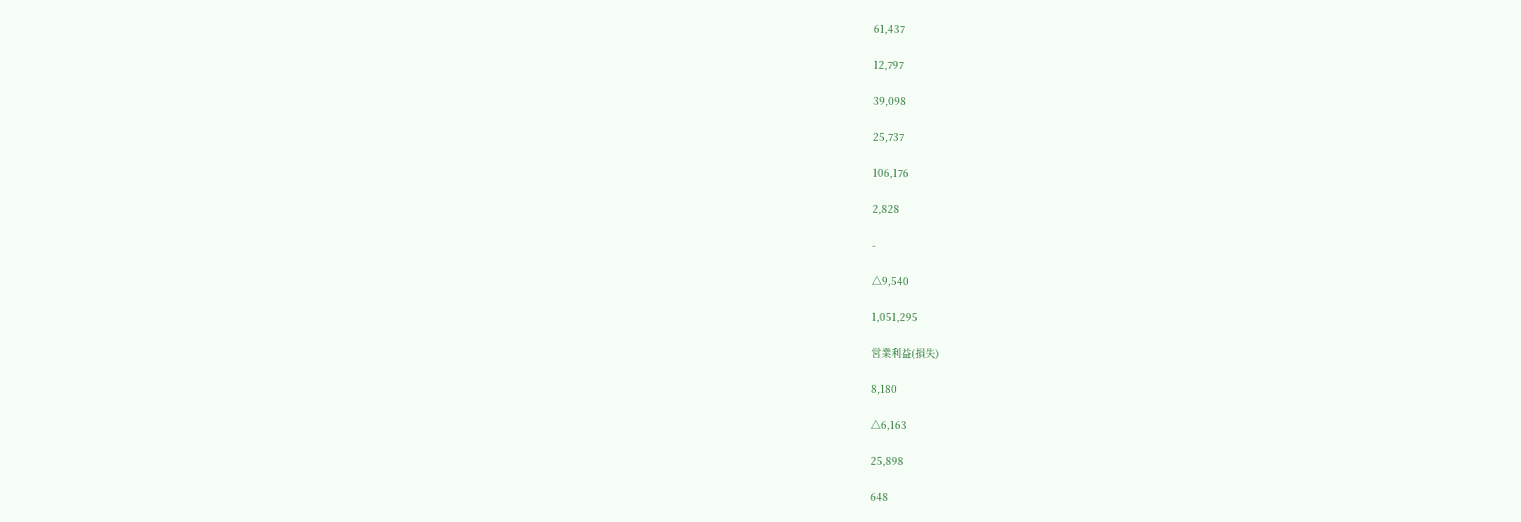61,437

12,797

39,098

25,737

106,176

2,828

-

△9,540

1,051,295

営業利益(損失)

8,180

△6,163

25,898

648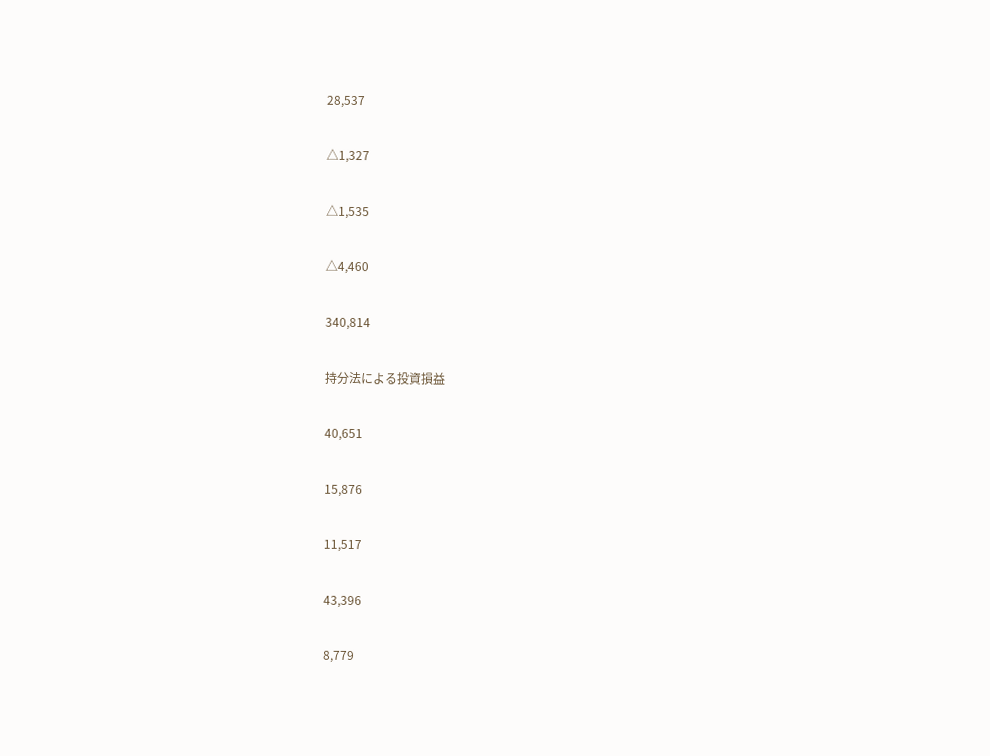28,537

△1,327

△1,535

△4,460

340,814

持分法による投資損益

40,651

15,876

11,517

43,396

8,779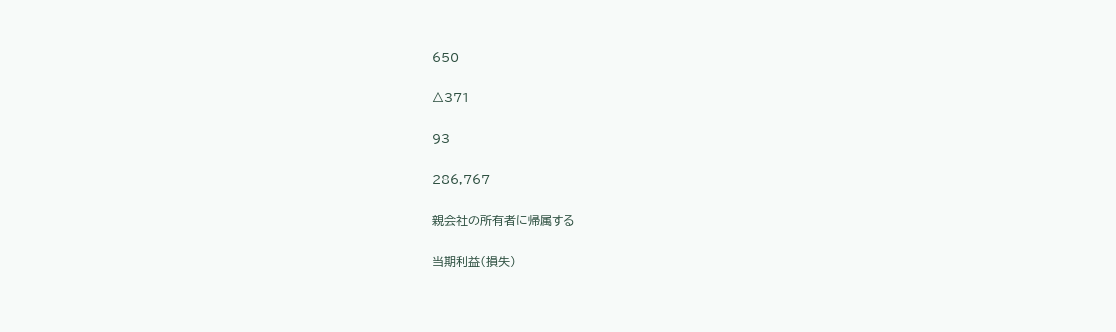650

△371

93

286,767

親会社の所有者に帰属する

当期利益(損失)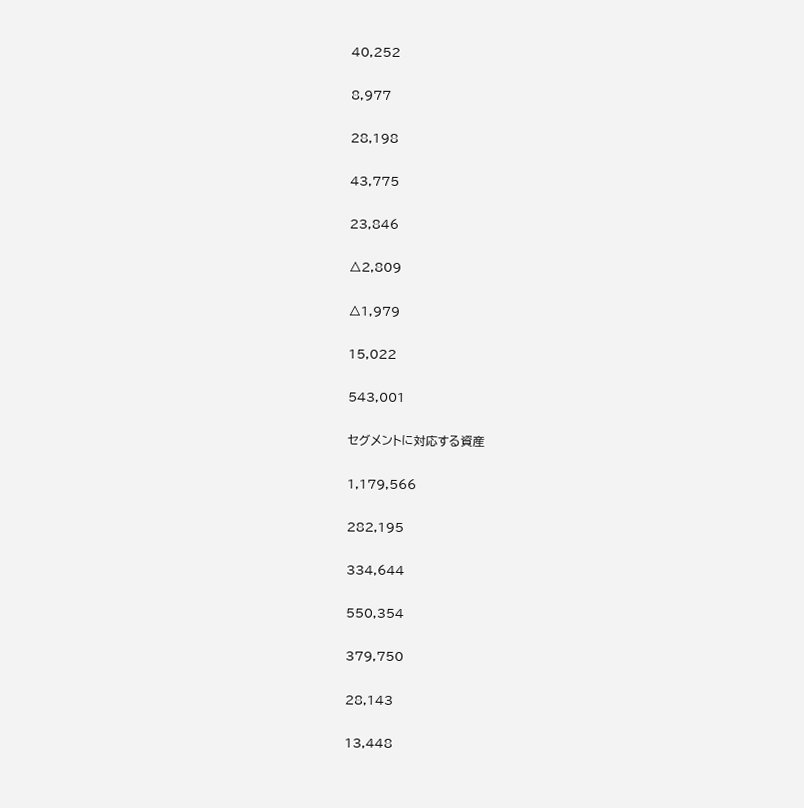40,252

8,977

28,198

43,775

23,846

△2,809

△1,979

15,022

543,001

セグメントに対応する資産

1,179,566

282,195

334,644

550,354

379,750

28,143

13,448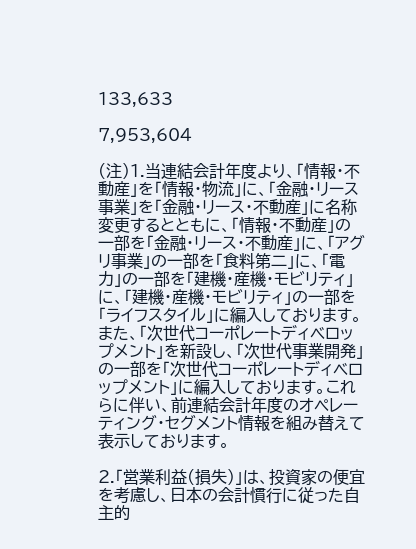133,633

7,953,604

(注)1.当連結会計年度より、「情報・不動産」を「情報・物流」に、「金融・リース事業」を「金融・リース・不動産」に名称変更するとともに、「情報・不動産」の一部を「金融・リース・不動産」に、「アグリ事業」の一部を「食料第二」に、「電力」の一部を「建機・産機・モビリティ」に、「建機・産機・モビリティ」の一部を「ライフスタイル」に編入しております。また、「次世代コーポレートディベロップメント」を新設し、「次世代事業開発」の一部を「次世代コーポレートディベロップメント」に編入しております。これらに伴い、前連結会計年度のオペレーティング・セグメント情報を組み替えて表示しております。

2.「営業利益(損失)」は、投資家の便宜を考慮し、日本の会計慣行に従った自主的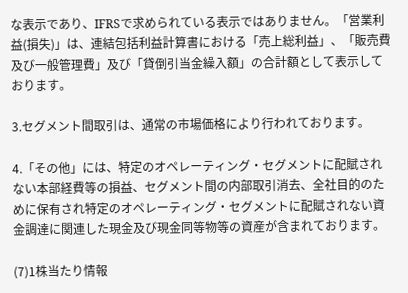な表示であり、IFRSで求められている表示ではありません。「営業利益(損失)」は、連結包括利益計算書における「売上総利益」、「販売費及び一般管理費」及び「貸倒引当金繰入額」の合計額として表示しております。

3.セグメント間取引は、通常の市場価格により行われております。

4.「その他」には、特定のオペレーティング・セグメントに配賦されない本部経費等の損益、セグメント間の内部取引消去、全社目的のために保有され特定のオペレーティング・セグメントに配賦されない資金調達に関連した現金及び現金同等物等の資産が含まれております。

(7)1株当たり情報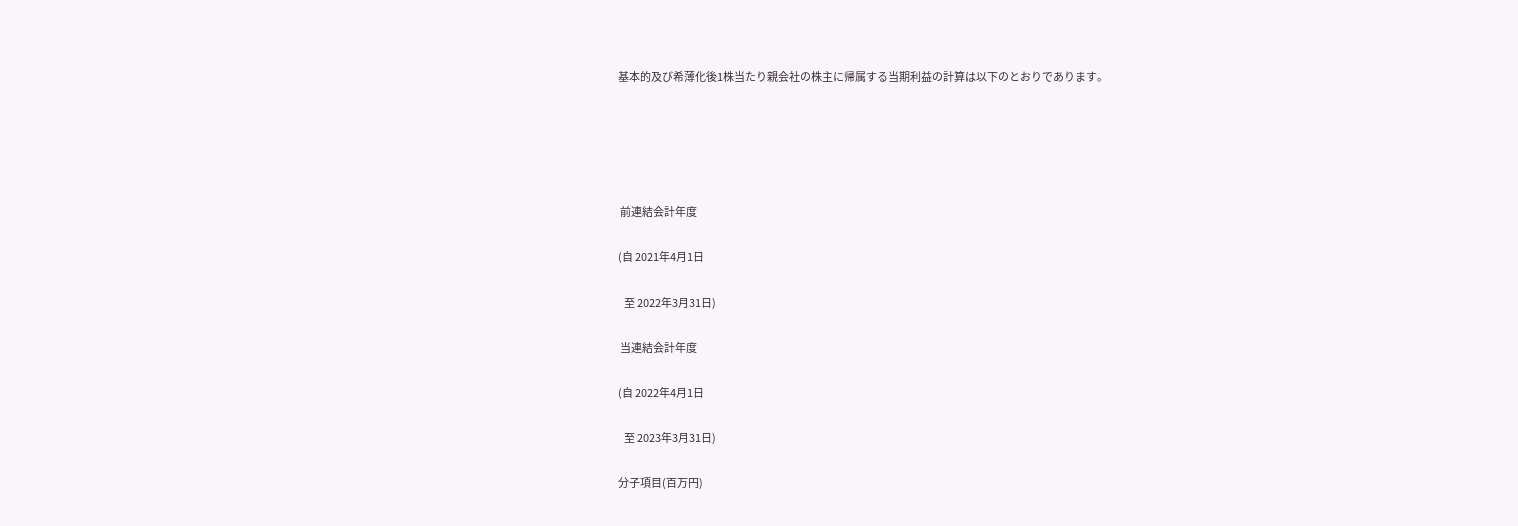基本的及び希薄化後1株当たり親会社の株主に帰属する当期利益の計算は以下のとおりであります。





 前連結会計年度

(自 2021年4月1日

   至 2022年3月31日)

 当連結会計年度

(自 2022年4月1日

   至 2023年3月31日)

分子項目(百万円)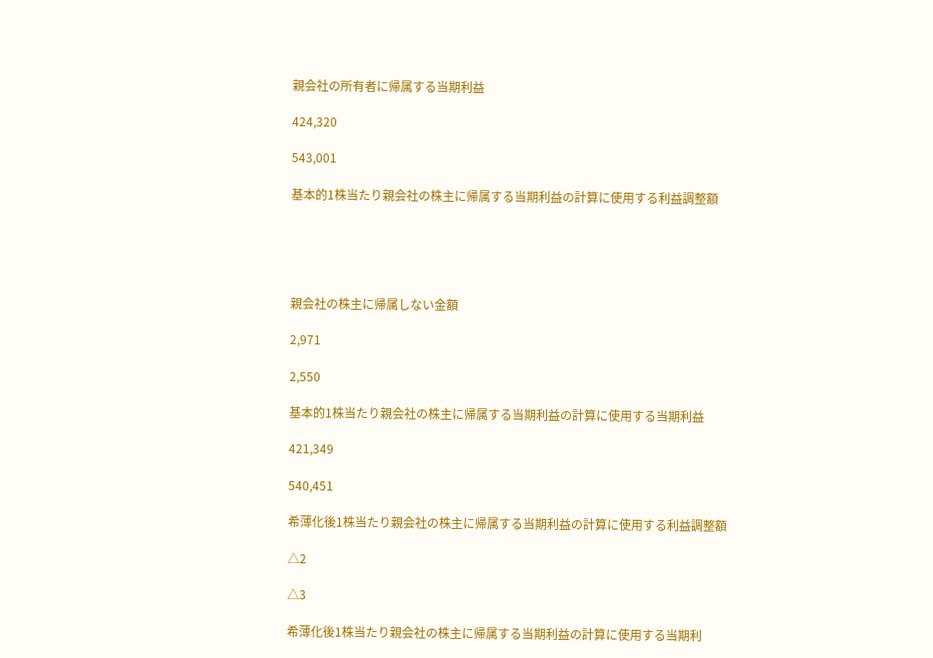親会社の所有者に帰属する当期利益

424,320

543,001

基本的1株当たり親会社の株主に帰属する当期利益の計算に使用する利益調整額





親会社の株主に帰属しない金額

2,971

2,550

基本的1株当たり親会社の株主に帰属する当期利益の計算に使用する当期利益

421,349

540,451

希薄化後1株当たり親会社の株主に帰属する当期利益の計算に使用する利益調整額

△2

△3

希薄化後1株当たり親会社の株主に帰属する当期利益の計算に使用する当期利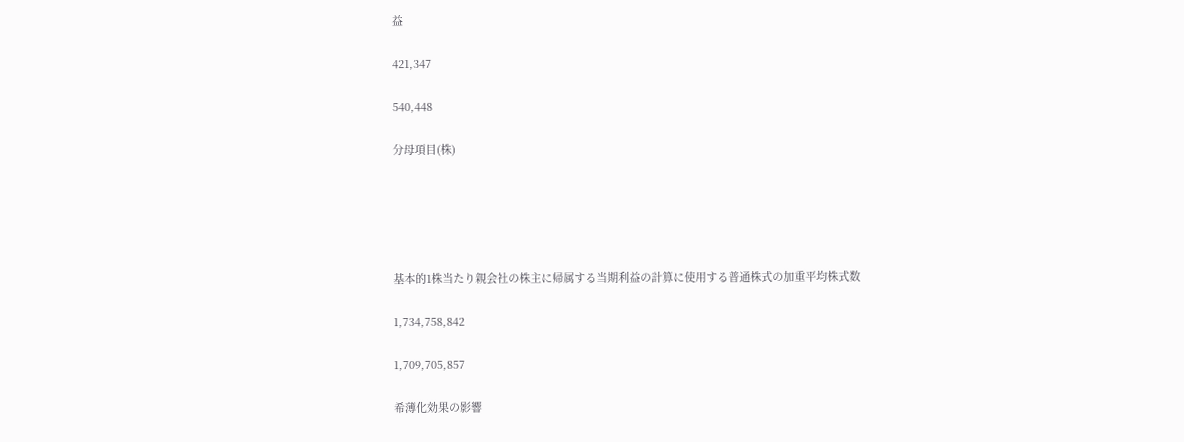益

421,347

540,448

分母項目(株)





基本的1株当たり親会社の株主に帰属する当期利益の計算に使用する普通株式の加重平均株式数

1,734,758,842

1,709,705,857

希薄化効果の影響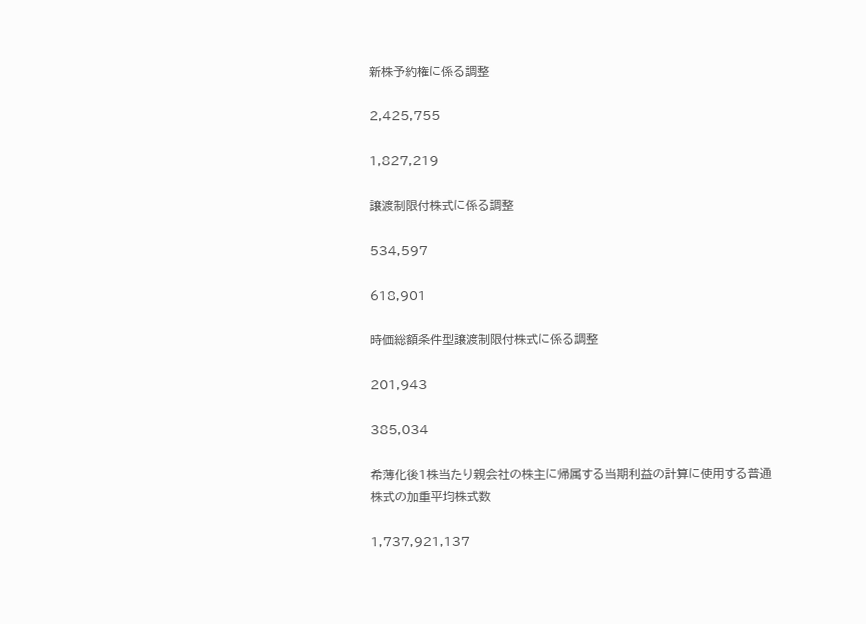新株予約権に係る調整

2,425,755

1,827,219

譲渡制限付株式に係る調整

534,597

618,901

時価総額条件型譲渡制限付株式に係る調整

201,943

385,034

希薄化後1株当たり親会社の株主に帰属する当期利益の計算に使用する普通株式の加重平均株式数

1,737,921,137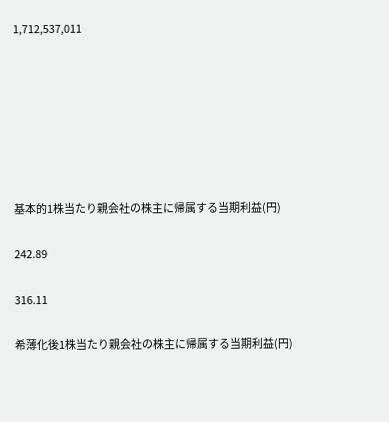1,712,537,011







基本的1株当たり親会社の株主に帰属する当期利益(円)

242.89

316.11

希薄化後1株当たり親会社の株主に帰属する当期利益(円)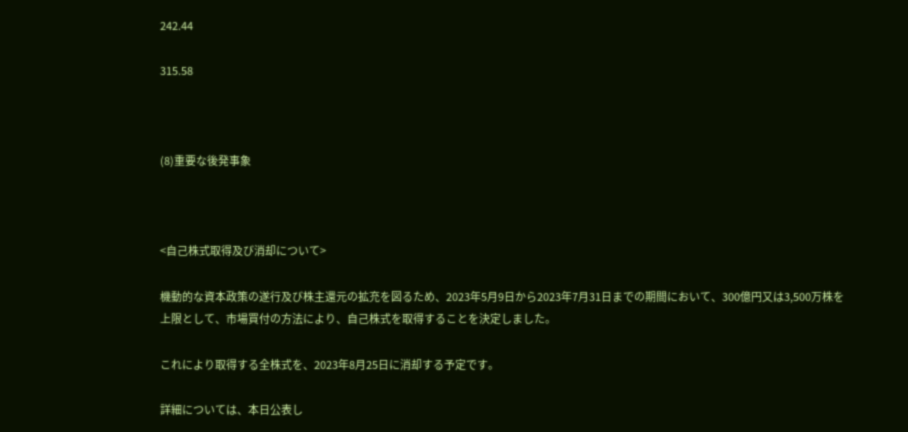242.44

315.58



(8)重要な後発事象



<自己株式取得及び消却について>

機動的な資本政策の遂行及び株主還元の拡充を図るため、2023年5月9日から2023年7月31日までの期間において、300億円又は3,500万株を上限として、市場買付の方法により、自己株式を取得することを決定しました。

これにより取得する全株式を、2023年8月25日に消却する予定です。

詳細については、本日公表し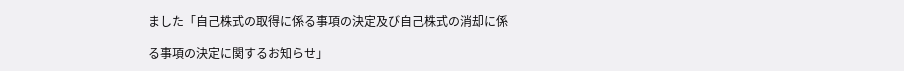ました「自己株式の取得に係る事項の決定及び自己株式の消却に係

る事項の決定に関するお知らせ」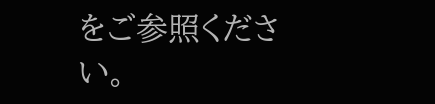をご参照ください。